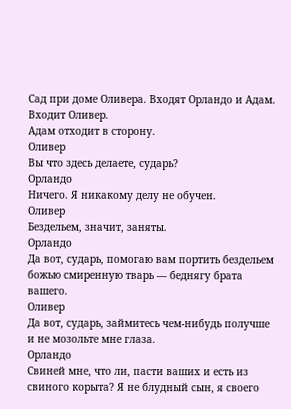Сад при доме Оливера. Входят Орландо и Адам.
Входит Оливер.
Адам отходит в сторону.
Оливер
Вы что здесь делаете, сударь?
Орландо
Ничего. Я никакому делу не обучен.
Оливер
Бездельем, значит, заняты.
Орландо
Да вот, сударь, помогаю вам портить бездельем божью смиренную тварь — беднягу брата вашего.
Оливер
Да вот, сударь, займитесь чем-нибудь получше и не мозольте мне глаза.
Орландо
Свиней мне, что ли, пасти ваших и есть из свиного корыта? Я не блудный сын, я своего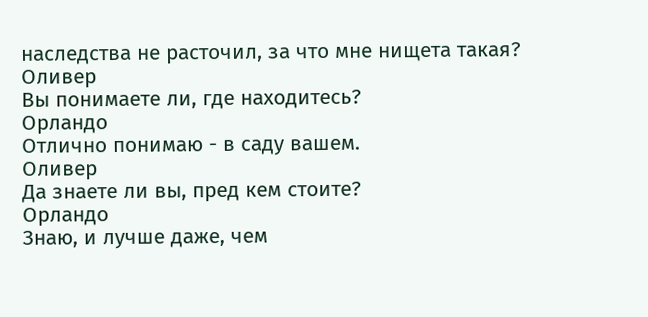наследства не расточил, за что мне нищета такая?
Оливер
Вы понимаете ли, где находитесь?
Орландо
Отлично понимаю - в саду вашем.
Оливер
Да знаете ли вы, пред кем стоите?
Орландо
Знаю, и лучше даже, чем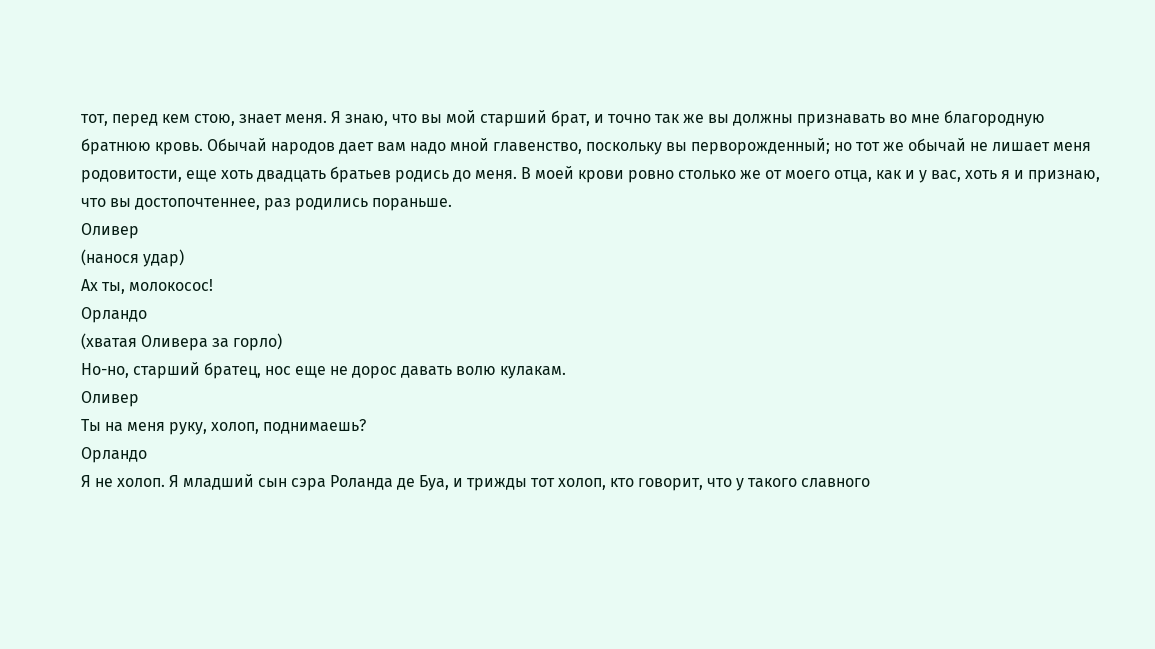тот, перед кем стою, знает меня. Я знаю, что вы мой старший брат, и точно так же вы должны признавать во мне благородную братнюю кровь. Обычай народов дает вам надо мной главенство, поскольку вы перворожденный; но тот же обычай не лишает меня родовитости, еще хоть двадцать братьев родись до меня. В моей крови ровно столько же от моего отца, как и у вас, хоть я и признаю, что вы достопочтеннее, раз родились пораньше.
Оливер
(нанося удар)
Ах ты, молокосос!
Орландо
(хватая Оливера за горло)
Но-но, старший братец, нос еще не дорос давать волю кулакам.
Оливер
Ты на меня руку, холоп, поднимаешь?
Орландо
Я не холоп. Я младший сын сэра Роланда де Буа, и трижды тот холоп, кто говорит, что у такого славного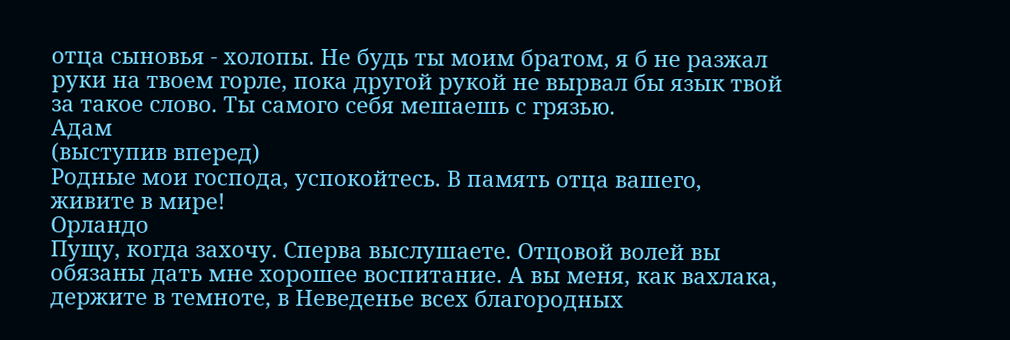отца сыновья - холопы. Не будь ты моим братом, я б не разжал руки на твоем горле, пока другой рукой не вырвал бы язык твой за такое слово. Ты самого себя мешаешь с грязью.
Адам
(выступив вперед)
Родные мои господа, успокойтесь. В память отца вашего, живите в мире!
Орландо
Пущу, когда захочу. Сперва выслушаете. Отцовой волей вы обязаны дать мне хорошее воспитание. А вы меня, как вахлака, держите в темноте, в Неведенье всех благородных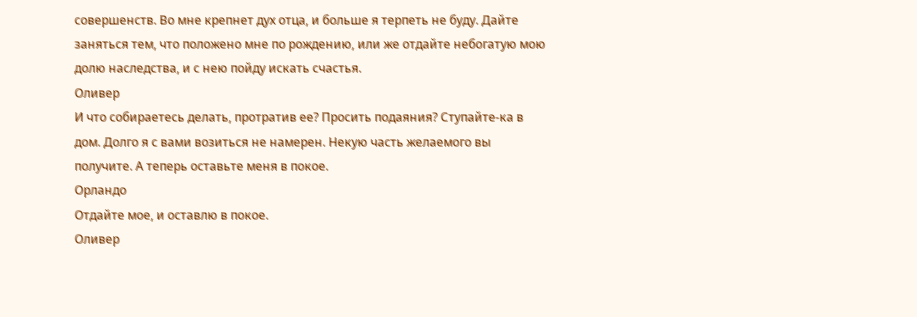совершенств. Во мне крепнет дух отца, и больше я терпеть не буду. Дайте заняться тем, что положено мне по рождению, или же отдайте небогатую мою долю наследства, и с нею пойду искать счастья.
Оливер
И что собираетесь делать, протратив ее? Просить подаяния? Ступайте-ка в дом. Долго я с вами возиться не намерен. Некую часть желаемого вы получите. А теперь оставьте меня в покое.
Орландо
Отдайте мое, и оставлю в покое.
Оливер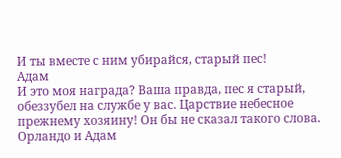И ты вместе с ним убирайся, старый пес!
Адам
И это моя награда? Ваша правда, пес я старый, обеззубел на службе у вас. Царствие небесное прежнему хозяину! Он бы не сказал такого слова.
Орландо и Адам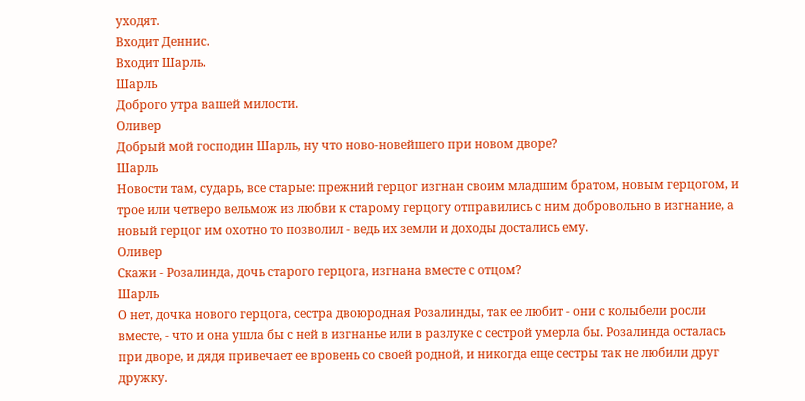уходят.
Входит Деннис.
Входит Шарль.
Шарль
Доброго утра вашей милости.
Оливер
Добрый мой господин Шарль, ну что ново-новейшего при новом дворе?
Шарль
Новости там, сударь, все старые: прежний герцог изгнан своим младшим братом, новым герцогом, и трое или четверо вельмож из любви к старому герцогу отправились с ним добровольно в изгнание, а новый герцог им охотно то позволил - ведь их земли и доходы достались ему.
Оливер
Скажи - Розалинда, дочь старого герцога, изгнана вместе с отцом?
Шарль
О нет, дочка нового герцога, сестра двоюродная Розалинды, так ее любит - они с колыбели росли вместе, - что и она ушла бы с ней в изгнанье или в разлуке с сестрой умерла бы. Розалинда осталась при дворе, и дядя привечает ее вровень со своей родной, и никогда еще сестры так не любили друг дружку.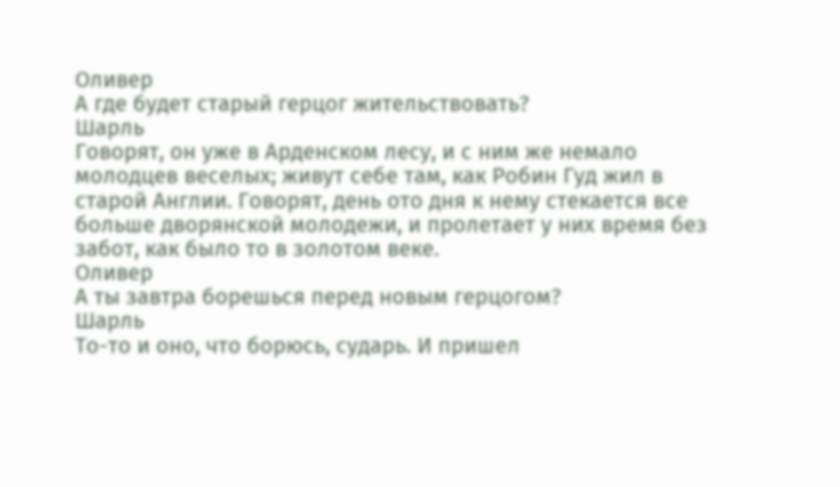Оливер
А где будет старый герцог жительствовать?
Шарль
Говорят, он уже в Арденском лесу, и с ним же немало молодцев веселых; живут себе там, как Робин Гуд жил в старой Англии. Говорят, день ото дня к нему стекается все больше дворянской молодежи, и пролетает у них время без забот, как было то в золотом веке.
Оливер
А ты завтра борешься перед новым герцогом?
Шарль
То-то и оно, что борюсь, сударь. И пришел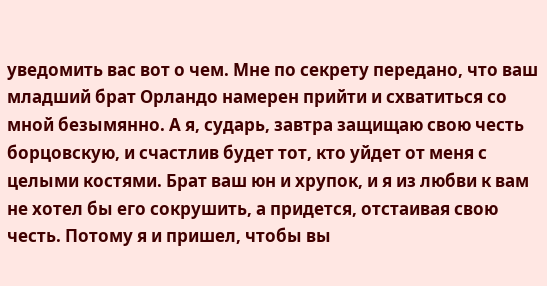уведомить вас вот о чем. Мне по секрету передано, что ваш младший брат Орландо намерен прийти и схватиться со мной безымянно. А я, сударь, завтра защищаю свою честь борцовскую, и счастлив будет тот, кто уйдет от меня с целыми костями. Брат ваш юн и хрупок, и я из любви к вам не хотел бы его сокрушить, а придется, отстаивая свою честь. Потому я и пришел, чтобы вы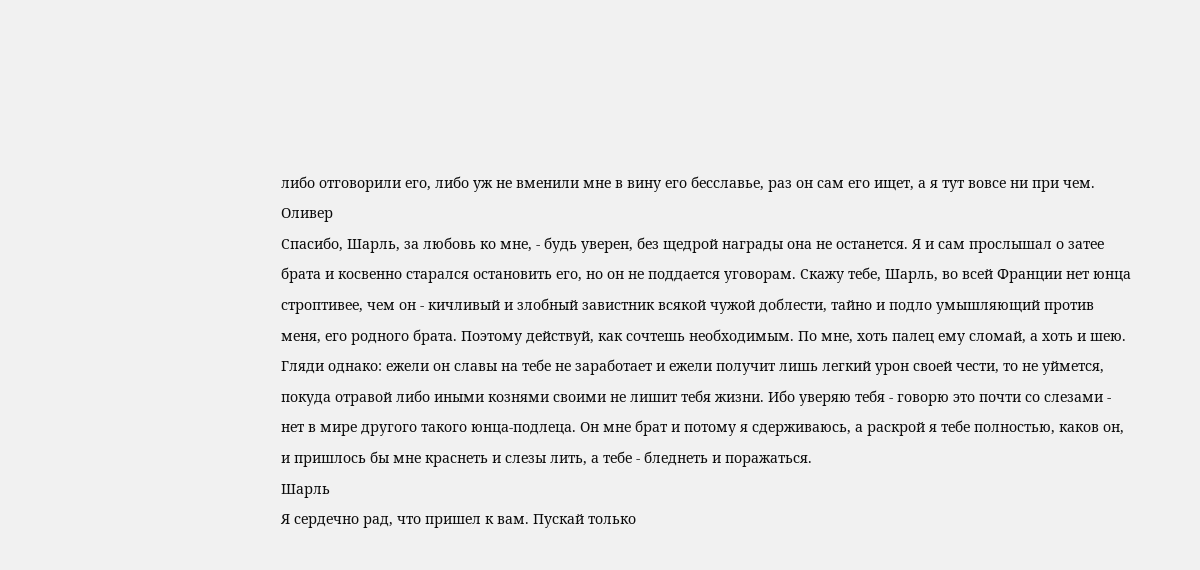либо отговорили его, либо уж не вменили мне в вину его бесславье, раз он сам его ищет, а я тут вовсе ни при чем.
Оливер
Спасибо, Шарль, за любовь ко мне, - будь уверен, без щедрой награды она не останется. Я и сам прослышал о затее брата и косвенно старался остановить его, но он не поддается уговорам. Скажу тебе, Шарль, во всей Франции нет юнца строптивее, чем он - кичливый и злобный завистник всякой чужой доблести, тайно и подло умышляющий против меня, его родного брата. Поэтому действуй, как сочтешь необходимым. По мне, хоть палец ему сломай, а хоть и шею. Гляди однако: ежели он славы на тебе не заработает и ежели получит лишь легкий урон своей чести, то не уймется, покуда отравой либо иными кознями своими не лишит тебя жизни. Ибо уверяю тебя - говорю это почти со слезами - нет в мире другого такого юнца-подлеца. Он мне брат и потому я сдерживаюсь, а раскрой я тебе полностью, каков он, и пришлось бы мне краснеть и слезы лить, а тебе - бледнеть и поражаться.
Шарль
Я сердечно рад, что пришел к вам. Пускай только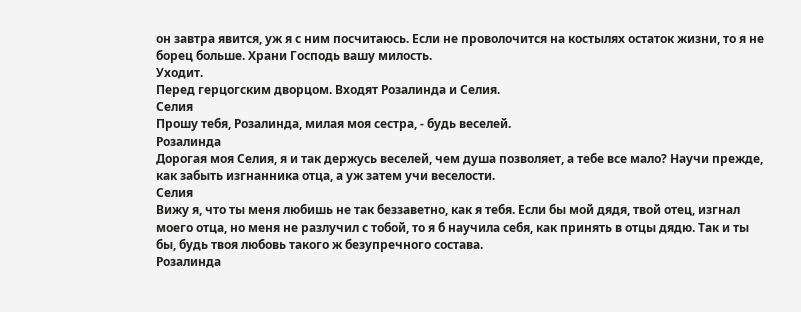он завтра явится, уж я с ним посчитаюсь. Если не проволочится на костылях остаток жизни, то я не борец больше. Храни Господь вашу милость.
Уходит.
Перед герцогским дворцом. Входят Розалинда и Селия.
Селия
Прошу тебя, Розалинда, милая моя сестра, - будь веселей.
Розалинда
Дорогая моя Селия, я и так держусь веселей, чем душа позволяет, а тебе все мало? Научи прежде, как забыть изгнанника отца, а уж затем учи веселости.
Селия
Вижу я, что ты меня любишь не так беззаветно, как я тебя. Если бы мой дядя, твой отец, изгнал моего отца, но меня не разлучил с тобой, то я б научила себя, как принять в отцы дядю. Так и ты бы, будь твоя любовь такого ж безупречного состава.
Розалинда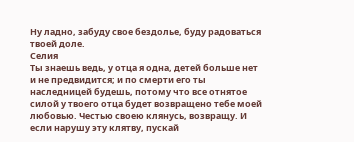Ну ладно, забуду свое бездолье, буду радоваться твоей доле.
Селия
Ты знаешь ведь, у отца я одна, детей больше нет и не предвидится; и по смерти его ты наследницей будешь, потому что все отнятое силой у твоего отца будет возвращено тебе моей любовью. Честью своею клянусь, возвращу. И если нарушу эту клятву, пускай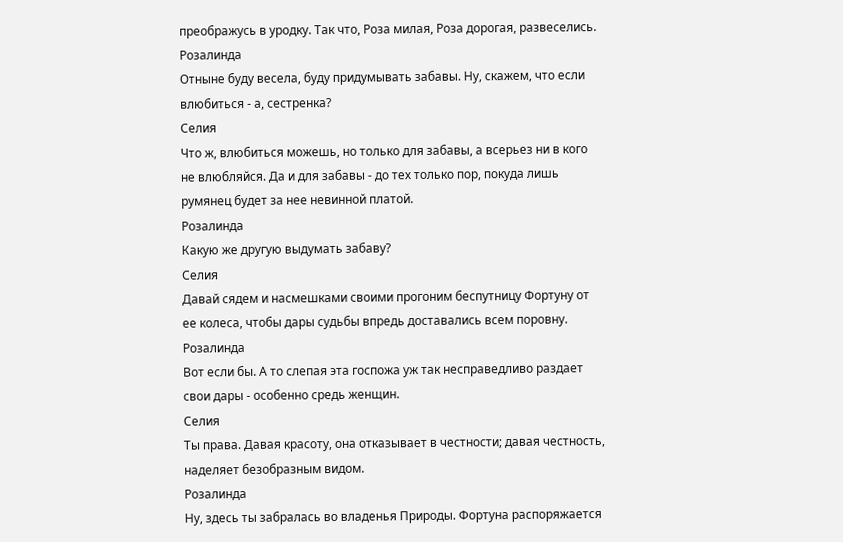преображусь в уродку. Так что, Роза милая, Роза дорогая, развеселись.
Розалинда
Отныне буду весела, буду придумывать забавы. Ну, скажем, что если влюбиться - а, сестренка?
Селия
Что ж, влюбиться можешь, но только для забавы, а всерьез ни в кого не влюбляйся. Да и для забавы - до тех только пор, покуда лишь румянец будет за нее невинной платой.
Розалинда
Какую же другую выдумать забаву?
Селия
Давай сядем и насмешками своими прогоним беспутницу Фортуну от ее колеса, чтобы дары судьбы впредь доставались всем поровну.
Розалинда
Вот если бы. А то слепая эта госпожа уж так несправедливо раздает свои дары - особенно средь женщин.
Селия
Ты права. Давая красоту, она отказывает в честности; давая честность, наделяет безобразным видом.
Розалинда
Ну, здесь ты забралась во владенья Природы. Фортуна распоряжается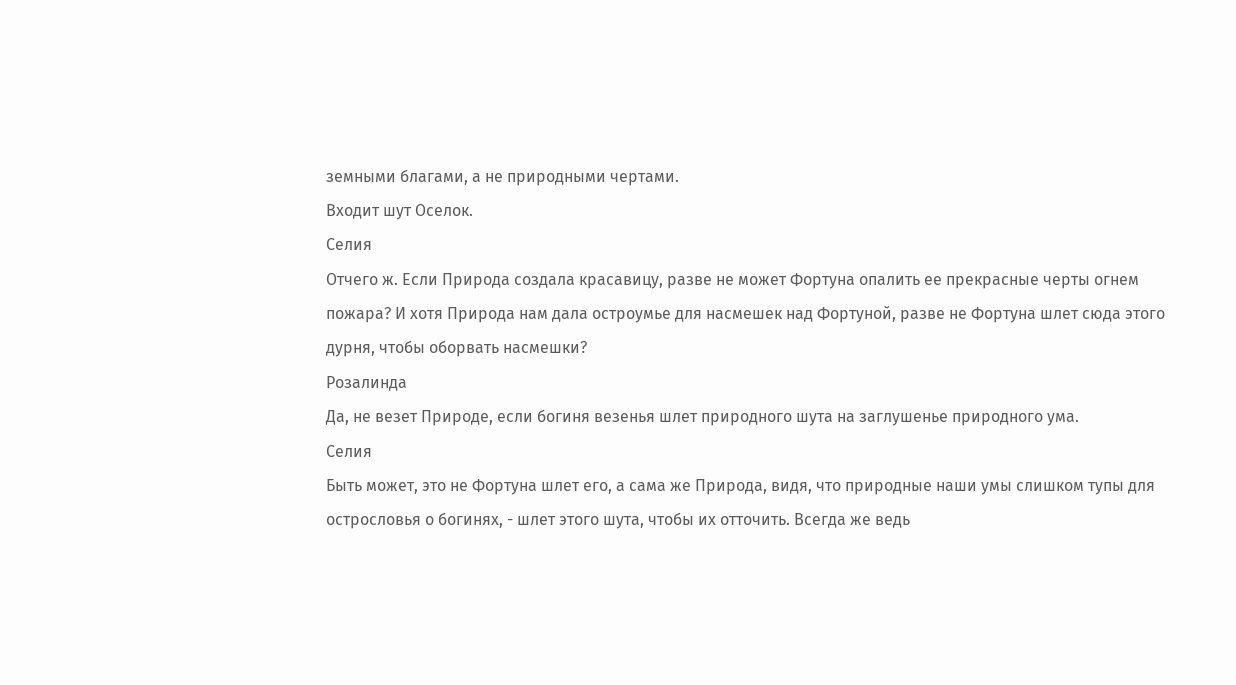земными благами, а не природными чертами.
Входит шут Оселок.
Селия
Отчего ж. Если Природа создала красавицу, разве не может Фортуна опалить ее прекрасные черты огнем пожара? И хотя Природа нам дала остроумье для насмешек над Фортуной, разве не Фортуна шлет сюда этого дурня, чтобы оборвать насмешки?
Розалинда
Да, не везет Природе, если богиня везенья шлет природного шута на заглушенье природного ума.
Селия
Быть может, это не Фортуна шлет его, а сама же Природа, видя, что природные наши умы слишком тупы для острословья о богинях, - шлет этого шута, чтобы их отточить. Всегда же ведь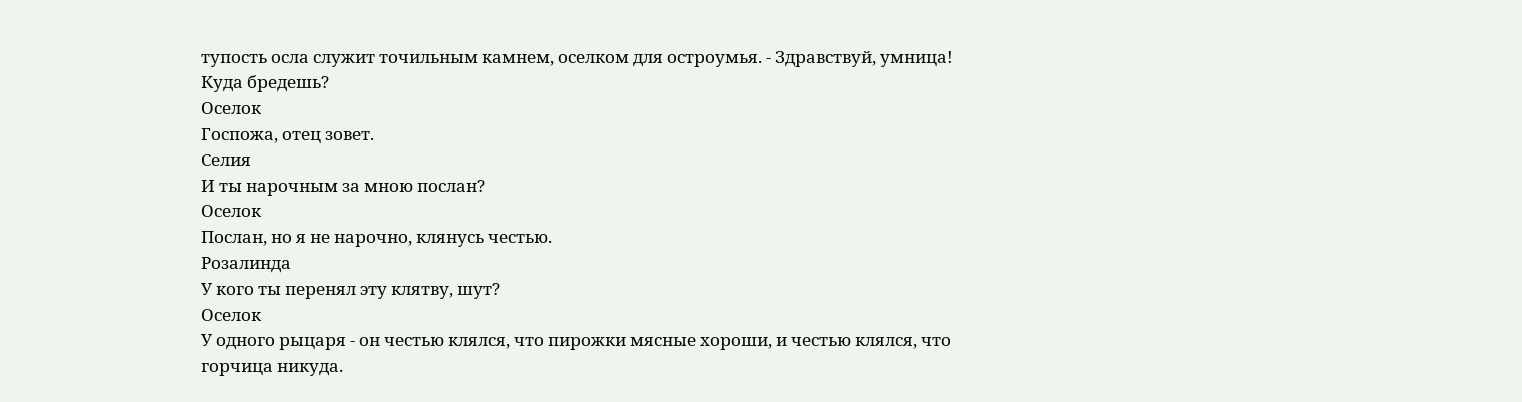тупость осла служит точильным камнем, оселком для остроумья. - Здравствуй, умница! Куда бредешь?
Оселок
Госпожа, отец зовет.
Селия
И ты нарочным за мною послан?
Оселок
Послан, но я не нарочно, клянусь честью.
Розалинда
У кого ты перенял эту клятву, шут?
Оселок
У одного рыцаря - он честью клялся, что пирожки мясные хороши, и честью клялся, что горчица никуда.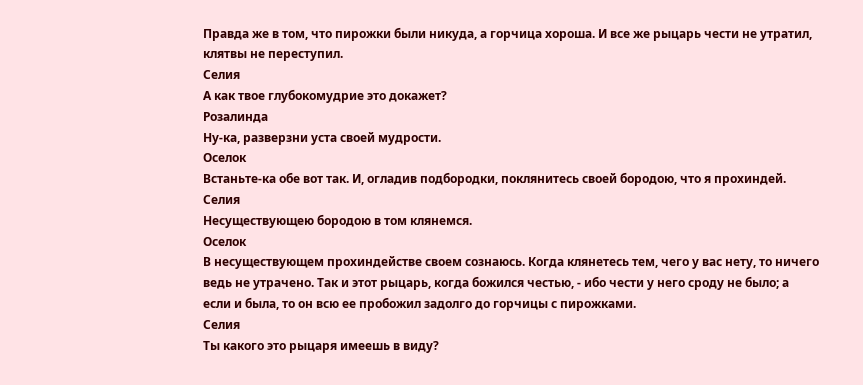Правда же в том, что пирожки были никуда, а горчица хороша. И все же рыцарь чести не утратил, клятвы не переступил.
Селия
А как твое глубокомудрие это докажет?
Розалинда
Ну-ка, разверзни уста своей мудрости.
Оселок
Встаньте-ка обе вот так. И, огладив подбородки, поклянитесь своей бородою, что я прохиндей.
Селия
Несуществующею бородою в том клянемся.
Оселок
В несуществующем прохиндействе своем сознаюсь. Когда клянетесь тем, чего у вас нету, то ничего ведь не утрачено. Так и этот рыцарь, когда божился честью, - ибо чести у него сроду не было; а если и была, то он всю ее пробожил задолго до горчицы с пирожками.
Селия
Ты какого это рыцаря имеешь в виду?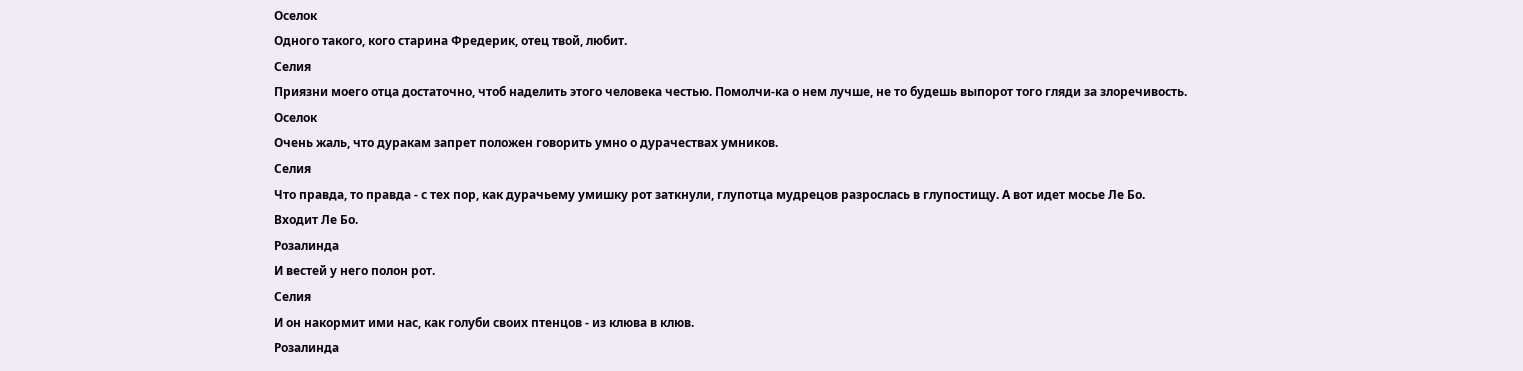Оселок
Одного такого, кого старина Фредерик, отец твой, любит.
Селия
Приязни моего отца достаточно, чтоб наделить этого человека честью. Помолчи-ка о нем лучше, не то будешь выпорот того гляди за злоречивость.
Оселок
Очень жаль, что дуракам запрет положен говорить умно о дурачествах умников.
Селия
Что правда, то правда - с тех пор, как дурачьему умишку рот заткнули, глупотца мудрецов разрослась в глупостищу. А вот идет мосье Ле Бо.
Входит Ле Бо.
Розалинда
И вестей у него полон рот.
Селия
И он накормит ими нас, как голуби своих птенцов - из клюва в клюв.
Розалинда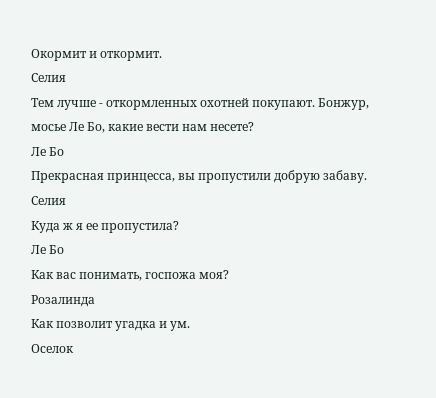Окормит и откормит.
Селия
Тем лучше - откормленных охотней покупают. Бонжур, мосье Ле Бо, какие вести нам несете?
Ле Бо
Прекрасная принцесса, вы пропустили добрую забаву.
Селия
Куда ж я ее пропустила?
Ле Бо
Как вас понимать, госпожа моя?
Розалинда
Как позволит угадка и ум.
Оселок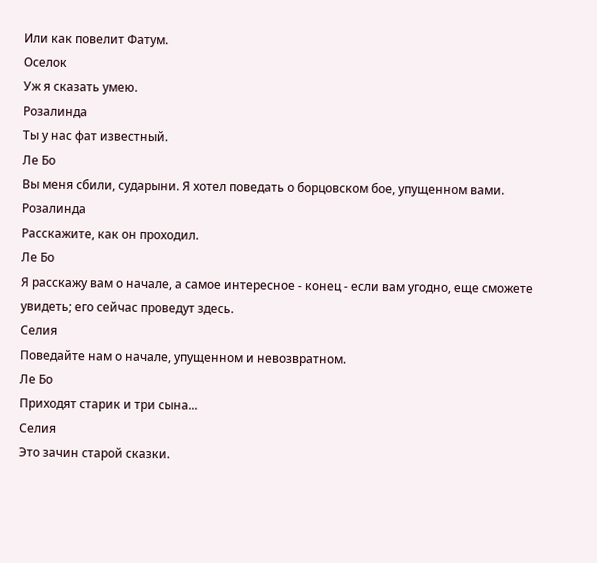Или как повелит Фатум.
Оселок
Уж я сказать умею.
Розалинда
Ты у нас фат известный.
Ле Бо
Вы меня сбили, сударыни. Я хотел поведать о борцовском бое, упущенном вами.
Розалинда
Расскажите, как он проходил.
Ле Бо
Я расскажу вам о начале, а самое интересное - конец - если вам угодно, еще сможете увидеть; его сейчас проведут здесь.
Селия
Поведайте нам о начале, упущенном и невозвратном.
Ле Бо
Приходят старик и три сына...
Селия
Это зачин старой сказки.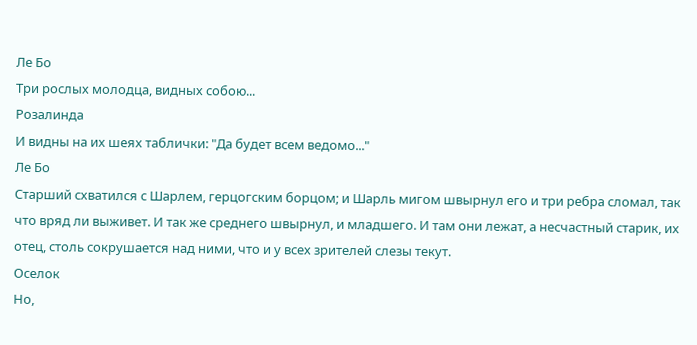Ле Бо
Три рослых молодца, видных собою...
Розалинда
И видны на их шеях таблички: "Да будет всем ведомо..."
Ле Бо
Старший схватился с Шарлем, герцогским борцом; и Шарль мигом швырнул его и три ребра сломал, так что вряд ли выживет. И так же среднего швырнул, и младшего. И там они лежат, а несчастный старик, их отец, столь сокрушается над ними, что и у всех зрителей слезы текут.
Оселок
Но,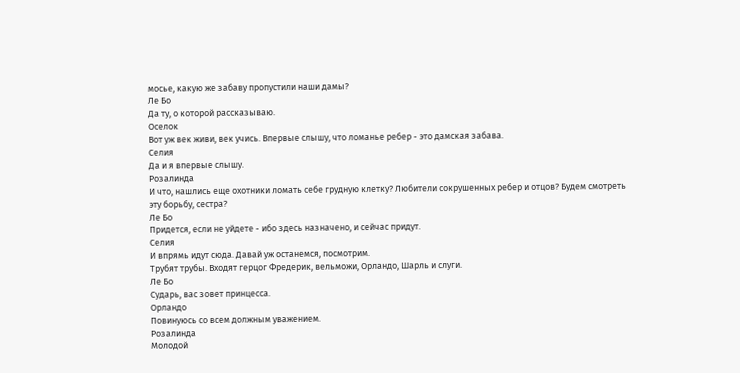мосье, какую же забаву пропустили наши дамы?
Ле Бо
Да ту, о которой рассказываю.
Оселок
Вот уж век живи, век учись. Впервые слышу, что ломанье ребер - это дамская забава.
Селия
Да и я впервые слышу.
Розалинда
И что, нашлись еще охотники ломать себе грудную клетку? Любители сокрушенных ребер и отцов? Будем смотреть эту борьбу, сестра?
Ле Бо
Придется, если не уйдете - ибо здесь назначено, и сейчас придут.
Селия
И впрямь идут сюда. Давай уж останемся, посмотрим.
Трубят трубы. Входят герцог Фредерик, вельможи, Орландо, Шарль и слуги.
Ле Бо
Сударь, вас зовет принцесса.
Орландо
Повинуюсь со всем должным уважением.
Розалинда
Молодой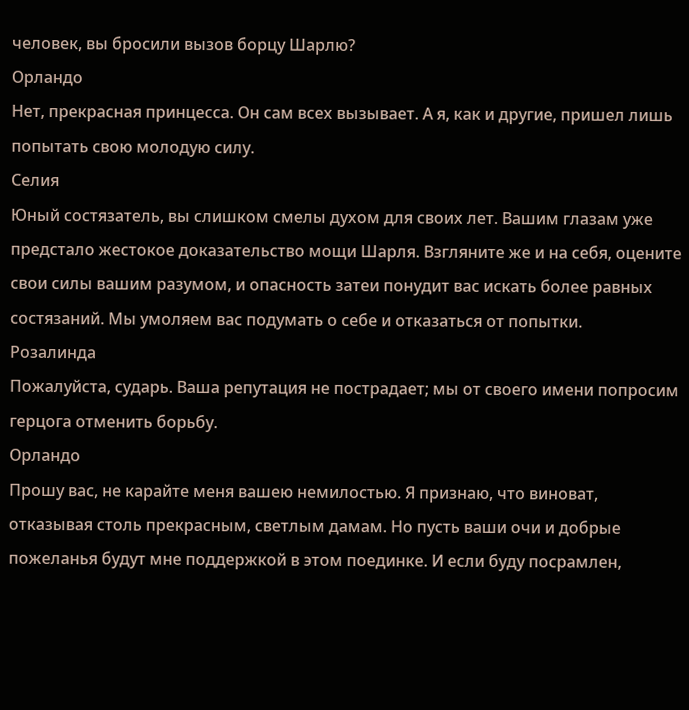человек, вы бросили вызов борцу Шарлю?
Орландо
Нет, прекрасная принцесса. Он сам всех вызывает. А я, как и другие, пришел лишь попытать свою молодую силу.
Селия
Юный состязатель, вы слишком смелы духом для своих лет. Вашим глазам уже предстало жестокое доказательство мощи Шарля. Взгляните же и на себя, оцените свои силы вашим разумом, и опасность затеи понудит вас искать более равных состязаний. Мы умоляем вас подумать о себе и отказаться от попытки.
Розалинда
Пожалуйста, сударь. Ваша репутация не пострадает; мы от своего имени попросим герцога отменить борьбу.
Орландо
Прошу вас, не карайте меня вашею немилостью. Я признаю, что виноват, отказывая столь прекрасным, светлым дамам. Но пусть ваши очи и добрые пожеланья будут мне поддержкой в этом поединке. И если буду посрамлен,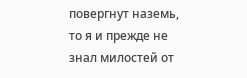повергнут наземь, то я и прежде не знал милостей от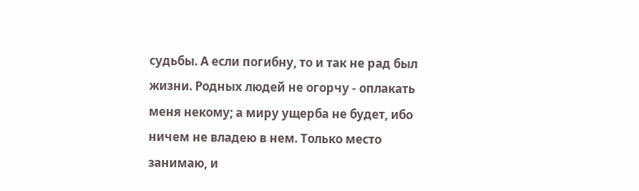судьбы. А если погибну, то и так не рад был жизни. Родных людей не огорчу - оплакать меня некому; а миру ущерба не будет, ибо ничем не владею в нем. Только место занимаю, и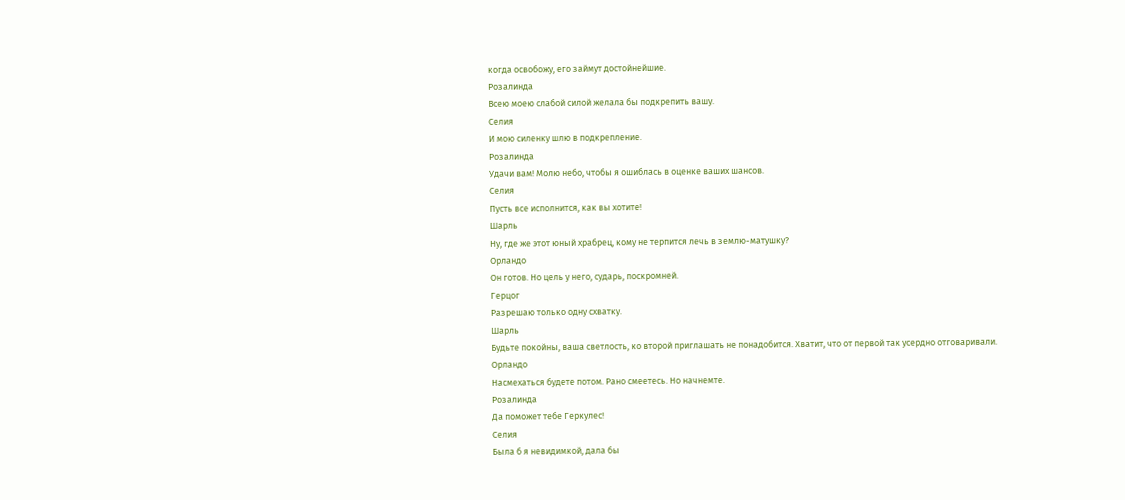когда освобожу, его займут достойнейшие.
Розалинда
Всею моею слабой силой желала бы подкрепить вашу.
Селия
И мою силенку шлю в подкрепление.
Розалинда
Удачи вам! Молю небо, чтобы я ошиблась в оценке ваших шансов.
Селия
Пусть все исполнится, как вы хотите!
Шарль
Ну, где же этот юный храбрец, кому не терпится лечь в землю-матушку?
Орландо
Он готов. Но цель у него, сударь, поскромней.
Герцог
Разрешаю только одну схватку.
Шарль
Будьте покойны, ваша светлость, ко второй приглашать не понадобится. Хватит, что от первой так усердно отговаривали.
Орландо
Насмехаться будете потом. Рано смеетесь. Но начнемте.
Розалинда
Да поможет тебе Геркулес!
Селия
Была б я невидимкой, дала бы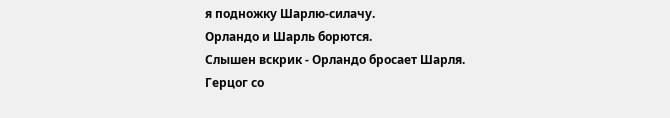я подножку Шарлю-силачу.
Орландо и Шарль борются.
Слышен вскрик - Орландо бросает Шарля.
Герцог со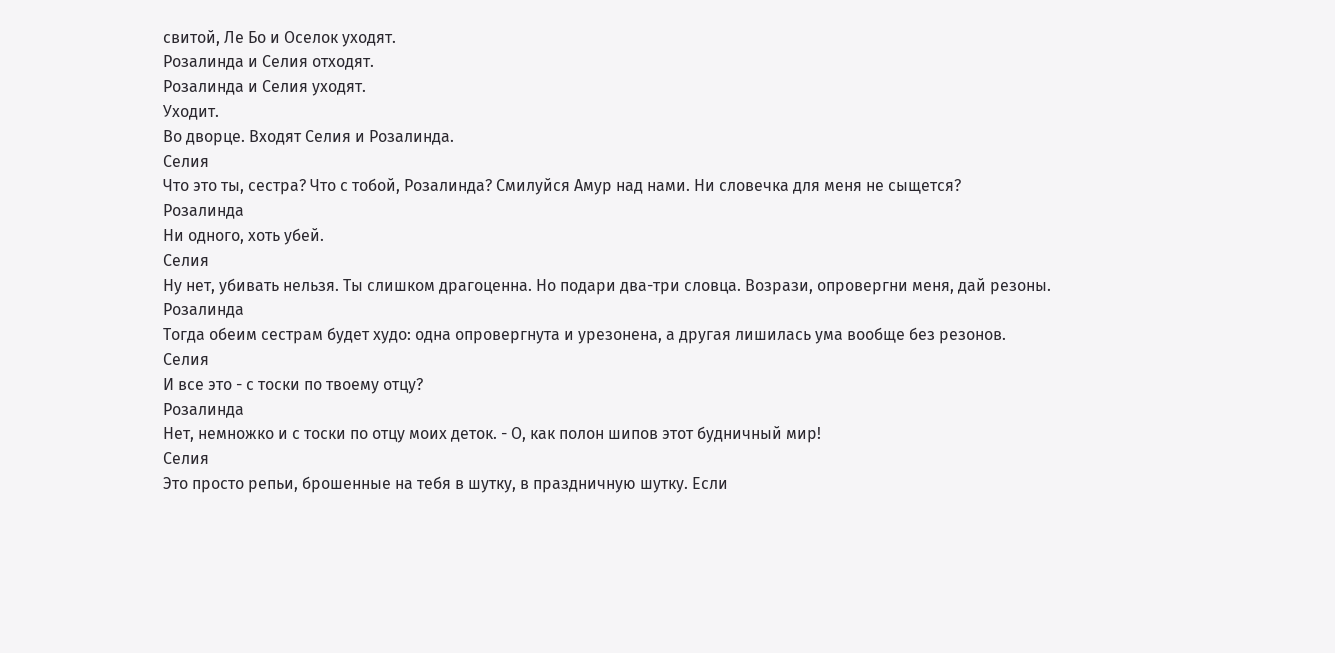свитой, Ле Бо и Оселок уходят.
Розалинда и Селия отходят.
Розалинда и Селия уходят.
Уходит.
Во дворце. Входят Селия и Розалинда.
Селия
Что это ты, сестра? Что с тобой, Розалинда? Смилуйся Амур над нами. Ни словечка для меня не сыщется?
Розалинда
Ни одного, хоть убей.
Селия
Ну нет, убивать нельзя. Ты слишком драгоценна. Но подари два-три словца. Возрази, опровергни меня, дай резоны.
Розалинда
Тогда обеим сестрам будет худо: одна опровергнута и урезонена, а другая лишилась ума вообще без резонов.
Селия
И все это - с тоски по твоему отцу?
Розалинда
Нет, немножко и с тоски по отцу моих деток. - О, как полон шипов этот будничный мир!
Селия
Это просто репьи, брошенные на тебя в шутку, в праздничную шутку. Если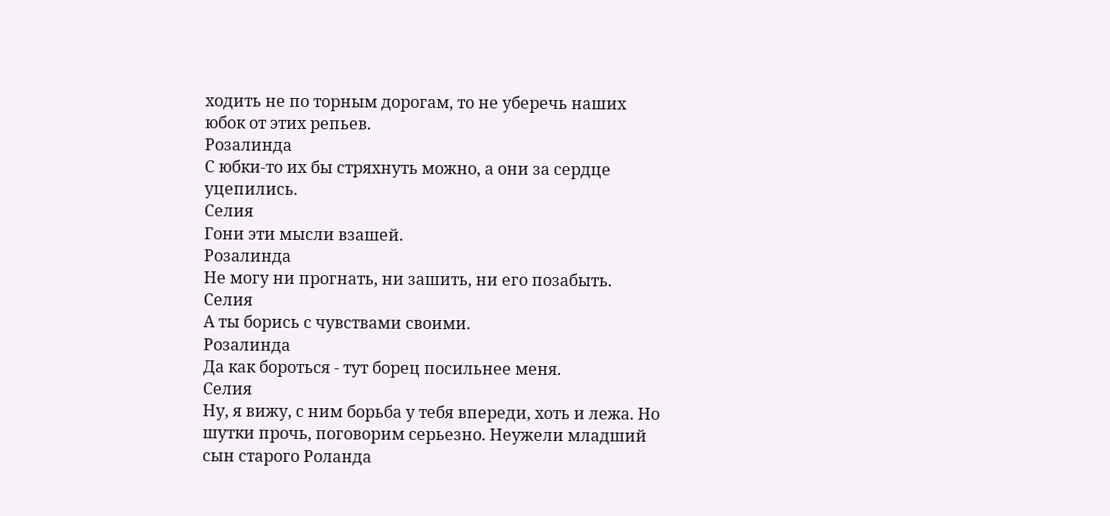ходить не по торным дорогам, то не уберечь наших юбок от этих репьев.
Розалинда
С юбки-то их бы стряхнуть можно, а они за сердце уцепились.
Селия
Гони эти мысли взашей.
Розалинда
Не могу ни прогнать, ни зашить, ни его позабыть.
Селия
А ты борись с чувствами своими.
Розалинда
Да как бороться - тут борец посильнее меня.
Селия
Ну, я вижу, с ним борьба у тебя впереди, хоть и лежа. Но шутки прочь, поговорим серьезно. Неужели младший сын старого Роланда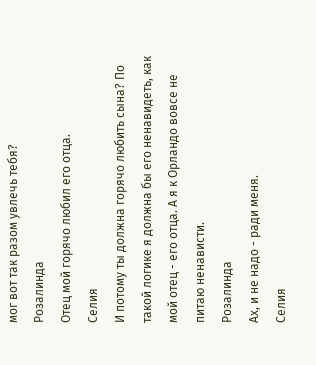мог вот так разом увлечь тебя?
Розалинда
Отец мой горячо любил его отца.
Селия
И потому ты должна горячо любить сына? По такой логике я должна бы его ненавидеть, как мой отец - его отца. А я к Орландо вовсе не питаю ненависти.
Розалинда
Ах, и не надо - ради меня.
Селия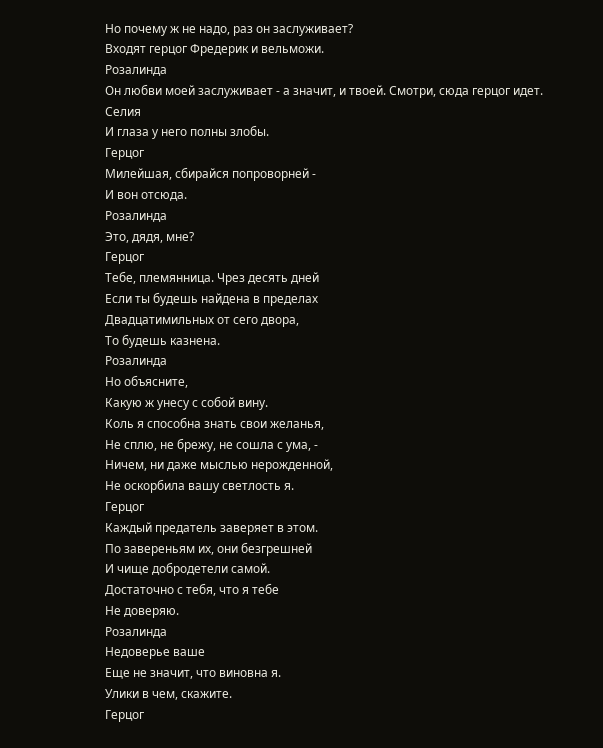Но почему ж не надо, раз он заслуживает?
Входят герцог Фредерик и вельможи.
Розалинда
Он любви моей заслуживает - а значит, и твоей. Смотри, сюда герцог идет.
Селия
И глаза у него полны злобы.
Герцог
Милейшая, сбирайся попроворней -
И вон отсюда.
Розалинда
Это, дядя, мне?
Герцог
Тебе, племянница. Чрез десять дней
Если ты будешь найдена в пределах
Двадцатимильных от сего двора,
То будешь казнена.
Розалинда
Но объясните,
Какую ж унесу с собой вину.
Коль я способна знать свои желанья,
Не сплю, не брежу, не сошла с ума, -
Ничем, ни даже мыслью нерожденной,
Не оскорбила вашу светлость я.
Герцог
Каждый предатель заверяет в этом.
По завереньям их, они безгрешней
И чище добродетели самой.
Достаточно с тебя, что я тебе
Не доверяю.
Розалинда
Недоверье ваше
Еще не значит, что виновна я.
Улики в чем, скажите.
Герцог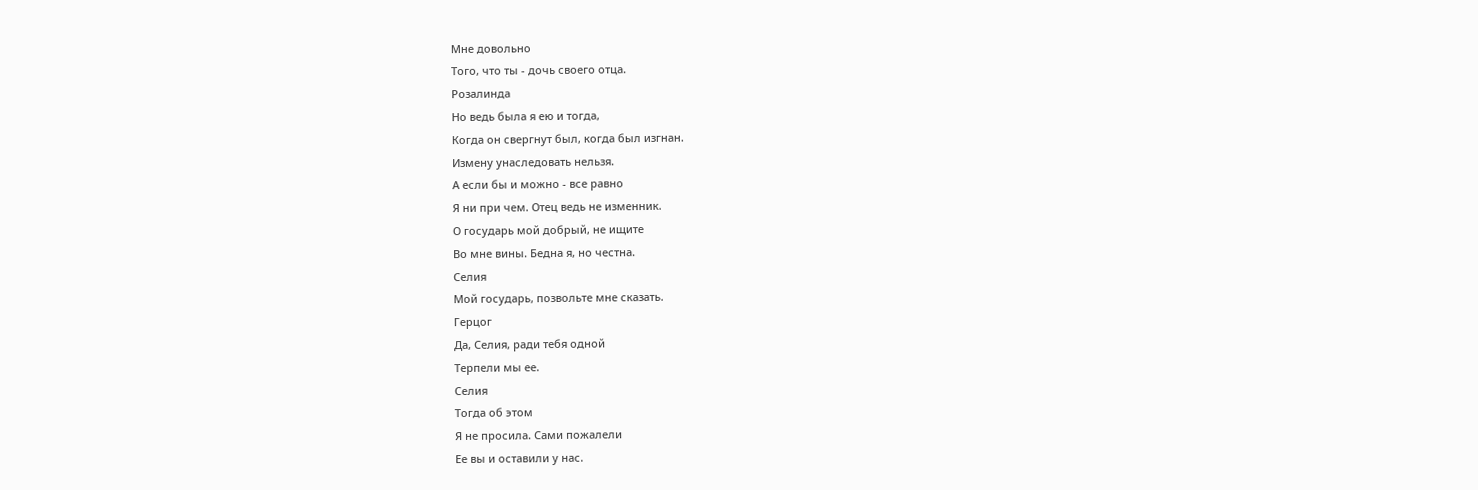Мне довольно
Того, что ты - дочь своего отца.
Розалинда
Но ведь была я ею и тогда,
Когда он свергнут был, когда был изгнан.
Измену унаследовать нельзя.
А если бы и можно - все равно
Я ни при чем. Отец ведь не изменник.
О государь мой добрый, не ищите
Во мне вины. Бедна я, но честна.
Селия
Мой государь, позвольте мне сказать.
Герцог
Да, Селия, ради тебя одной
Терпели мы ее.
Селия
Тогда об этом
Я не просила. Сами пожалели
Ее вы и оставили у нас.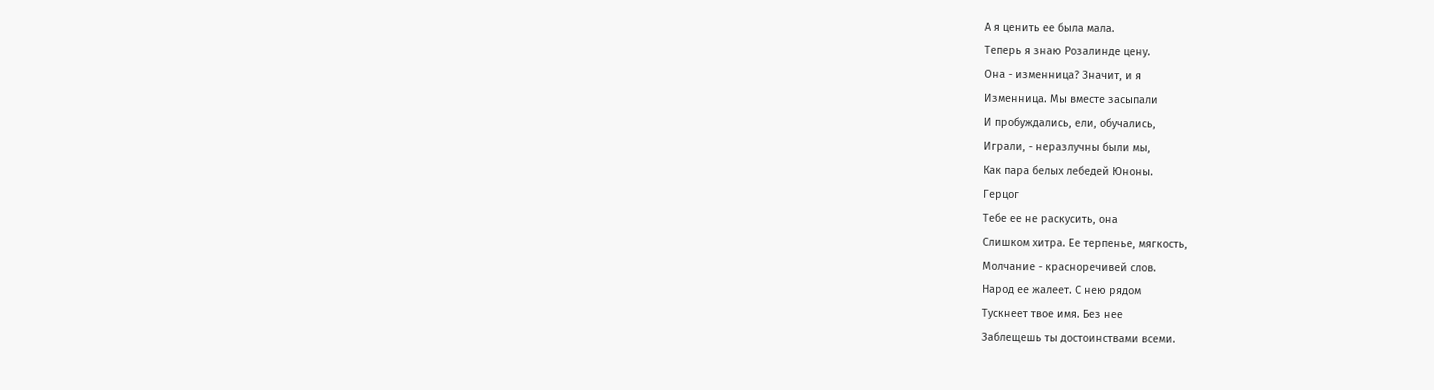А я ценить ее была мала.
Теперь я знаю Розалинде цену.
Она - изменница? Значит, и я
Изменница. Мы вместе засыпали
И пробуждались, ели, обучались,
Играли, - неразлучны были мы,
Как пара белых лебедей Юноны.
Герцог
Тебе ее не раскусить, она
Слишком хитра. Ее терпенье, мягкость,
Молчание - красноречивей слов.
Народ ее жалеет. С нею рядом
Тускнеет твое имя. Без нее
Заблещешь ты достоинствами всеми.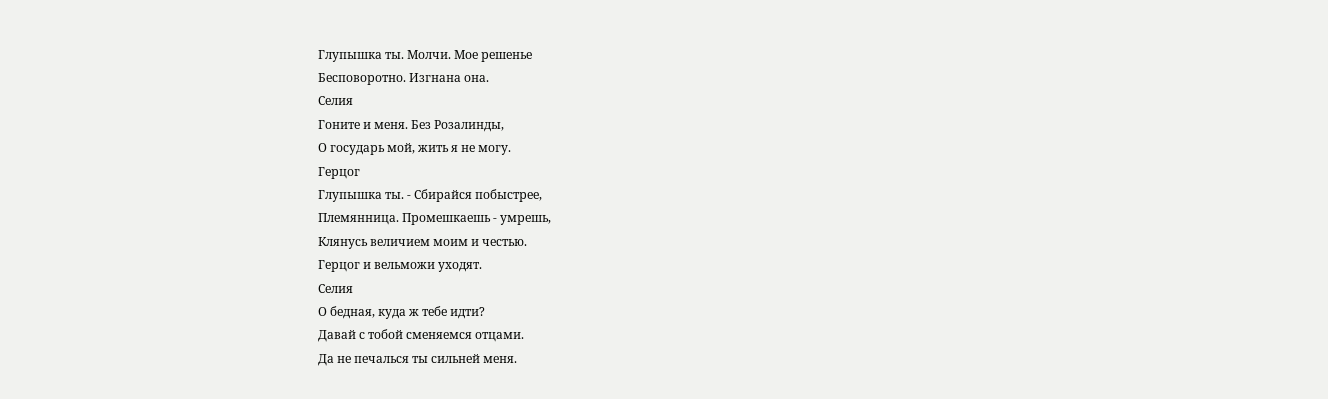Глупышка ты. Молчи. Мое решенье
Бесповоротно. Изгнана она.
Селия
Гоните и меня. Без Розалинды,
О государь мой, жить я не могу.
Герцог
Глупышка ты. - Сбирайся побыстрее,
Племянница. Промешкаешь - умрешь,
Клянусь величием моим и честью.
Герцог и вельможи уходят.
Селия
О бедная, куда ж тебе идти?
Давай с тобой сменяемся отцами.
Да не печалься ты сильней меня.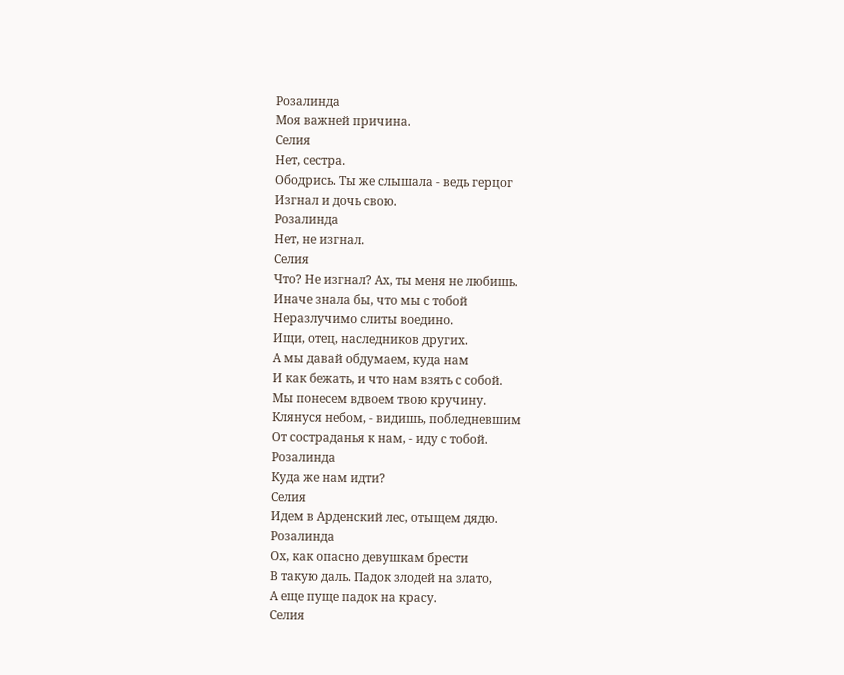Розалинда
Моя важней причина.
Селия
Нет, сестра.
Ободрись. Ты же слышала - ведь герцог
Изгнал и дочь свою.
Розалинда
Нет, не изгнал.
Селия
Что? Не изгнал? Ах, ты меня не любишь.
Иначе знала бы, что мы с тобой
Неразлучимо слиты воедино.
Ищи, отец, наследников других.
А мы давай обдумаем, куда нам
И как бежать, и что нам взять с собой.
Мы понесем вдвоем твою кручину.
Клянуся небом, - видишь, побледневшим
От состраданья к нам, - иду с тобой.
Розалинда
Куда же нам идти?
Селия
Идем в Арденский лес, отыщем дядю.
Розалинда
Ох, как опасно девушкам брести
В такую даль. Падок злодей на злато,
А еще пуще падок на красу.
Селия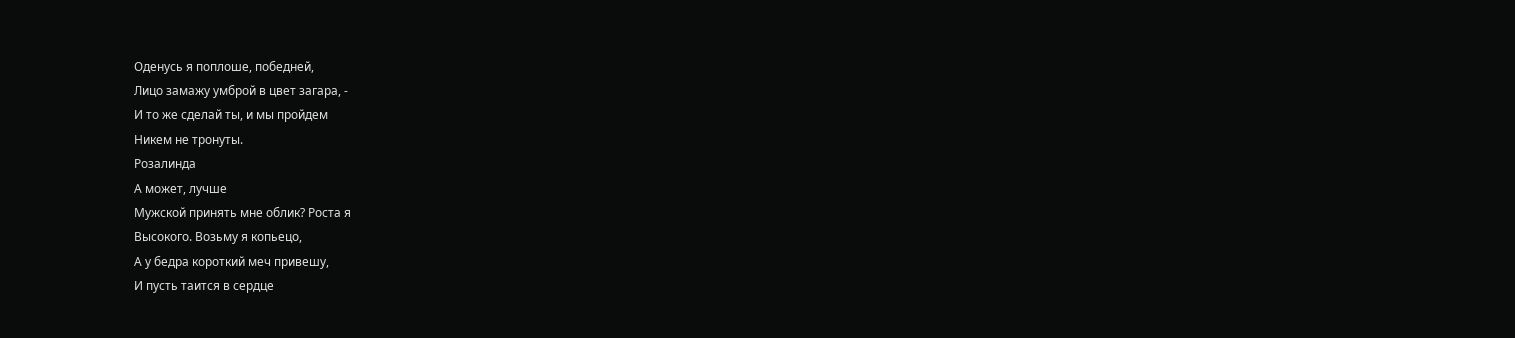Оденусь я поплоше, победней,
Лицо замажу умброй в цвет загара, -
И то же сделай ты, и мы пройдем
Никем не тронуты.
Розалинда
А может, лучше
Мужской принять мне облик? Роста я
Высокого. Возьму я копьецо,
А у бедра короткий меч привешу,
И пусть таится в сердце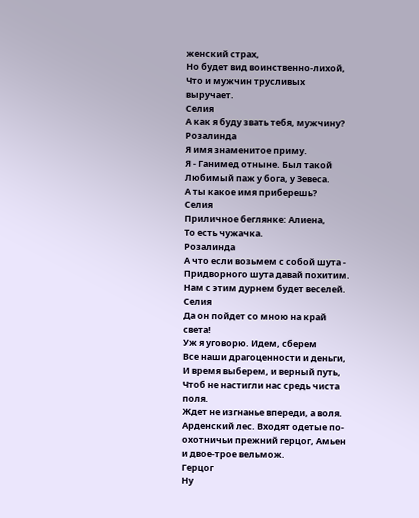женский страх,
Но будет вид воинственно-лихой,
Что и мужчин трусливых выручает.
Селия
А как я буду звать тебя, мужчину?
Розалинда
Я имя знаменитое приму.
Я - Ганимед отныне. Был такой
Любимый паж у бога, у Зевеса.
А ты какое имя приберешь?
Селия
Приличное беглянке: Алиена,
То есть чужачка.
Розалинда
А что если возьмем с собой шута -
Придворного шута давай похитим.
Нам с этим дурнем будет веселей.
Селия
Да он пойдет со мною на край света!
Уж я уговорю. Идем, сберем
Все наши драгоценности и деньги,
И время выберем, и верный путь,
Чтоб не настигли нас средь чиста поля.
Ждет не изгнанье впереди, а воля.
Арденский лес. Входят одетые по-охотничьи прежний герцог, Амьен и двое-трое вельмож.
Герцог
Ну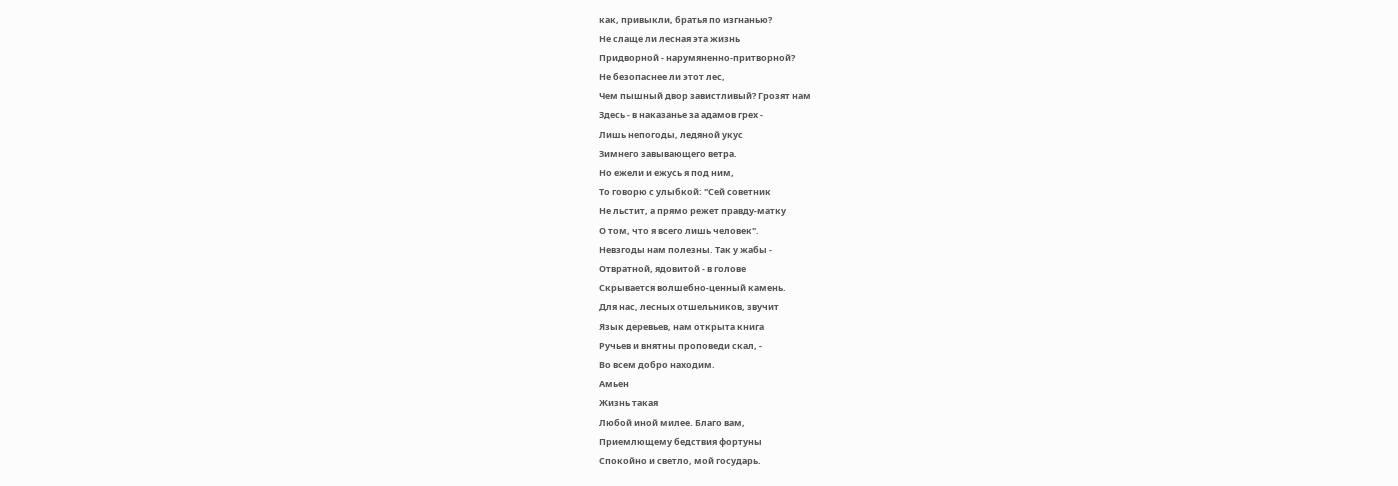как, привыкли, братья по изгнанью?
Не слаще ли лесная эта жизнь
Придворной - нарумяненно-притворной?
Не безопаснее ли этот лес,
Чем пышный двор завистливый? Грозят нам
Здесь - в наказанье за адамов грех -
Лишь непогоды, ледяной укус
Зимнего завывающего ветра.
Но ежели и ежусь я под ним,
То говорю с улыбкой: "Сей советник
Не льстит, а прямо режет правду-матку
О том, что я всего лишь человек".
Невзгоды нам полезны. Так у жабы -
Отвратной, ядовитой - в голове
Скрывается волшебно-ценный камень.
Для нас, лесных отшельников, звучит
Язык деревьев, нам открыта книга
Ручьев и внятны проповеди скал, -
Во всем добро находим.
Амьен
Жизнь такая
Любой иной милее. Благо вам,
Приемлющему бедствия фортуны
Спокойно и светло, мой государь.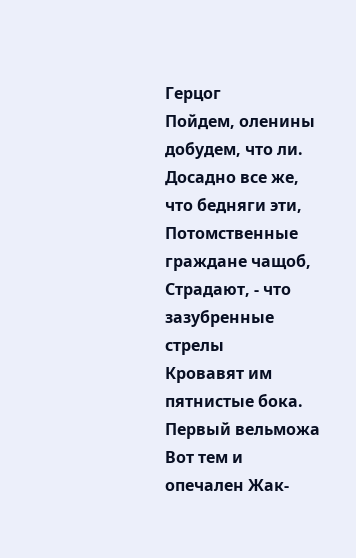Герцог
Пойдем, оленины добудем, что ли.
Досадно все же, что бедняги эти,
Потомственные граждане чащоб,
Страдают, - что зазубренные стрелы
Кровавят им пятнистые бока.
Первый вельможа
Вот тем и опечален Жак-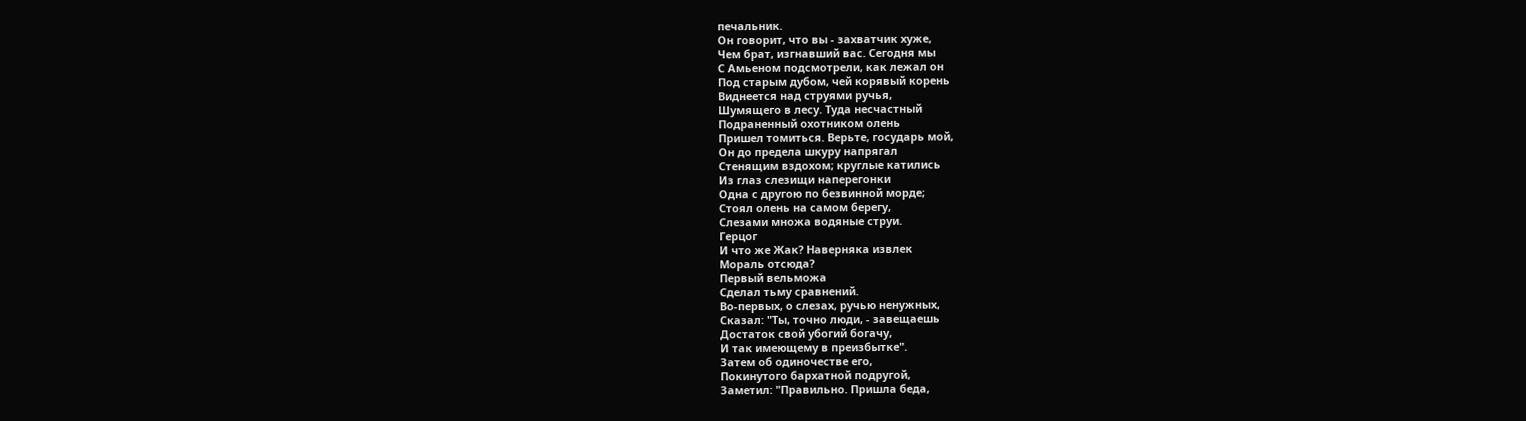печальник.
Он говорит, что вы - захватчик хуже,
Чем брат, изгнавший вас. Сегодня мы
С Амьеном подсмотрели, как лежал он
Под старым дубом, чей корявый корень
Виднеется над струями ручья,
Шумящего в лесу. Туда несчастный
Подраненный охотником олень
Пришел томиться. Верьте, государь мой,
Он до предела шкуру напрягал
Стенящим вздохом; круглые катились
Из глаз слезищи наперегонки
Одна с другою по безвинной морде;
Стоял олень на самом берегу,
Слезами множа водяные струи.
Герцог
И что же Жак? Наверняка извлек
Мораль отсюда?
Первый вельможа
Сделал тьму сравнений.
Во-первых, о слезах, ручью ненужных,
Сказал: "Ты, точно люди, - завещаешь
Достаток свой убогий богачу,
И так имеющему в преизбытке".
Затем об одиночестве его,
Покинутого бархатной подругой,
Заметил: "Правильно. Пришла беда,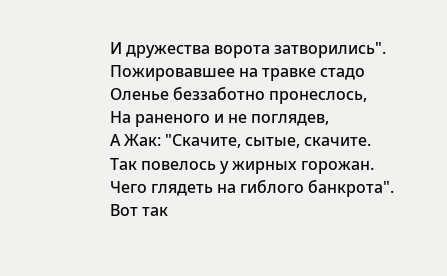И дружества ворота затворились".
Пожировавшее на травке стадо
Оленье беззаботно пронеслось,
На раненого и не поглядев,
А Жак: "Скачите, сытые, скачите.
Так повелось у жирных горожан.
Чего глядеть на гиблого банкрота".
Вот так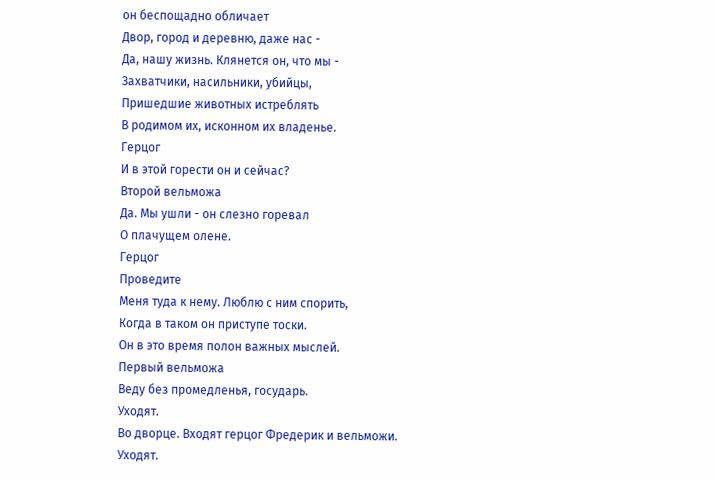он беспощадно обличает
Двор, город и деревню, даже нас -
Да, нашу жизнь. Клянется он, что мы -
Захватчики, насильники, убийцы,
Пришедшие животных истреблять
В родимом их, исконном их владенье.
Герцог
И в этой горести он и сейчас?
Второй вельможа
Да. Мы ушли - он слезно горевал
О плачущем олене.
Герцог
Проведите
Меня туда к нему. Люблю с ним спорить,
Когда в таком он приступе тоски.
Он в это время полон важных мыслей.
Первый вельможа
Веду без промедленья, государь.
Уходят.
Во дворце. Входят герцог Фредерик и вельможи.
Уходят.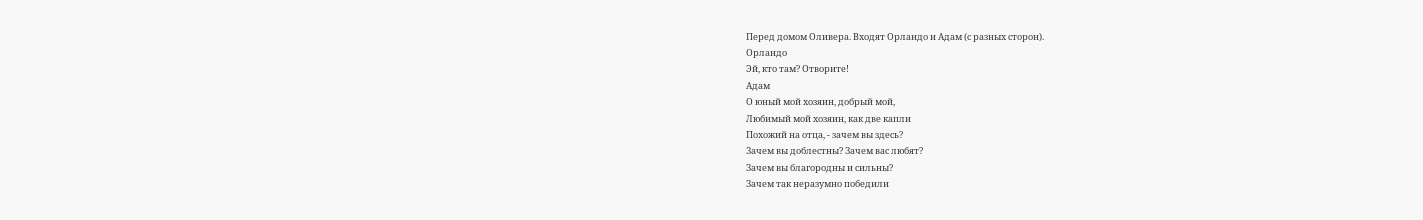Перед домом Оливера. Входят Орландо и Адам (с разных сторон).
Орландо
Эй, кто там? Отворите!
Адам
О юный мой хозяин, добрый мой,
Любимый мой хозяин, как две капли
Похожий на отца, - зачем вы здесь?
Зачем вы доблестны? Зачем вас любят?
Зачем вы благородны и сильны?
Зачем так неразумно победили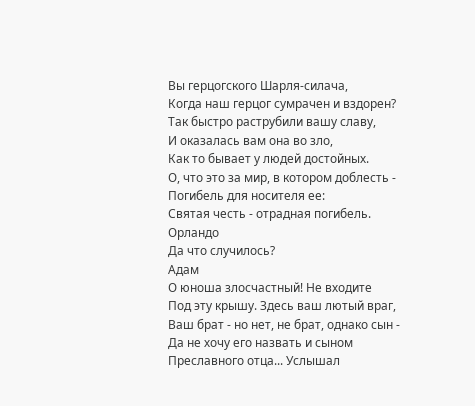Вы герцогского Шарля-силача,
Когда наш герцог сумрачен и вздорен?
Так быстро раструбили вашу славу,
И оказалась вам она во зло,
Как то бывает у людей достойных.
О, что это за мир, в котором доблесть -
Погибель для носителя ее:
Святая честь - отрадная погибель.
Орландо
Да что случилось?
Адам
О юноша злосчастный! Не входите
Под эту крышу. Здесь ваш лютый враг,
Ваш брат - но нет, не брат, однако сын -
Да не хочу его назвать и сыном
Преславного отца... Услышал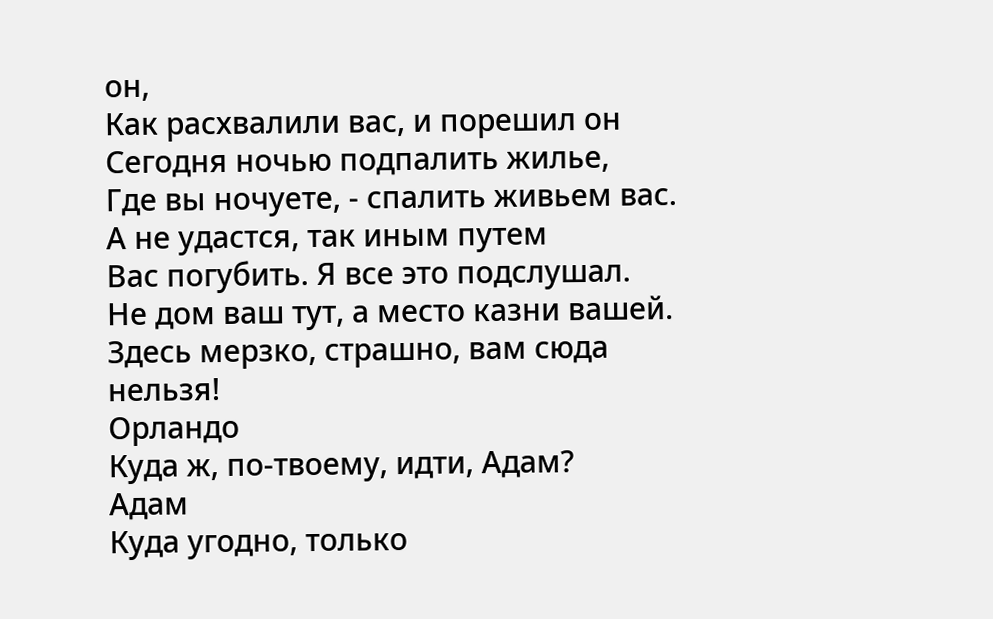он,
Как расхвалили вас, и порешил он
Сегодня ночью подпалить жилье,
Где вы ночуете, - спалить живьем вас.
А не удастся, так иным путем
Вас погубить. Я все это подслушал.
Не дом ваш тут, а место казни вашей.
Здесь мерзко, страшно, вам сюда нельзя!
Орландо
Куда ж, по-твоему, идти, Адам?
Адам
Куда угодно, только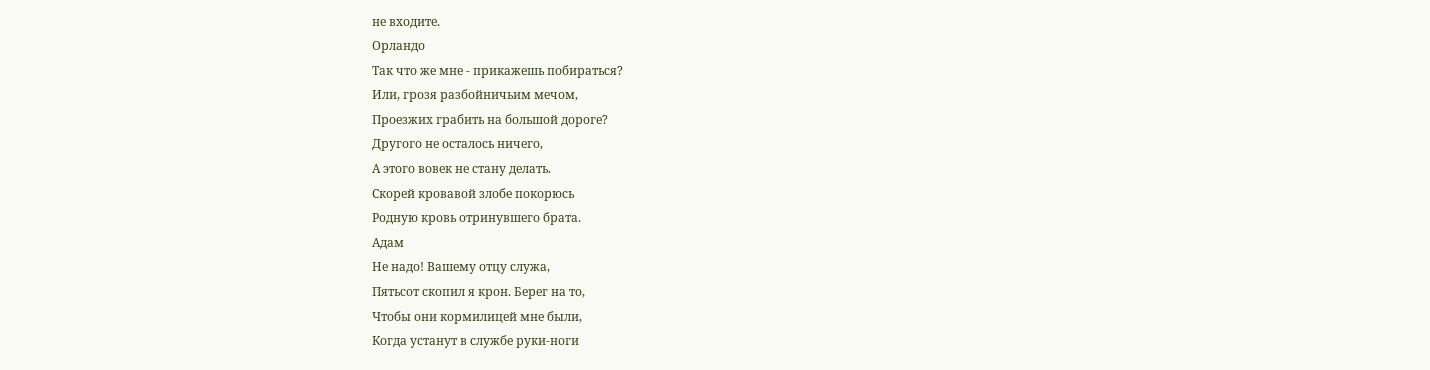не входите.
Орландо
Так что же мне - прикажешь побираться?
Или, грозя разбойничьим мечом,
Проезжих грабить на большой дороге?
Другого не осталось ничего,
А этого вовек не стану делать.
Скорей кровавой злобе покорюсь
Родную кровь отринувшего брата.
Адам
Не надо! Вашему отцу служа,
Пятьсот скопил я крон. Берег на то,
Чтобы они кормилицей мне были,
Когда устанут в службе руки-ноги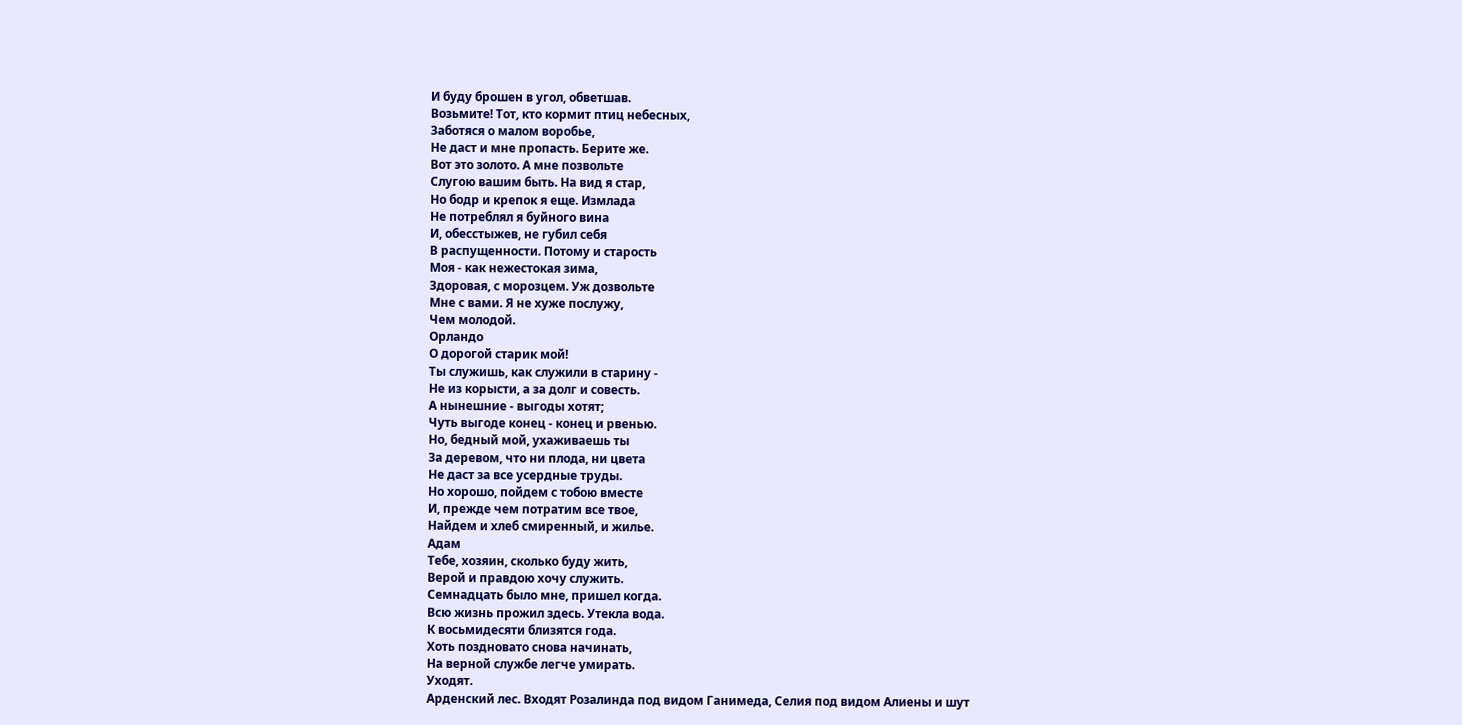И буду брошен в угол, обветшав.
Возьмите! Тот, кто кормит птиц небесных,
Заботяся о малом воробье,
Не даст и мне пропасть. Берите же.
Вот это золото. А мне позвольте
Слугою вашим быть. На вид я стар,
Но бодр и крепок я еще. Измлада
Не потреблял я буйного вина
И, обесстыжев, не губил себя
В распущенности. Потому и старость
Моя - как нежестокая зима,
Здоровая, с морозцем. Уж дозвольте
Мне с вами. Я не хуже послужу,
Чем молодой.
Орландо
О дорогой старик мой!
Ты служишь, как служили в старину -
Не из корысти, а за долг и совесть.
А нынешние - выгоды хотят;
Чуть выгоде конец - конец и рвенью.
Но, бедный мой, ухаживаешь ты
За деревом, что ни плода, ни цвета
Не даст за все усердные труды.
Но хорошо, пойдем с тобою вместе
И, прежде чем потратим все твое,
Найдем и хлеб смиренный, и жилье.
Адам
Тебе, хозяин, сколько буду жить,
Верой и правдою хочу служить.
Семнадцать было мне, пришел когда.
Всю жизнь прожил здесь. Утекла вода.
К восьмидесяти близятся года.
Хоть поздновато снова начинать,
На верной службе легче умирать.
Уходят.
Арденский лес. Входят Розалинда под видом Ганимеда, Селия под видом Алиены и шут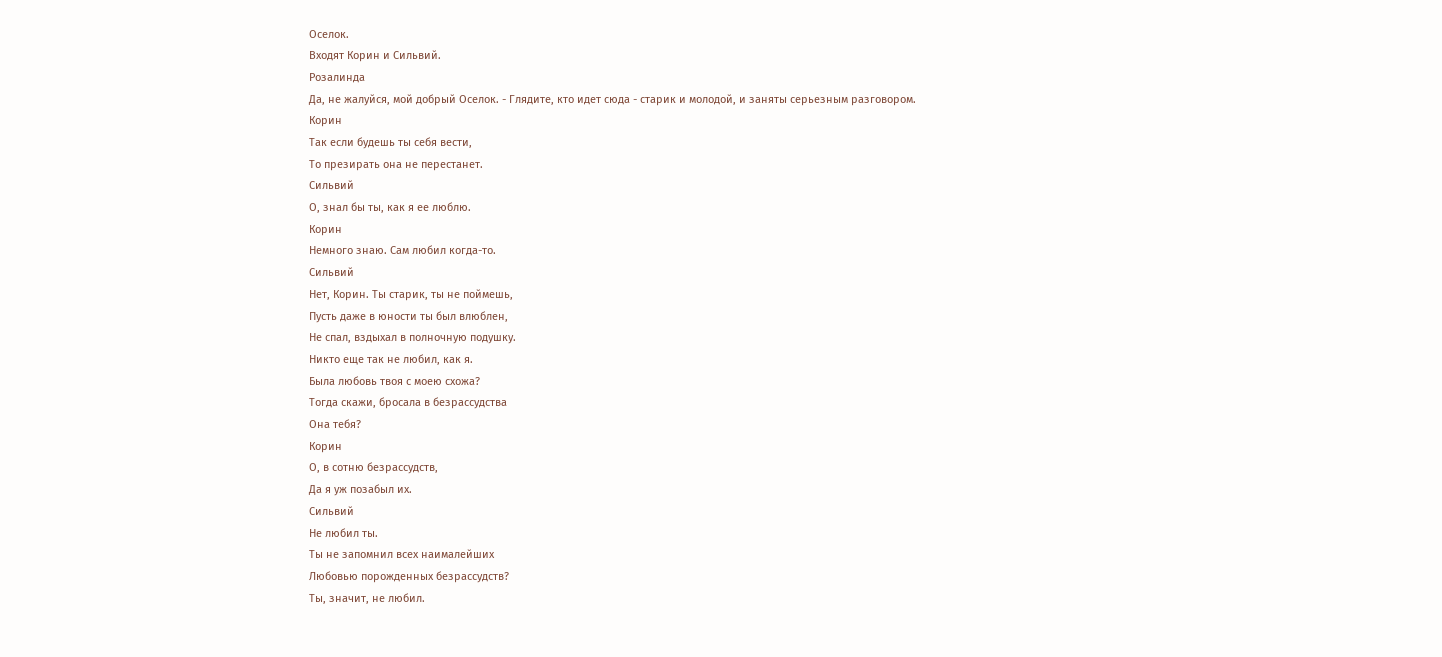Оселок.
Входят Корин и Сильвий.
Розалинда
Да, не жалуйся, мой добрый Оселок. - Глядите, кто идет сюда - старик и молодой, и заняты серьезным разговором.
Корин
Так если будешь ты себя вести,
То презирать она не перестанет.
Сильвий
О, знал бы ты, как я ее люблю.
Корин
Немного знаю. Сам любил когда-то.
Сильвий
Нет, Корин. Ты старик, ты не поймешь,
Пусть даже в юности ты был влюблен,
Не спал, вздыхал в полночную подушку.
Никто еще так не любил, как я.
Была любовь твоя с моею схожа?
Тогда скажи, бросала в безрассудства
Она тебя?
Корин
О, в сотню безрассудств,
Да я уж позабыл их.
Сильвий
Не любил ты.
Ты не запомнил всех наималейших
Любовью порожденных безрассудств?
Ты, значит, не любил.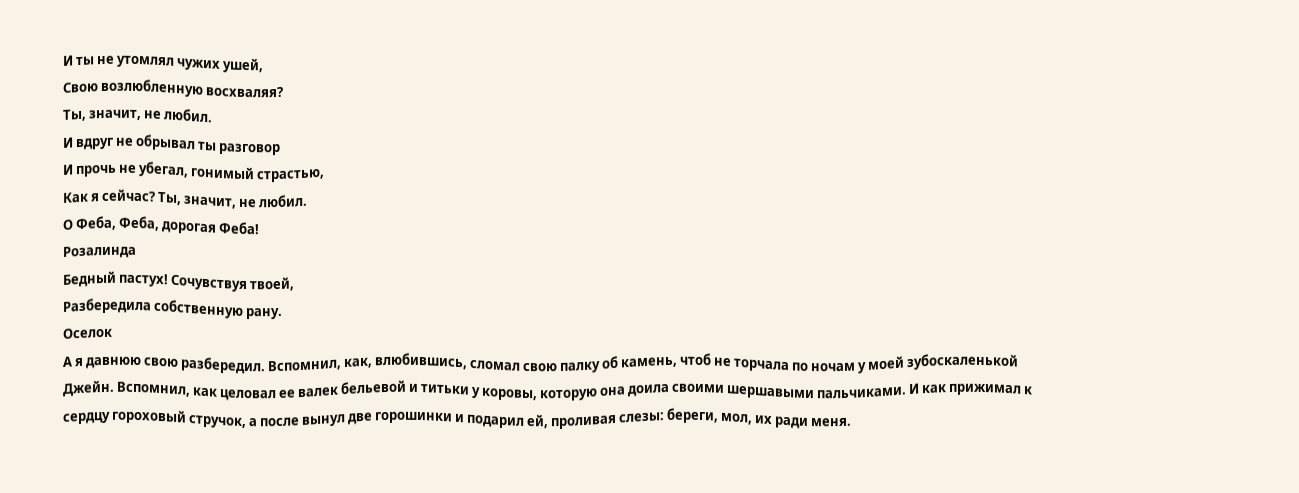И ты не утомлял чужих ушей,
Свою возлюбленную восхваляя?
Ты, значит, не любил.
И вдруг не обрывал ты разговор
И прочь не убегал, гонимый страстью,
Как я сейчас? Ты, значит, не любил.
О Феба, Феба, дорогая Феба!
Розалинда
Бедный пастух! Сочувствуя твоей,
Разбередила собственную рану.
Оселок
А я давнюю свою разбередил. Вспомнил, как, влюбившись, сломал свою палку об камень, чтоб не торчала по ночам у моей зубоскаленькой Джейн. Вспомнил, как целовал ее валек бельевой и титьки у коровы, которую она доила своими шершавыми пальчиками. И как прижимал к сердцу гороховый стручок, а после вынул две горошинки и подарил ей, проливая слезы: береги, мол, их ради меня.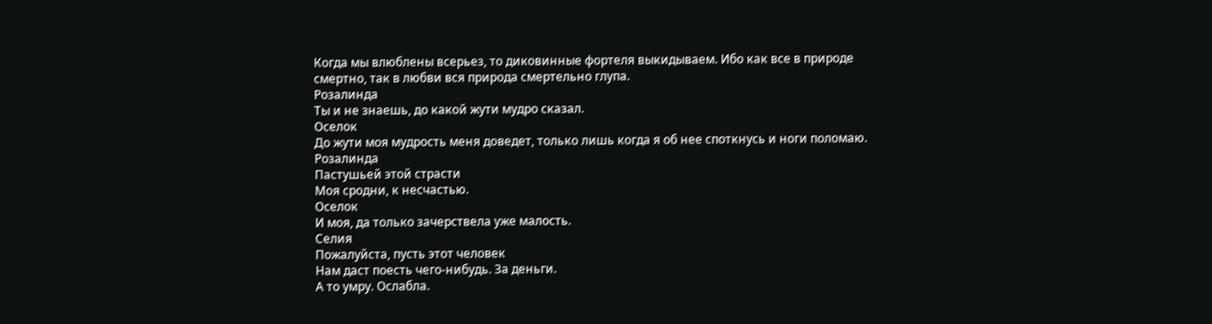Когда мы влюблены всерьез, то диковинные фортеля выкидываем. Ибо как все в природе смертно, так в любви вся природа смертельно глупа.
Розалинда
Ты и не знаешь, до какой жути мудро сказал.
Оселок
До жути моя мудрость меня доведет, только лишь когда я об нее споткнусь и ноги поломаю.
Розалинда
Пастушьей этой страсти
Моя сродни, к несчастью.
Оселок
И моя, да только зачерствела уже малость.
Селия
Пожалуйста, пусть этот человек
Нам даст поесть чего-нибудь. За деньги.
А то умру. Ослабла.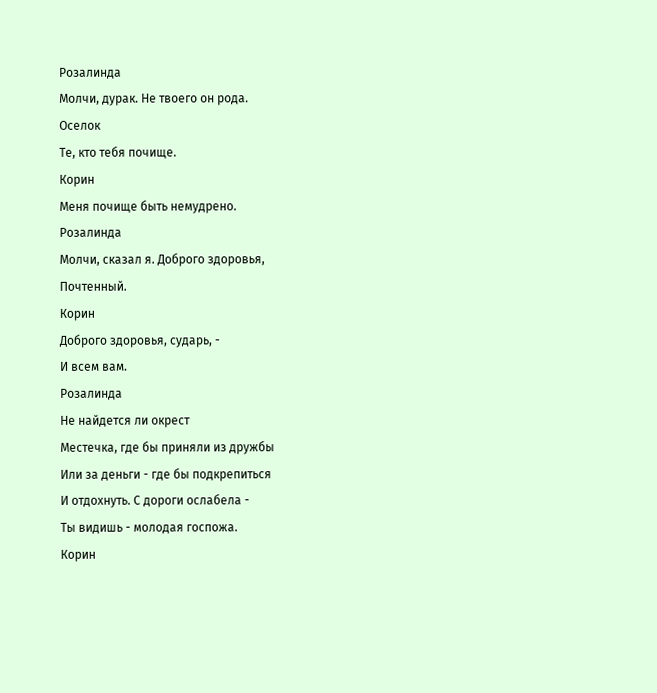Розалинда
Молчи, дурак. Не твоего он рода.
Оселок
Те, кто тебя почище.
Корин
Меня почище быть немудрено.
Розалинда
Молчи, сказал я. Доброго здоровья,
Почтенный.
Корин
Доброго здоровья, сударь, -
И всем вам.
Розалинда
Не найдется ли окрест
Местечка, где бы приняли из дружбы
Или за деньги - где бы подкрепиться
И отдохнуть. С дороги ослабела -
Ты видишь - молодая госпожа.
Корин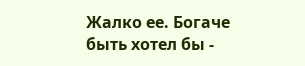Жалко ее. Богаче быть хотел бы -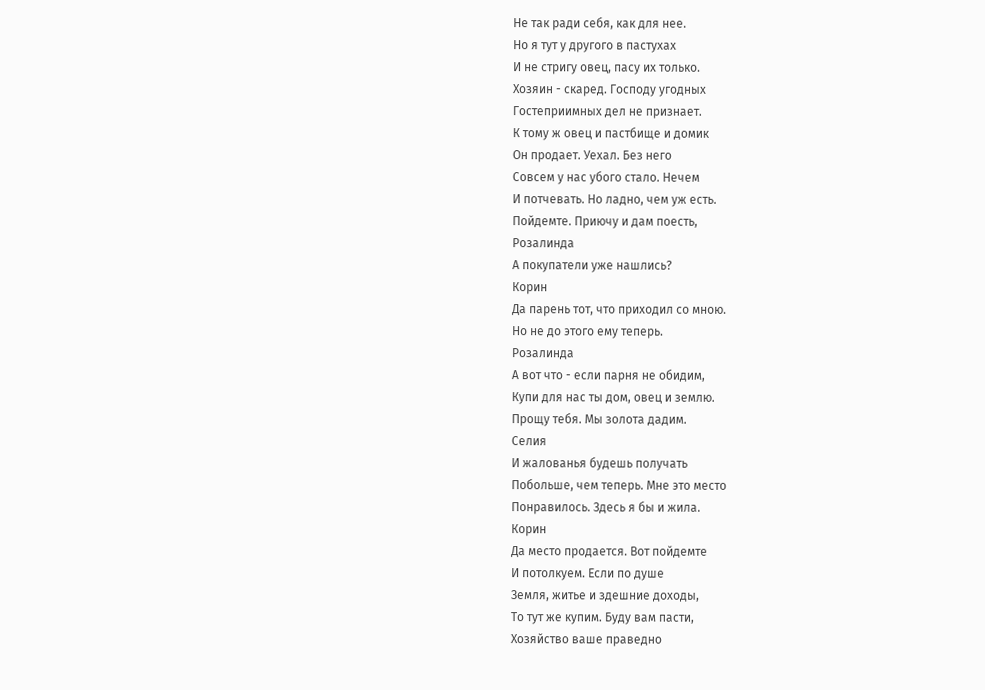Не так ради себя, как для нее.
Но я тут у другого в пастухах
И не стригу овец, пасу их только.
Хозяин - скаред. Господу угодных
Гостеприимных дел не признает.
К тому ж овец и пастбище и домик
Он продает. Уехал. Без него
Совсем у нас убого стало. Нечем
И потчевать. Но ладно, чем уж есть.
Пойдемте. Приючу и дам поесть,
Розалинда
А покупатели уже нашлись?
Корин
Да парень тот, что приходил со мною.
Но не до этого ему теперь.
Розалинда
А вот что - если парня не обидим,
Купи для нас ты дом, овец и землю.
Прощу тебя. Мы золота дадим.
Селия
И жалованья будешь получать
Побольше, чем теперь. Мне это место
Понравилось. Здесь я бы и жила.
Корин
Да место продается. Вот пойдемте
И потолкуем. Если по душе
Земля, житье и здешние доходы,
То тут же купим. Буду вам пасти,
Хозяйство ваше праведно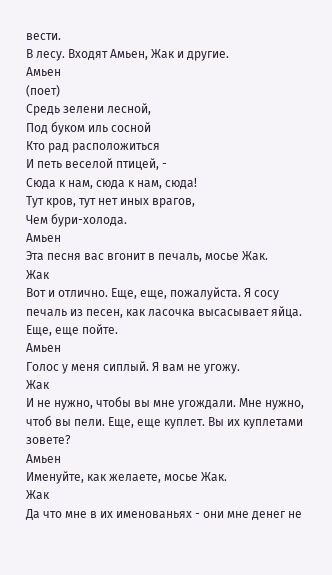вести.
В лесу. Входят Амьен, Жак и другие.
Амьен
(поет)
Средь зелени лесной,
Под буком иль сосной
Кто рад расположиться
И петь веселой птицей, -
Сюда к нам, сюда к нам, сюда!
Тут кров, тут нет иных врагов,
Чем бури-холода.
Амьен
Эта песня вас вгонит в печаль, мосье Жак.
Жак
Вот и отлично. Еще, еще, пожалуйста. Я сосу печаль из песен, как ласочка высасывает яйца. Еще, еще пойте.
Амьен
Голос у меня сиплый. Я вам не угожу.
Жак
И не нужно, чтобы вы мне угождали. Мне нужно, чтоб вы пели. Еще, еще куплет. Вы их куплетами зовете?
Амьен
Именуйте, как желаете, мосье Жак.
Жак
Да что мне в их именованьях - они мне денег не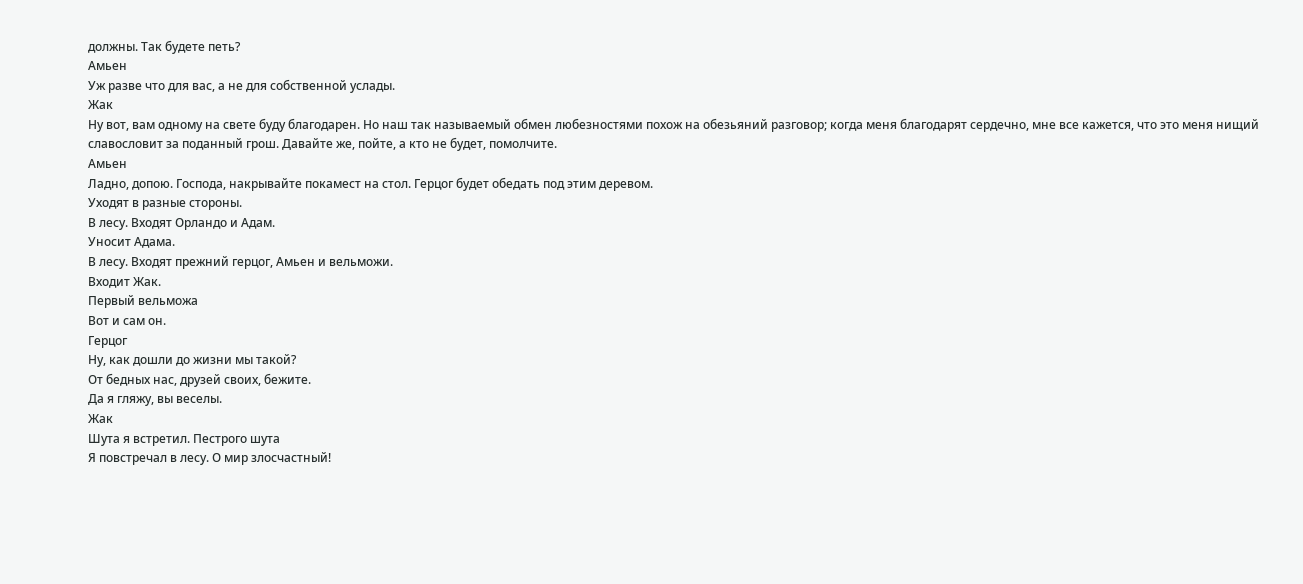должны. Так будете петь?
Амьен
Уж разве что для вас, а не для собственной услады.
Жак
Ну вот, вам одному на свете буду благодарен. Но наш так называемый обмен любезностями похож на обезьяний разговор; когда меня благодарят сердечно, мне все кажется, что это меня нищий славословит за поданный грош. Давайте же, пойте, а кто не будет, помолчите.
Амьен
Ладно, допою. Господа, накрывайте покамест на стол. Герцог будет обедать под этим деревом.
Уходят в разные стороны.
В лесу. Входят Орландо и Адам.
Уносит Адама.
В лесу. Входят прежний герцог, Амьен и вельможи.
Входит Жак.
Первый вельможа
Вот и сам он.
Герцог
Ну, как дошли до жизни мы такой?
От бедных нас, друзей своих, бежите.
Да я гляжу, вы веселы.
Жак
Шута я встретил. Пестрого шута
Я повстречал в лесу. О мир злосчастный!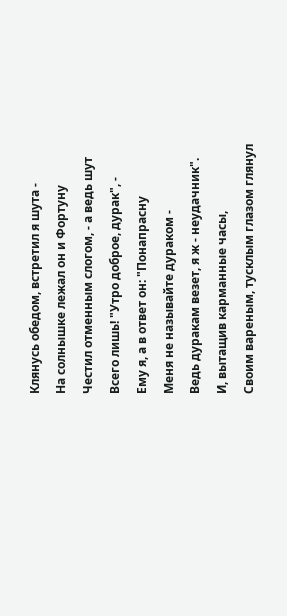Клянусь обедом, встретил я шута -
На солнышке лежал он и Фортуну
Честил отменным слогом, - а ведь шут
Всего лишь! "Утро доброе, дурак", -
Ему я, а в ответ он: "Понапрасну
Меня не называйте дураком -
Ведь дуракам везет, я ж - неудачник".
И, вытащив карманные часы,
Своим вареным, тусклым глазом глянул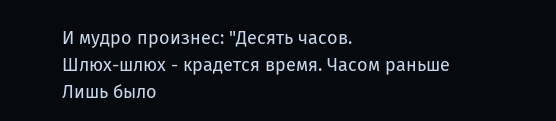И мудро произнес: "Десять часов.
Шлюх-шлюх - крадется время. Часом раньше
Лишь было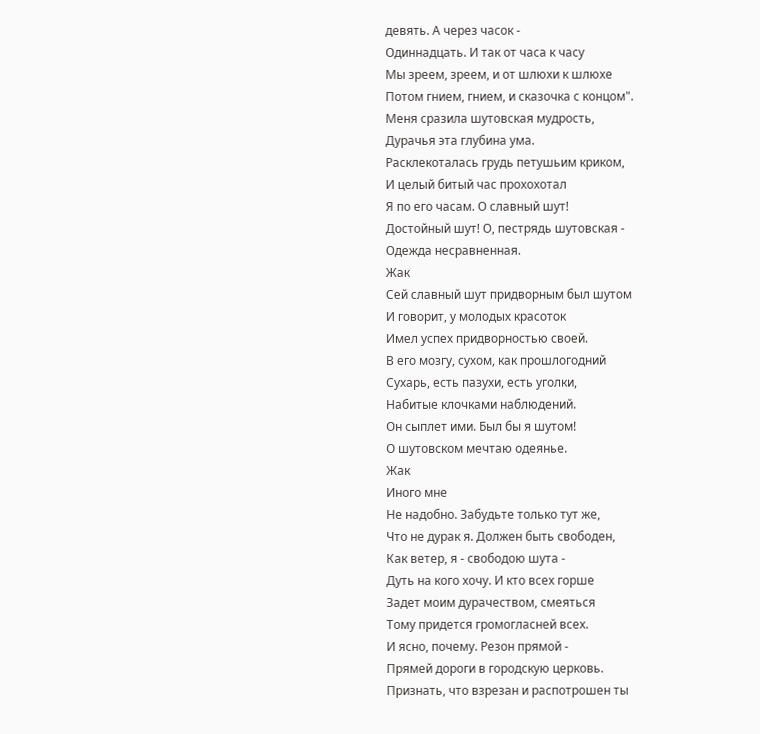девять. А через часок -
Одиннадцать. И так от часа к часу
Мы зреем, зреем, и от шлюхи к шлюхе
Потом гнием, гнием, и сказочка с концом".
Меня сразила шутовская мудрость,
Дурачья эта глубина ума.
Расклекоталась грудь петушьим криком,
И целый битый час прохохотал
Я по его часам. О славный шут!
Достойный шут! О, пестрядь шутовская -
Одежда несравненная.
Жак
Сей славный шут придворным был шутом
И говорит, у молодых красоток
Имел успех придворностью своей.
В его мозгу, сухом, как прошлогодний
Сухарь, есть пазухи, есть уголки,
Набитые клочками наблюдений.
Он сыплет ими. Был бы я шутом!
О шутовском мечтаю одеянье.
Жак
Иного мне
Не надобно. Забудьте только тут же,
Что не дурак я. Должен быть свободен,
Как ветер, я - свободою шута -
Дуть на кого хочу. И кто всех горше
Задет моим дурачеством, смеяться
Тому придется громогласней всех.
И ясно, почему. Резон прямой -
Прямей дороги в городскую церковь.
Признать, что взрезан и распотрошен ты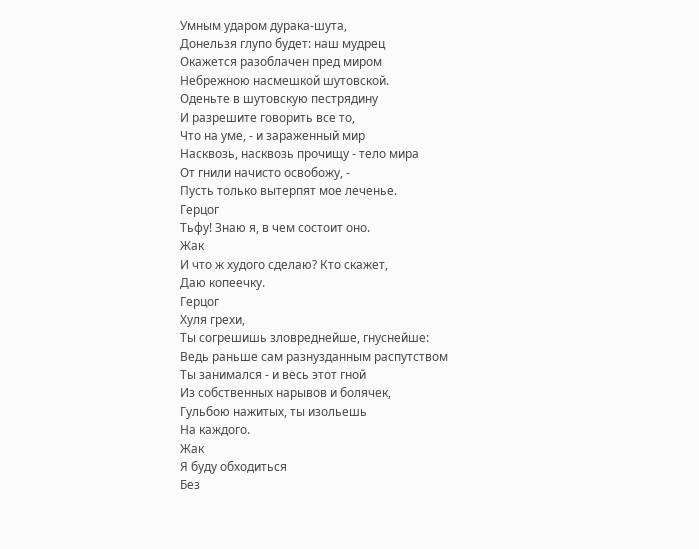Умным ударом дурака-шута,
Донельзя глупо будет: наш мудрец
Окажется разоблачен пред миром
Небрежною насмешкой шутовской.
Оденьте в шутовскую пестрядину
И разрешите говорить все то,
Что на уме, - и зараженный мир
Насквозь, насквозь прочищу - тело мира
От гнили начисто освобожу, -
Пусть только вытерпят мое леченье.
Герцог
Тьфу! Знаю я, в чем состоит оно.
Жак
И что ж худого сделаю? Кто скажет,
Даю копеечку.
Герцог
Хуля грехи,
Ты согрешишь зловреднейше, гнуснейше:
Ведь раньше сам разнузданным распутством
Ты занимался - и весь этот гной
Из собственных нарывов и болячек,
Гульбою нажитых, ты изольешь
На каждого.
Жак
Я буду обходиться
Без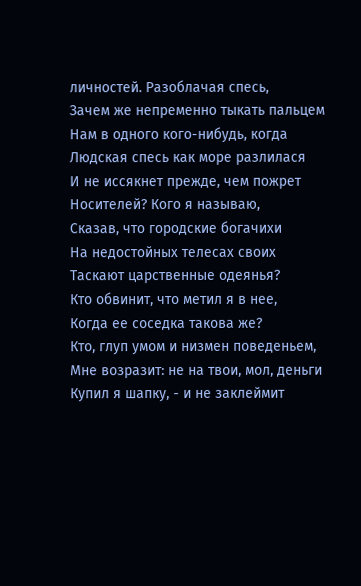личностей. Разоблачая спесь,
Зачем же непременно тыкать пальцем
Нам в одного кого-нибудь, когда
Людская спесь как море разлилася
И не иссякнет прежде, чем пожрет
Носителей? Кого я называю,
Сказав, что городские богачихи
На недостойных телесах своих
Таскают царственные одеянья?
Кто обвинит, что метил я в нее,
Когда ее соседка такова же?
Кто, глуп умом и низмен поведеньем,
Мне возразит: не на твои, мол, деньги
Купил я шапку, - и не заклеймит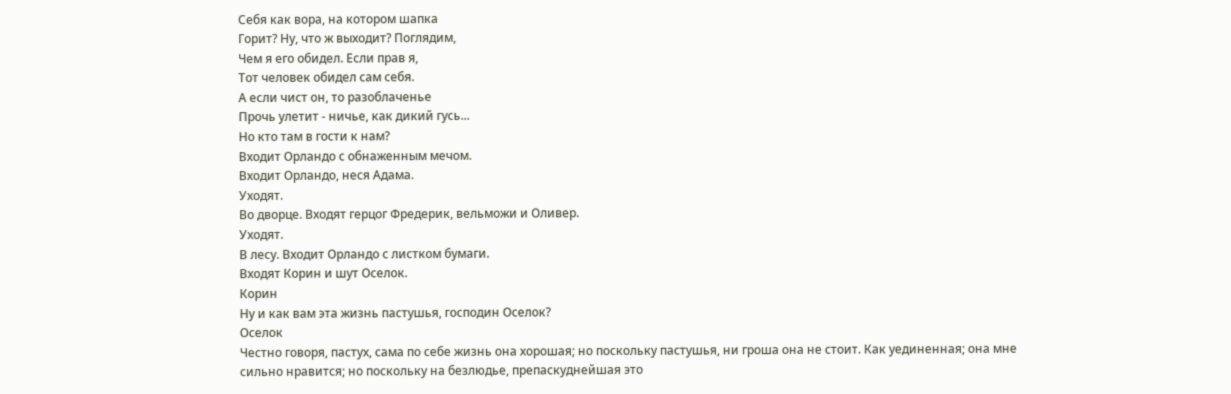Себя как вора, на котором шапка
Горит? Ну, что ж выходит? Поглядим,
Чем я его обидел. Если прав я,
Тот человек обидел сам себя.
А если чист он, то разоблаченье
Прочь улетит - ничье, как дикий гусь...
Но кто там в гости к нам?
Входит Орландо с обнаженным мечом.
Входит Орландо, неся Адама.
Уходят.
Во дворце. Входят герцог Фредерик, вельможи и Оливер.
Уходят.
В лесу. Входит Орландо с листком бумаги.
Входят Корин и шут Оселок.
Корин
Ну и как вам эта жизнь пастушья, господин Оселок?
Оселок
Честно говоря, пастух, сама по себе жизнь она хорошая; но поскольку пастушья, ни гроша она не стоит. Как уединенная; она мне сильно нравится; но поскольку на безлюдье, препаскуднейшая это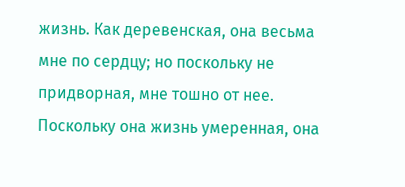жизнь. Как деревенская, она весьма мне по сердцу; но поскольку не придворная, мне тошно от нее. Поскольку она жизнь умеренная, она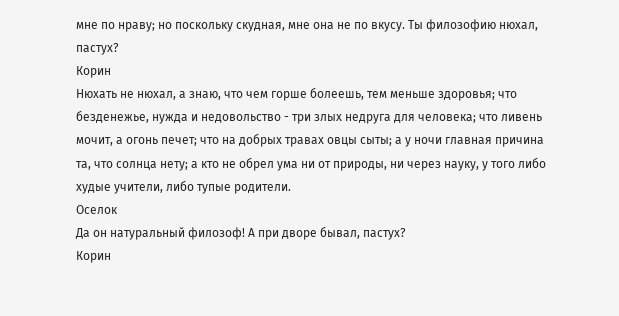мне по нраву; но поскольку скудная, мне она не по вкусу. Ты филозофию нюхал, пастух?
Корин
Нюхать не нюхал, а знаю, что чем горше болеешь, тем меньше здоровья; что безденежье, нужда и недовольство - три злых недруга для человека; что ливень мочит, а огонь печет; что на добрых травах овцы сыты; а у ночи главная причина та, что солнца нету; а кто не обрел ума ни от природы, ни через науку, у того либо худые учители, либо тупые родители.
Оселок
Да он натуральный филозоф! А при дворе бывал, пастух?
Корин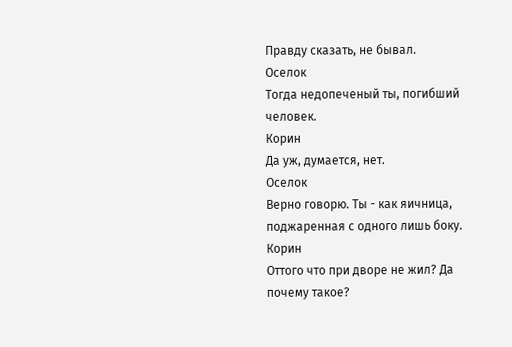Правду сказать, не бывал.
Оселок
Тогда недопеченый ты, погибший человек.
Корин
Да уж, думается, нет.
Оселок
Верно говорю. Ты - как яичница, поджаренная с одного лишь боку.
Корин
Оттого что при дворе не жил? Да почему такое?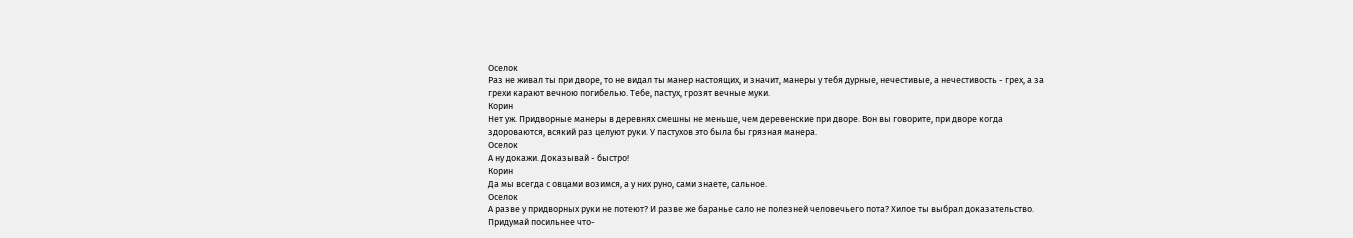Оселок
Раз не живал ты при дворе, то не видал ты манер настоящих, и значит, манеры у тебя дурные, нечестивые, а нечестивость - грех, а за грехи карают вечною погибелью. Тебе, пастух, грозят вечные муки.
Корин
Нет уж. Придворные манеры в деревнях смешны не меньше, чем деревенские при дворе. Вон вы говорите, при дворе когда здороваются, всякий раз целуют руки. У пастухов это была бы грязная манера.
Оселок
А ну докажи. Доказывай - быстро!
Корин
Да мы всегда с овцами возимся, а у них руно, сами знаете, сальное.
Оселок
А разве у придворных руки не потеют? И разве же баранье сало не полезней человечьего пота? Хилое ты выбрал доказательство. Придумай посильнее что-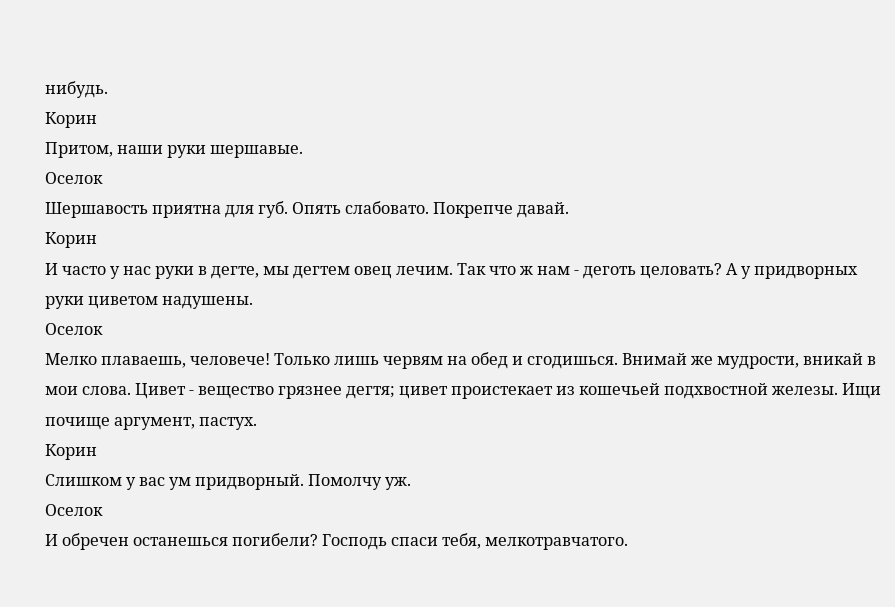нибудь.
Корин
Притом, наши руки шершавые.
Оселок
Шершавость приятна для губ. Опять слабовато. Покрепче давай.
Корин
И часто у нас руки в дегте, мы дегтем овец лечим. Так что ж нам - деготь целовать? А у придворных руки циветом надушены.
Оселок
Мелко плаваешь, человече! Только лишь червям на обед и сгодишься. Внимай же мудрости, вникай в мои слова. Цивет - вещество грязнее дегтя; цивет проистекает из кошечьей подхвостной железы. Ищи почище аргумент, пастух.
Корин
Слишком у вас ум придворный. Помолчу уж.
Оселок
И обречен останешься погибели? Господь спаси тебя, мелкотравчатого.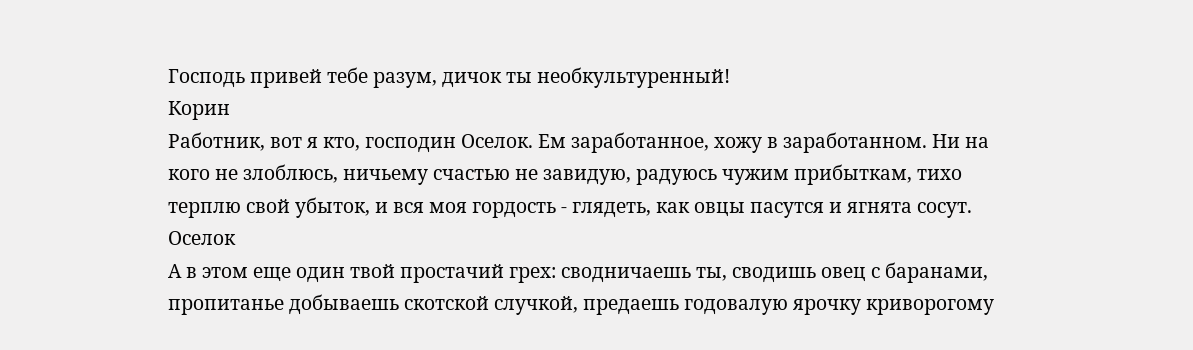Господь привей тебе разум, дичок ты необкультуренный!
Корин
Работник, вот я кто, господин Оселок. Ем заработанное, хожу в заработанном. Ни на кого не злоблюсь, ничьему счастью не завидую, радуюсь чужим прибыткам, тихо терплю свой убыток, и вся моя гордость - глядеть, как овцы пасутся и ягнята сосут.
Оселок
А в этом еще один твой простачий грех: сводничаешь ты, сводишь овец с баранами, пропитанье добываешь скотской случкой, предаешь годовалую ярочку криворогому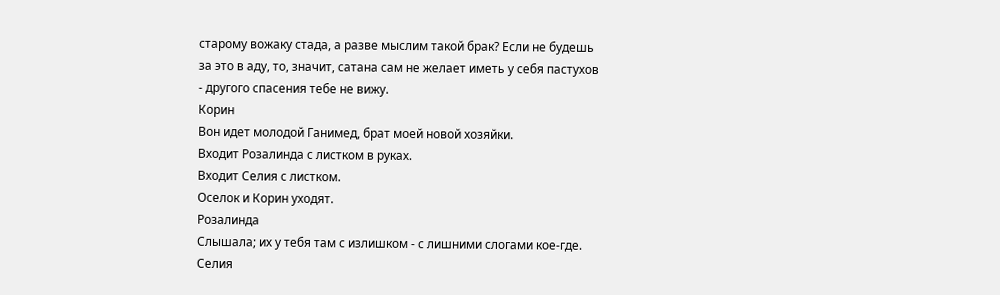старому вожаку стада, а разве мыслим такой брак? Если не будешь за это в аду, то, значит, сатана сам не желает иметь у себя пастухов - другого спасения тебе не вижу.
Корин
Вон идет молодой Ганимед, брат моей новой хозяйки.
Входит Розалинда с листком в руках.
Входит Селия с листком.
Оселок и Корин уходят.
Розалинда
Слышала; их у тебя там с излишком - с лишними слогами кое-где.
Селия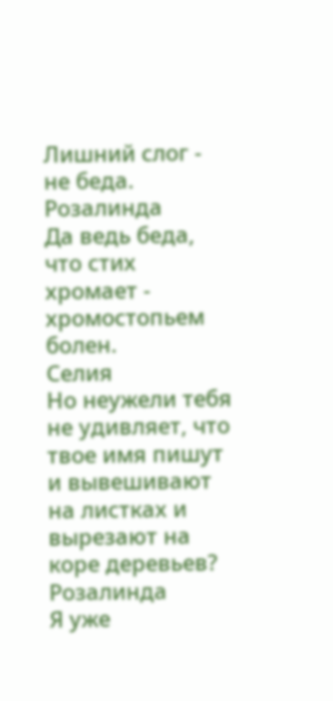Лишний слог - не беда.
Розалинда
Да ведь беда, что стих хромает - хромостопьем болен.
Селия
Но неужели тебя не удивляет, что твое имя пишут и вывешивают на листках и вырезают на коре деревьев?
Розалинда
Я уже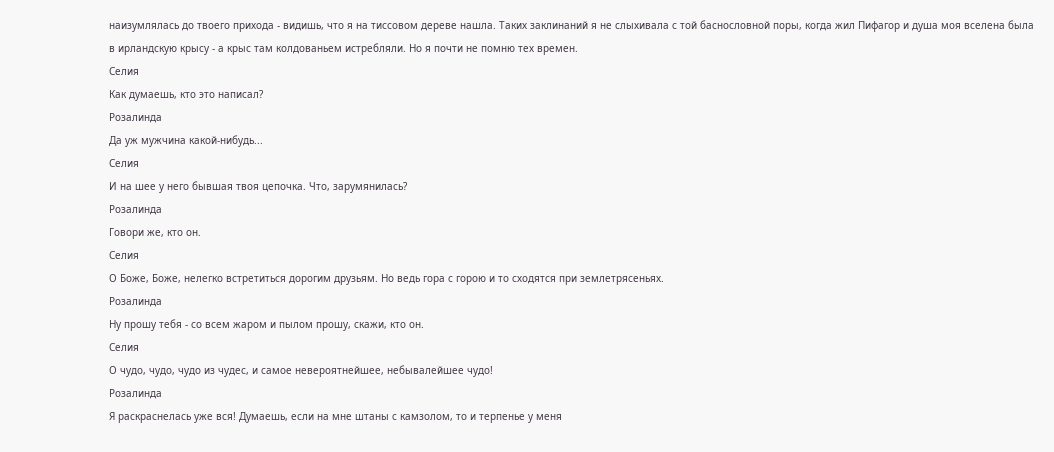наизумлялась до твоего прихода - видишь, что я на тиссовом дереве нашла. Таких заклинаний я не слыхивала с той баснословной поры, когда жил Пифагор и душа моя вселена была в ирландскую крысу - а крыс там колдованьем истребляли. Но я почти не помню тех времен.
Селия
Как думаешь, кто это написал?
Розалинда
Да уж мужчина какой-нибудь...
Селия
И на шее у него бывшая твоя цепочка. Что, зарумянилась?
Розалинда
Говори же, кто он.
Селия
О Боже, Боже, нелегко встретиться дорогим друзьям. Но ведь гора с горою и то сходятся при землетрясеньях.
Розалинда
Ну прошу тебя - со всем жаром и пылом прошу, скажи, кто он.
Селия
О чудо, чудо, чудо из чудес, и самое невероятнейшее, небывалейшее чудо!
Розалинда
Я раскраснелась уже вся! Думаешь, если на мне штаны с камзолом, то и терпенье у меня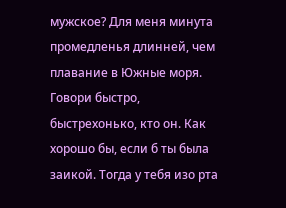мужское? Для меня минута промедленья длинней, чем плавание в Южные моря. Говори быстро, быстрехонько, кто он. Как хорошо бы, если б ты была заикой. Тогда у тебя изо рта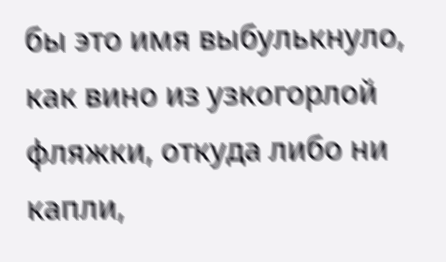бы это имя выбулькнуло, как вино из узкогорлой фляжки, откуда либо ни капли,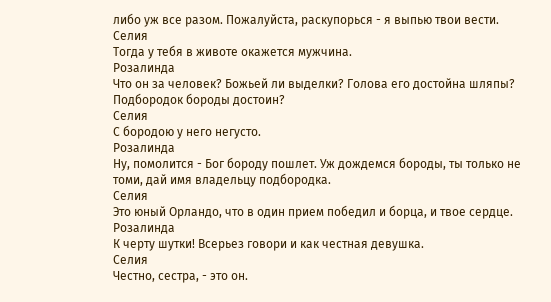либо уж все разом. Пожалуйста, раскупорься - я выпью твои вести.
Селия
Тогда у тебя в животе окажется мужчина.
Розалинда
Что он за человек? Божьей ли выделки? Голова его достойна шляпы? Подбородок бороды достоин?
Селия
С бородою у него негусто.
Розалинда
Ну, помолится - Бог бороду пошлет. Уж дождемся бороды, ты только не томи, дай имя владельцу подбородка.
Селия
Это юный Орландо, что в один прием победил и борца, и твое сердце.
Розалинда
К черту шутки! Всерьез говори и как честная девушка.
Селия
Честно, сестра, - это он.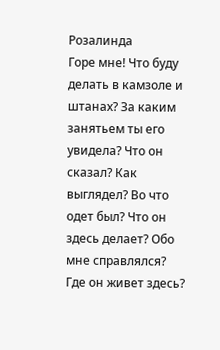Розалинда
Горе мне! Что буду делать в камзоле и штанах? За каким занятьем ты его увидела? Что он сказал? Как выглядел? Во что одет был? Что он здесь делает? Обо мне справлялся? Где он живет здесь?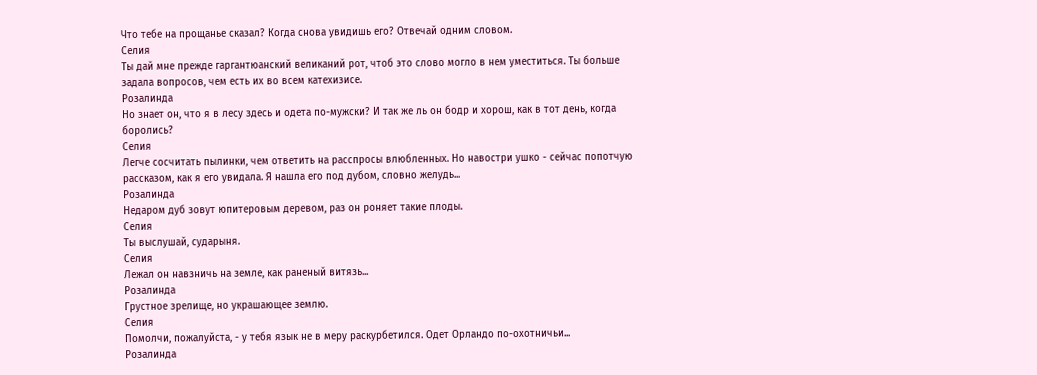Что тебе на прощанье сказал? Когда снова увидишь его? Отвечай одним словом.
Селия
Ты дай мне прежде гаргантюанский великаний рот, чтоб это слово могло в нем уместиться. Ты больше задала вопросов, чем есть их во всем катехизисе.
Розалинда
Но знает он, что я в лесу здесь и одета по-мужски? И так же ль он бодр и хорош, как в тот день, когда боролись?
Селия
Легче сосчитать пылинки, чем ответить на расспросы влюбленных. Но навостри ушко - сейчас попотчую рассказом, как я его увидала. Я нашла его под дубом, словно желудь...
Розалинда
Недаром дуб зовут юпитеровым деревом, раз он роняет такие плоды.
Селия
Ты выслушай, сударыня.
Селия
Лежал он навзничь на земле, как раненый витязь...
Розалинда
Грустное зрелище, но украшающее землю.
Селия
Помолчи, пожалуйста, - у тебя язык не в меру раскурбетился. Одет Орландо по-охотничьи...
Розалинда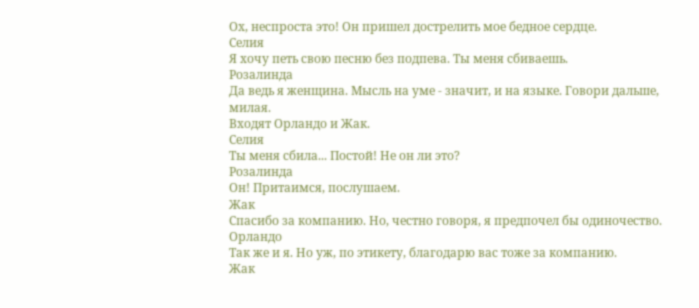Ох, неспроста это! Он пришел дострелить мое бедное сердце.
Селия
Я хочу петь свою песню без подпева. Ты меня сбиваешь.
Розалинда
Да ведь я женщина. Мысль на уме - значит, и на языке. Говори дальше, милая.
Входят Орландо и Жак.
Селия
Ты меня сбила... Постой! Не он ли это?
Розалинда
Он! Притаимся, послушаем.
Жак
Спасибо за компанию. Но, честно говоря, я предпочел бы одиночество.
Орландо
Так же и я. Но уж, по этикету, благодарю вас тоже за компанию.
Жак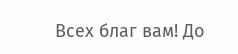Всех благ вам! До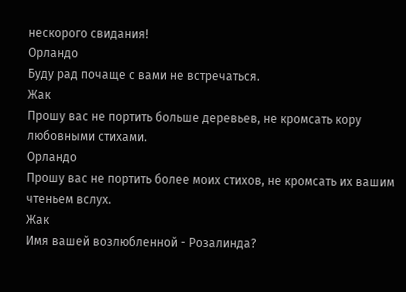нескорого свидания!
Орландо
Буду рад почаще с вами не встречаться.
Жак
Прошу вас не портить больше деревьев, не кромсать кору любовными стихами.
Орландо
Прошу вас не портить более моих стихов, не кромсать их вашим чтеньем вслух.
Жак
Имя вашей возлюбленной - Розалинда?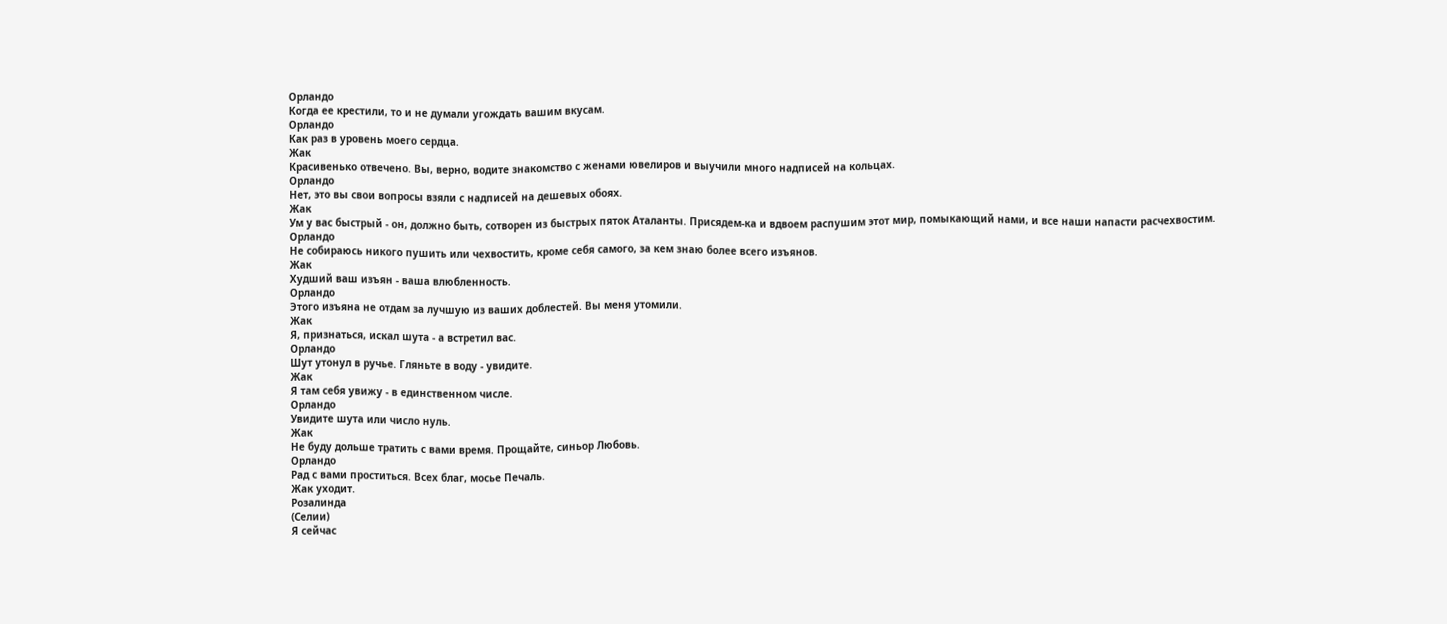Орландо
Когда ее крестили, то и не думали угождать вашим вкусам.
Орландо
Как раз в уровень моего сердца.
Жак
Красивенько отвечено. Вы, верно, водите знакомство с женами ювелиров и выучили много надписей на кольцах.
Орландо
Нет, это вы свои вопросы взяли с надписей на дешевых обоях.
Жак
Ум у вас быстрый - он, должно быть, сотворен из быстрых пяток Аталанты. Присядем-ка и вдвоем распушим этот мир, помыкающий нами, и все наши напасти расчехвостим.
Орландо
Не собираюсь никого пушить или чехвостить, кроме себя самого, за кем знаю более всего изъянов.
Жак
Худший ваш изъян - ваша влюбленность.
Орландо
Этого изъяна не отдам за лучшую из ваших доблестей. Вы меня утомили.
Жак
Я, признаться, искал шута - а встретил вас.
Орландо
Шут утонул в ручье. Гляньте в воду - увидите.
Жак
Я там себя увижу - в единственном числе.
Орландо
Увидите шута или число нуль.
Жак
Не буду дольше тратить с вами время. Прощайте, синьор Любовь.
Орландо
Рад с вами проститься. Всех благ, мосье Печаль.
Жак уходит.
Розалинда
(Селии)
Я сейчас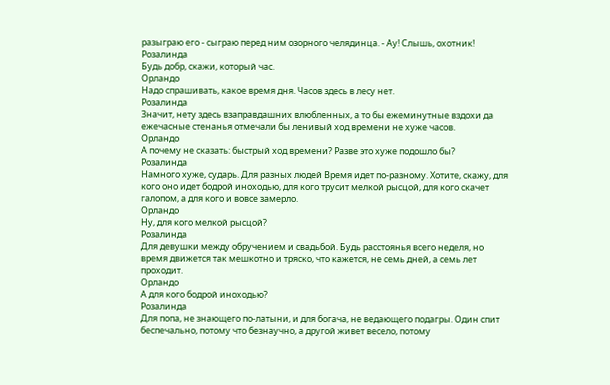разыграю его - сыграю перед ним озорного челядинца. - Ау! Слышь, охотник!
Розалинда
Будь добр, скажи, который час.
Орландо
Надо спрашивать, какое время дня. Часов здесь в лесу нет.
Розалинда
Значит, нету здесь взаправдашних влюбленных, а то бы ежеминутные вздохи да ежечасные стенанья отмечали бы ленивый ход времени не хуже часов.
Орландо
А почему не сказать: быстрый ход времени? Разве это хуже подошло бы?
Розалинда
Намного хуже, сударь. Для разных людей Время идет по-разному. Хотите, скажу, для кого оно идет бодрой иноходью, для кого трусит мелкой рысцой, для кого скачет галопом, а для кого и вовсе замерло.
Орландо
Ну, для кого мелкой рысцой?
Розалинда
Для девушки между обручением и свадьбой. Будь расстоянья всего неделя, но время движется так мешкотно и тряско, что кажется, не семь дней, а семь лет проходит.
Орландо
А для кого бодрой иноходью?
Розалинда
Для попа, не знающего по-латыни, и для богача, не ведающего подагры. Один спит беспечально, потому что безнаучно, а другой живет весело, потому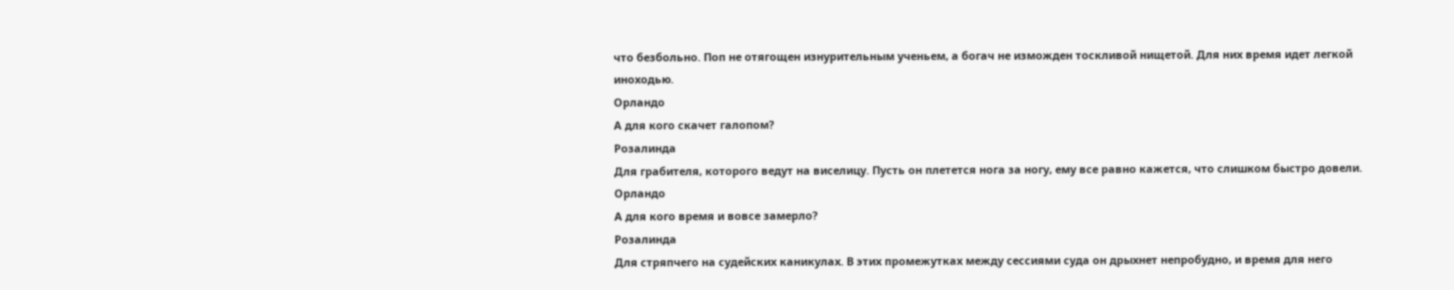что безбольно. Поп не отягощен изнурительным ученьем, а богач не изможден тоскливой нищетой. Для них время идет легкой иноходью.
Орландо
А для кого скачет галопом?
Розалинда
Для грабителя, которого ведут на виселицу. Пусть он плетется нога за ногу, ему все равно кажется, что слишком быстро довели.
Орландо
А для кого время и вовсе замерло?
Розалинда
Для стряпчего на судейских каникулах. В этих промежутках между сессиями суда он дрыхнет непробудно, и время для него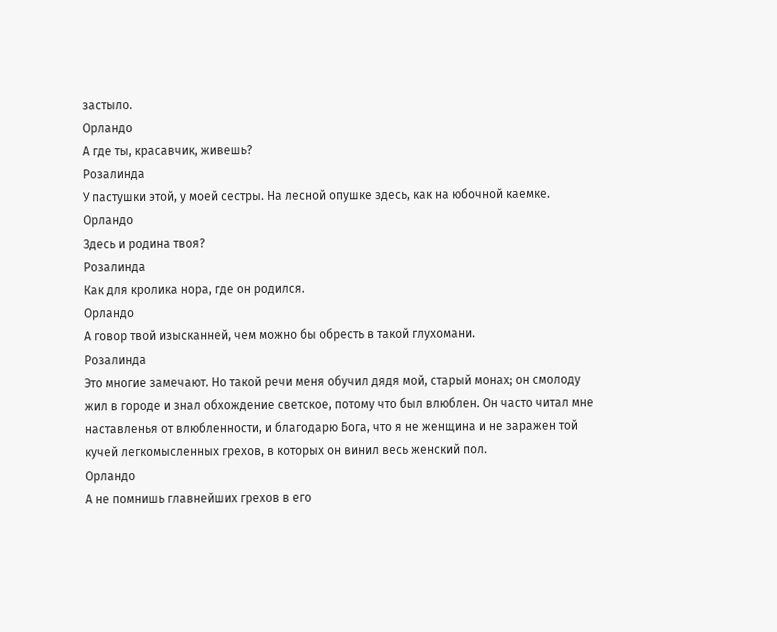застыло.
Орландо
А где ты, красавчик, живешь?
Розалинда
У пастушки этой, у моей сестры. На лесной опушке здесь, как на юбочной каемке.
Орландо
Здесь и родина твоя?
Розалинда
Как для кролика нора, где он родился.
Орландо
А говор твой изысканней, чем можно бы обресть в такой глухомани.
Розалинда
Это многие замечают. Но такой речи меня обучил дядя мой, старый монах; он смолоду жил в городе и знал обхождение светское, потому что был влюблен. Он часто читал мне наставленья от влюбленности, и благодарю Бога, что я не женщина и не заражен той кучей легкомысленных грехов, в которых он винил весь женский пол.
Орландо
А не помнишь главнейших грехов в его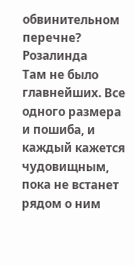обвинительном перечне?
Розалинда
Там не было главнейших. Все одного размера и пошиба, и каждый кажется чудовищным, пока не встанет рядом о ним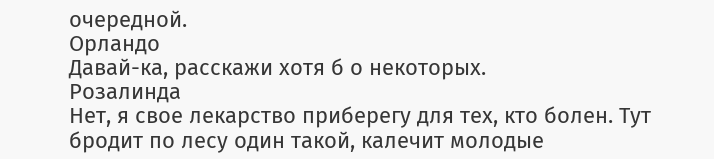очередной.
Орландо
Давай-ка, расскажи хотя б о некоторых.
Розалинда
Нет, я свое лекарство приберегу для тех, кто болен. Тут бродит по лесу один такой, калечит молодые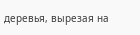деревья, вырезая на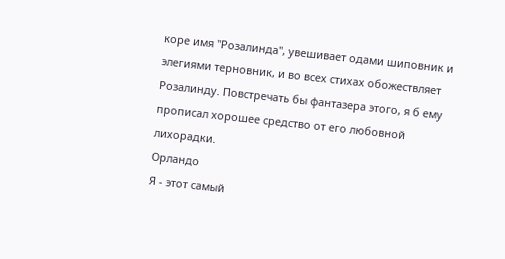коре имя "Розалинда", увешивает одами шиповник и элегиями терновник, и во всех стихах обожествляет Розалинду. Повстречать бы фантазера этого, я б ему прописал хорошее средство от его любовной лихорадки.
Орландо
Я - этот самый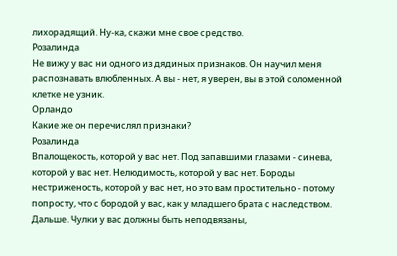лихорадящий. Ну-ка, скажи мне свое средство.
Розалинда
Не вижу у вас ни одного из дядиных признаков. Он научил меня распознавать влюбленных. А вы - нет, я уверен, вы в этой соломенной клетке не узник.
Орландо
Какие же он перечислял признаки?
Розалинда
Впалощекость, которой у вас нет. Под запавшими глазами - синева, которой у вас нет. Нелюдимость, которой у вас нет. Бороды нестриженость, которой у вас нет, но это вам простительно - потому попросту, что с бородой у вас, как у младшего брата с наследством. Дальше. Чулки у вас должны быть неподвязаны,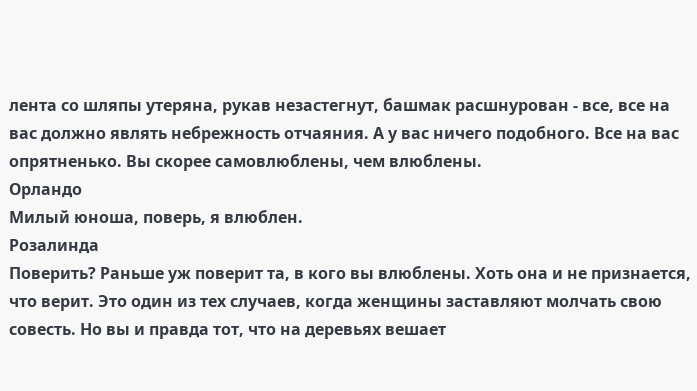лента со шляпы утеряна, рукав незастегнут, башмак расшнурован - все, все на вас должно являть небрежность отчаяния. А у вас ничего подобного. Все на вас опрятненько. Вы скорее самовлюблены, чем влюблены.
Орландо
Милый юноша, поверь, я влюблен.
Розалинда
Поверить? Раньше уж поверит та, в кого вы влюблены. Хоть она и не признается, что верит. Это один из тех случаев, когда женщины заставляют молчать свою совесть. Но вы и правда тот, что на деревьях вешает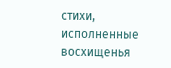стихи, исполненные восхищенья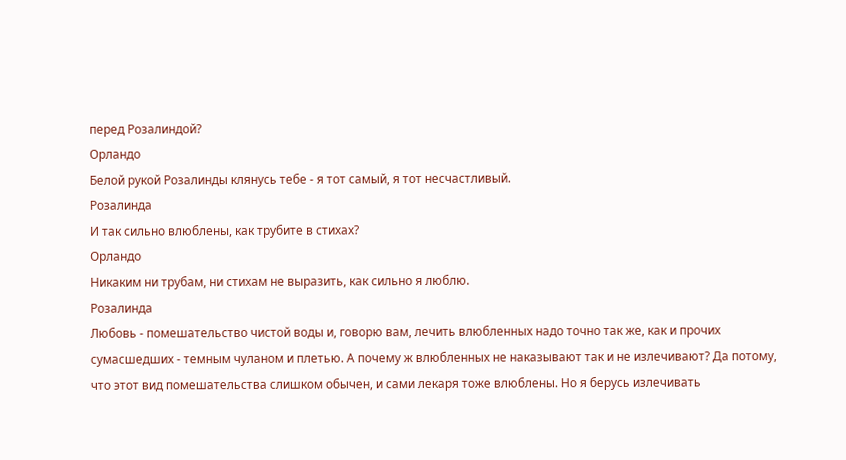перед Розалиндой?
Орландо
Белой рукой Розалинды клянусь тебе - я тот самый, я тот несчастливый.
Розалинда
И так сильно влюблены, как трубите в стихах?
Орландо
Никаким ни трубам, ни стихам не выразить, как сильно я люблю.
Розалинда
Любовь - помешательство чистой воды и, говорю вам, лечить влюбленных надо точно так же, как и прочих сумасшедших - темным чуланом и плетью. А почему ж влюбленных не наказывают так и не излечивают? Да потому, что этот вид помешательства слишком обычен, и сами лекаря тоже влюблены. Но я берусь излечивать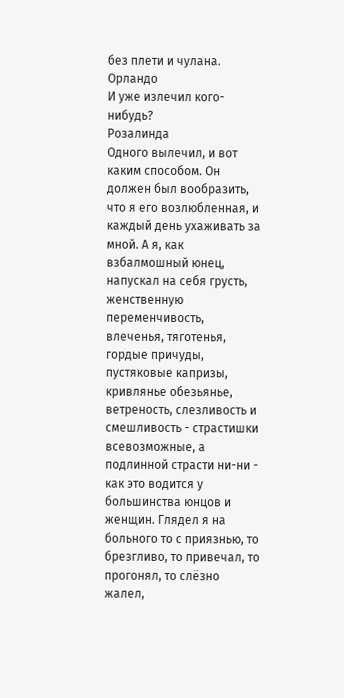без плети и чулана.
Орландо
И уже излечил кого-нибудь?
Розалинда
Одного вылечил, и вот каким способом. Он должен был вообразить, что я его возлюбленная, и каждый день ухаживать за мной. А я, как взбалмошный юнец, напускал на себя грусть, женственную переменчивость, влеченья, тяготенья, гордые причуды, пустяковые капризы, кривлянье обезьянье, ветреность, слезливость и смешливость - страстишки всевозможные, а подлинной страсти ни-ни - как это водится у большинства юнцов и женщин. Глядел я на больного то с приязнью, то брезгливо, то привечал, то прогонял, то слёзно жалел,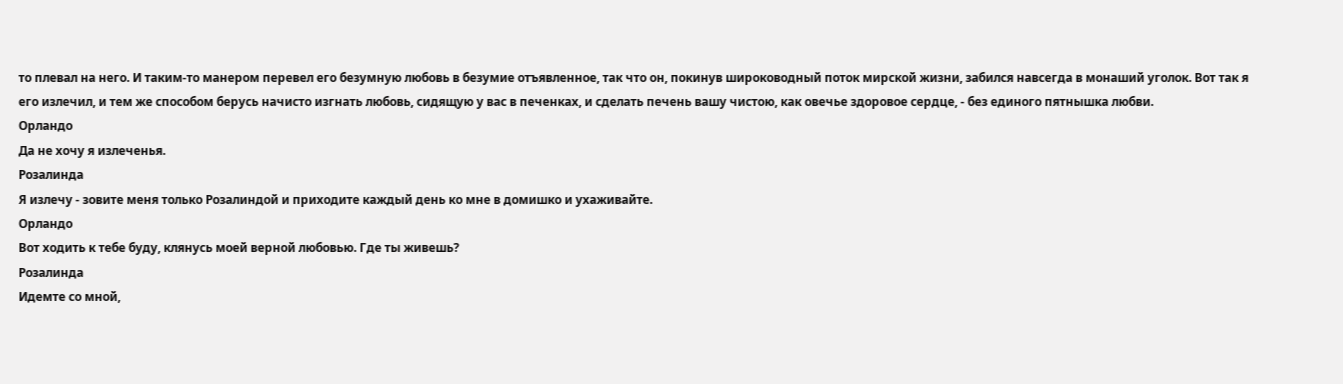то плевал на него. И таким-то манером перевел его безумную любовь в безумие отъявленное, так что он, покинув широководный поток мирской жизни, забился навсегда в монаший уголок. Вот так я его излечил, и тем же способом берусь начисто изгнать любовь, сидящую у вас в печенках, и сделать печень вашу чистою, как овечье здоровое сердце, - без единого пятнышка любви.
Орландо
Да не хочу я излеченья.
Розалинда
Я излечу - зовите меня только Розалиндой и приходите каждый день ко мне в домишко и ухаживайте.
Орландо
Вот ходить к тебе буду, клянусь моей верной любовью. Где ты живешь?
Розалинда
Идемте со мной,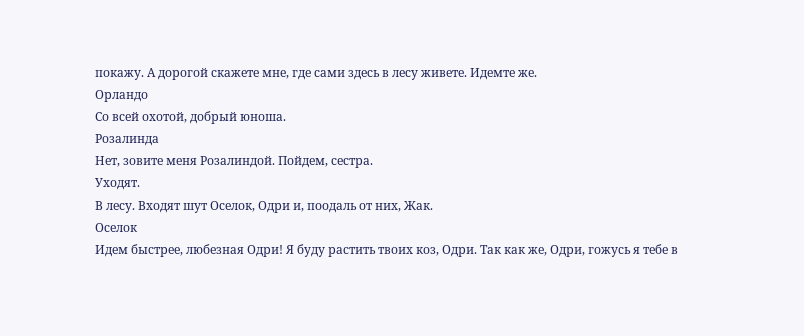покажу. А дорогой скажете мне, где сами здесь в лесу живете. Идемте же.
Орландо
Со всей охотой, добрый юноша.
Розалинда
Нет, зовите меня Розалиндой. Пойдем, сестра.
Уходят.
В лесу. Входят шут Оселок, Одри и, поодаль от них, Жак.
Оселок
Идем быстрее, любезная Одри! Я буду растить твоих коз, Одри. Так как же, Одри, гожусь я тебе в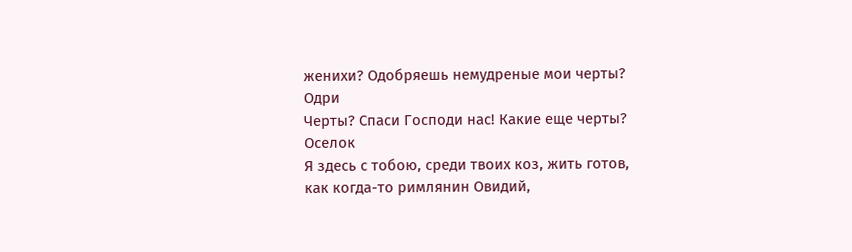женихи? Одобряешь немудреные мои черты?
Одри
Черты? Спаси Господи нас! Какие еще черты?
Оселок
Я здесь с тобою, среди твоих коз, жить готов, как когда-то римлянин Овидий,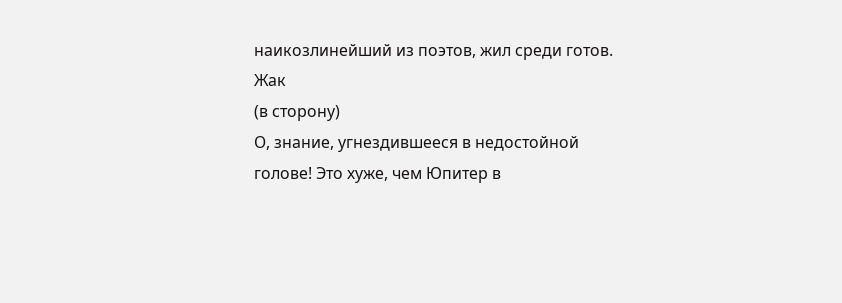наикозлинейший из поэтов, жил среди готов.
Жак
(в сторону)
О, знание, угнездившееся в недостойной голове! Это хуже, чем Юпитер в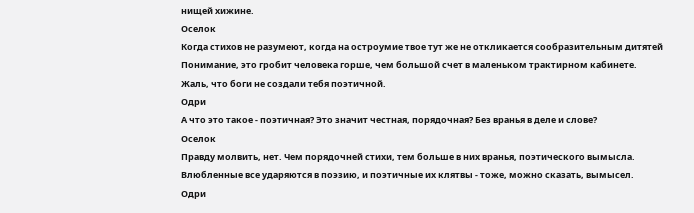нищей хижине.
Оселок
Когда стихов не разумеют, когда на остроумие твое тут же не откликается сообразительным дитятей Понимание, это гробит человека горше, чем большой счет в маленьком трактирном кабинете. Жаль, что боги не создали тебя поэтичной.
Одри
А что это такое - поэтичная? Это значит честная, порядочная? Без вранья в деле и слове?
Оселок
Правду молвить, нет. Чем порядочней стихи, тем больше в них вранья, поэтического вымысла. Влюбленные все ударяются в поэзию, и поэтичные их клятвы - тоже, можно сказать, вымысел.
Одри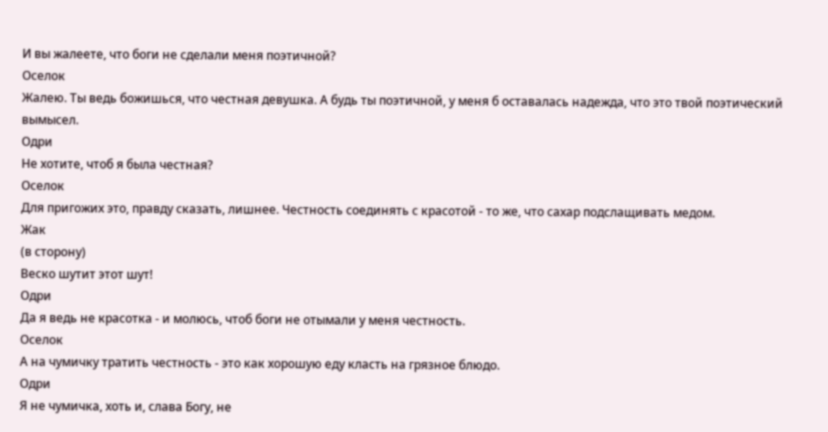И вы жалеете, что боги не сделали меня поэтичной?
Оселок
Жалею. Ты ведь божишься, что честная девушка. А будь ты поэтичной, у меня б оставалась надежда, что это твой поэтический вымысел.
Одри
Не хотите, чтоб я была честная?
Оселок
Для пригожих это, правду сказать, лишнее. Честность соединять с красотой - то же, что сахар подслащивать медом.
Жак
(в сторону)
Веско шутит этот шут!
Одри
Да я ведь не красотка - и молюсь, чтоб боги не отымали у меня честность.
Оселок
А на чумичку тратить честность - это как хорошую еду класть на грязное блюдо.
Одри
Я не чумичка, хоть и, слава Богу, не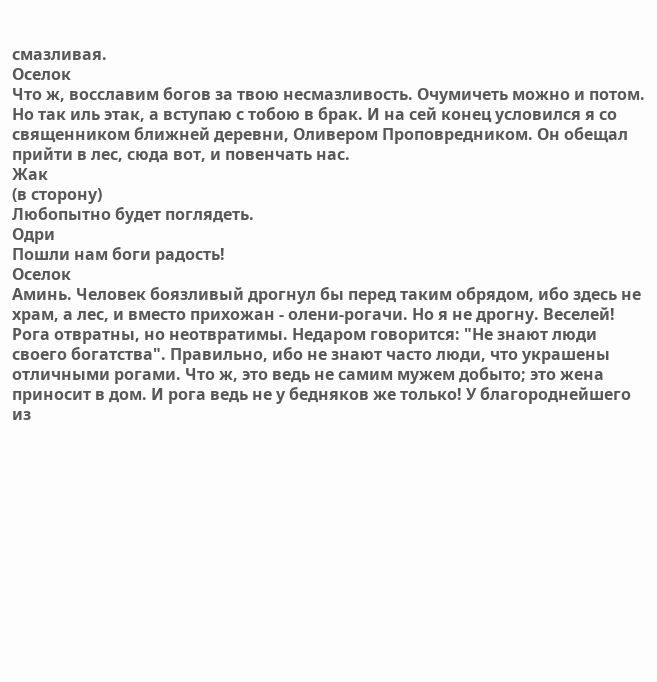смазливая.
Оселок
Что ж, восславим богов за твою несмазливость. Очумичеть можно и потом. Но так иль этак, а вступаю с тобою в брак. И на сей конец условился я со священником ближней деревни, Оливером Проповредником. Он обещал прийти в лес, сюда вот, и повенчать нас.
Жак
(в сторону)
Любопытно будет поглядеть.
Одри
Пошли нам боги радость!
Оселок
Аминь. Человек боязливый дрогнул бы перед таким обрядом, ибо здесь не храм, а лес, и вместо прихожан - олени-рогачи. Но я не дрогну. Веселей! Рога отвратны, но неотвратимы. Недаром говорится: "Не знают люди своего богатства". Правильно, ибо не знают часто люди, что украшены отличными рогами. Что ж, это ведь не самим мужем добыто; это жена приносит в дом. И рога ведь не у бедняков же только! У благороднейшего из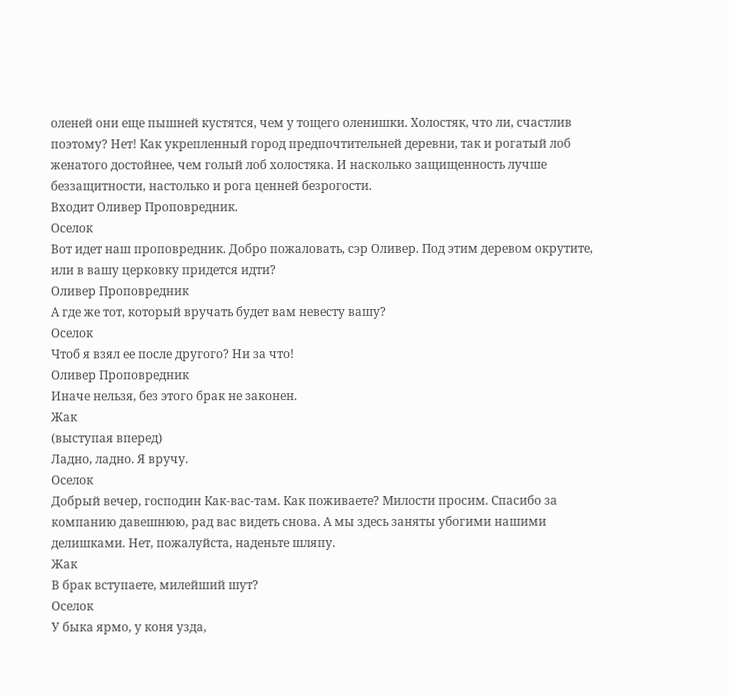оленей они еще пышней кустятся, чем у тощего оленишки. Холостяк, что ли, счастлив поэтому? Нет! Как укрепленный город предпочтительней деревни, так и рогатый лоб женатого достойнее, чем голый лоб холостяка. И насколько защищенность лучше беззащитности, настолько и рога ценней безрогости.
Входит Оливер Проповредник.
Оселок
Вот идет наш проповредник. Добро пожаловать, сэр Оливер. Под этим деревом окрутите, или в вашу церковку придется идти?
Оливер Проповредник
А где же тот, который вручать будет вам невесту вашу?
Оселок
Чтоб я взял ее после другого? Ни за что!
Оливер Проповредник
Иначе нельзя, без этого брак не законен.
Жак
(выступая вперед)
Ладно, ладно. Я вручу.
Оселок
Добрый вечер, господин Как-вас-там. Как поживаете? Милости просим. Спасибо за компанию давешнюю, рад вас видеть снова. А мы здесь заняты убогими нашими делишками. Нет, пожалуйста, наденьте шляпу.
Жак
В брак вступаете, милейший шут?
Оселок
У быка ярмо, у коня узда,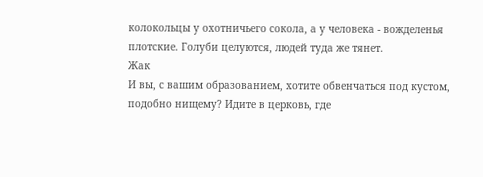колокольцы у охотничьего сокола, а у человека - вожделенья плотские. Голуби целуются, людей туда же тянет.
Жак
И вы, с вашим образованием, хотите обвенчаться под кустом, подобно нищему? Идите в церковь, где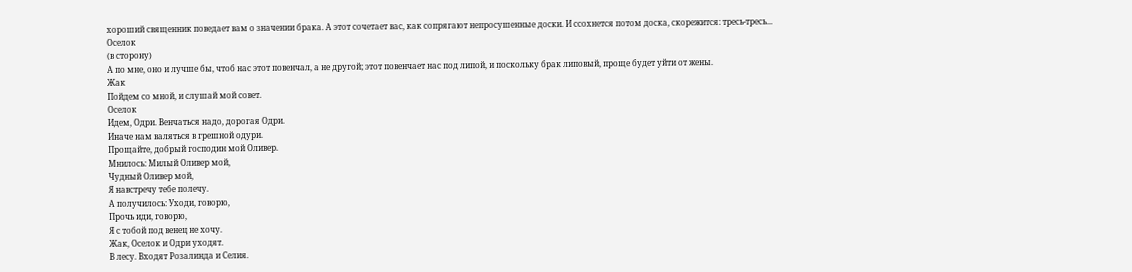хороший священник поведает вам о значении брака. А этот сочетает вас, как сопрягают непросушенные доски. И ссохнется потом доска, скорежится: тресь-тресь...
Оселок
(в сторону)
А по мне, оно и лучше бы, чтоб нас этот повенчал, а не другой; этот повенчает нас под липой, и поскольку брак липовый, проще будет уйти от жены.
Жак
Пойдем со мной, и слушай мой совет.
Оселок
Идем, Одри. Венчаться надо, дорогая Одри.
Иначе нам валяться в грешной одури.
Прощайте, добрый господин мой Оливер.
Мнилось: Милый Оливер мой,
Чудный Оливер мой,
Я навстречу тебе полечу.
А получилось: Уходи, говорю,
Прочь иди, говорю,
Я с тобой под венец не хочу.
Жак, Оселок и Одри уходят.
В лесу. Входят Розалинда и Селия.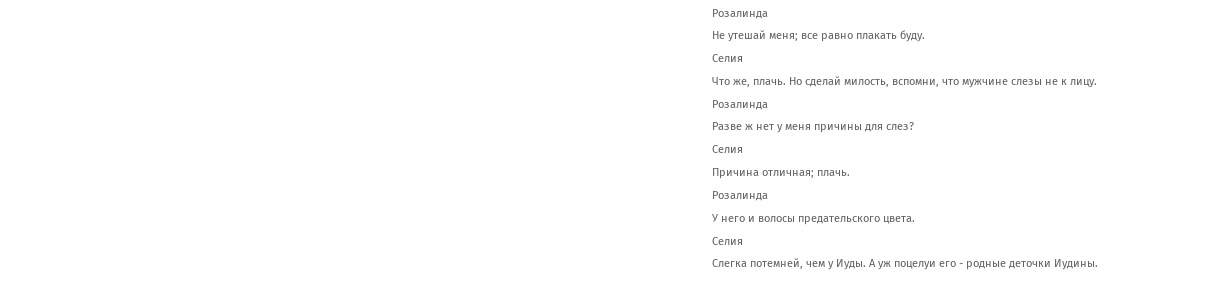Розалинда
Не утешай меня; все равно плакать буду.
Селия
Что же, плачь. Но сделай милость, вспомни, что мужчине слезы не к лицу.
Розалинда
Разве ж нет у меня причины для слез?
Селия
Причина отличная; плачь.
Розалинда
У него и волосы предательского цвета.
Селия
Слегка потемней, чем у Иуды. А уж поцелуи его - родные деточки Иудины.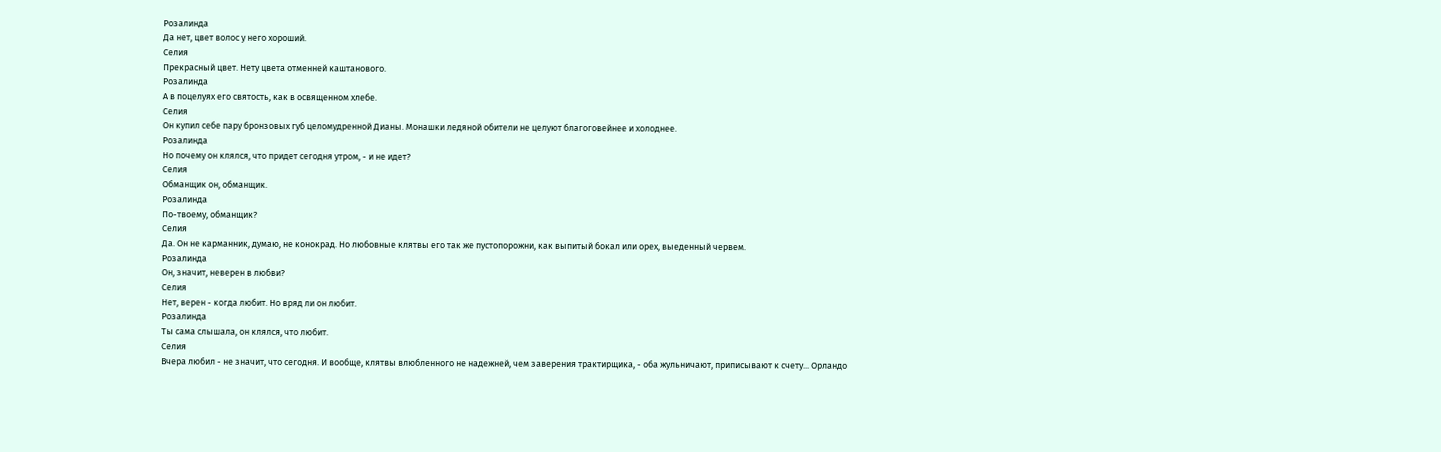Розалинда
Да нет, цвет волос у него хороший.
Селия
Прекрасный цвет. Нету цвета отменней каштанового.
Розалинда
А в поцелуях его святость, как в освященном хлебе.
Селия
Он купил себе пару бронзовых губ целомудренной Дианы. Монашки ледяной обители не целуют благоговейнее и холоднее.
Розалинда
Но почему он клялся, что придет сегодня утром, - и не идет?
Селия
Обманщик он, обманщик.
Розалинда
По-твоему, обманщик?
Селия
Да. Он не карманник, думаю, не конокрад. Но любовные клятвы его так же пустопорожни, как выпитый бокал или орех, выеденный червем.
Розалинда
Он, значит, неверен в любви?
Селия
Нет, верен - когда любит. Но вряд ли он любит.
Розалинда
Ты сама слышала, он клялся, что любит.
Селия
Вчера любил - не значит, что сегодня. И вообще, клятвы влюбленного не надежней, чем заверения трактирщика, - оба жульничают, приписывают к счету... Орландо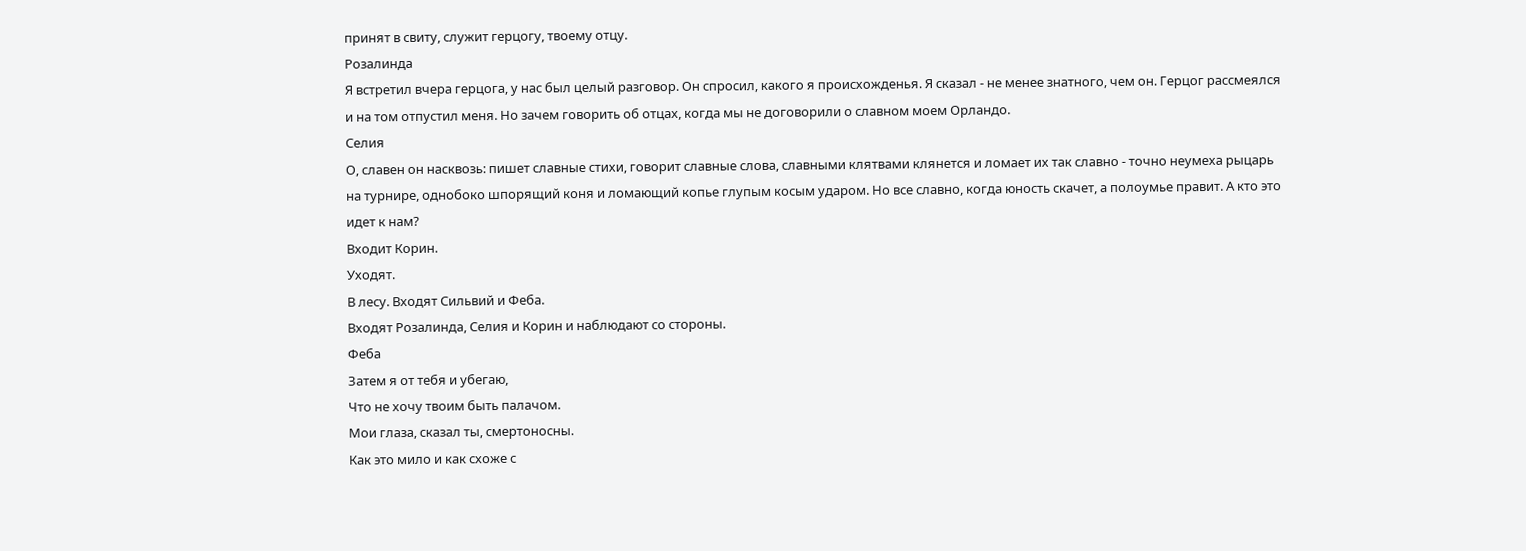принят в свиту, служит герцогу, твоему отцу.
Розалинда
Я встретил вчера герцога, у нас был целый разговор. Он спросил, какого я происхожденья. Я сказал - не менее знатного, чем он. Герцог рассмеялся и на том отпустил меня. Но зачем говорить об отцах, когда мы не договорили о славном моем Орландо.
Селия
О, славен он насквозь: пишет славные стихи, говорит славные слова, славными клятвами клянется и ломает их так славно - точно неумеха рыцарь на турнире, однобоко шпорящий коня и ломающий копье глупым косым ударом. Но все славно, когда юность скачет, а полоумье правит. А кто это идет к нам?
Входит Корин.
Уходят.
В лесу. Входят Сильвий и Феба.
Входят Розалинда, Селия и Корин и наблюдают со стороны.
Феба
Затем я от тебя и убегаю,
Что не хочу твоим быть палачом.
Мои глаза, сказал ты, смертоносны.
Как это мило и как схоже с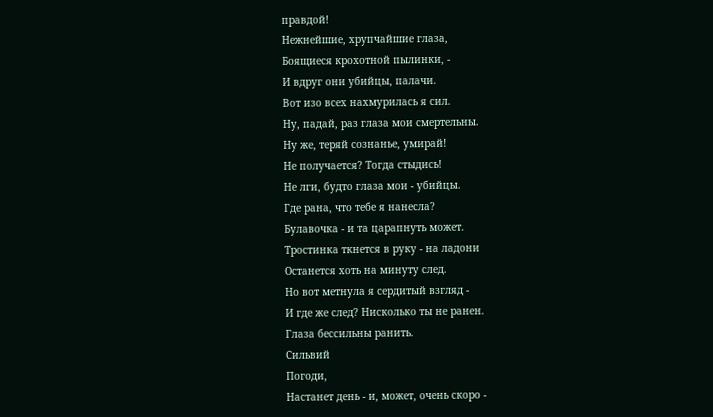правдой!
Нежнейшие, хрупчайшие глаза,
Боящиеся крохотной пылинки, -
И вдруг они убийцы, палачи.
Вот изо всех нахмурилась я сил.
Ну, падай, раз глаза мои смертельны.
Ну же, теряй сознанье, умирай!
Не получается? Тогда стыдись!
Не лги, будто глаза мои - убийцы.
Где рана, что тебе я нанесла?
Булавочка - и та царапнуть может.
Тростинка ткнется в руку - на ладони
Останется хоть на минуту след.
Но вот метнула я сердитый взгляд -
И где же след? Нисколько ты не ранен.
Глаза бессильны ранить.
Сильвий
Погоди,
Настанет день - и, может, очень скоро -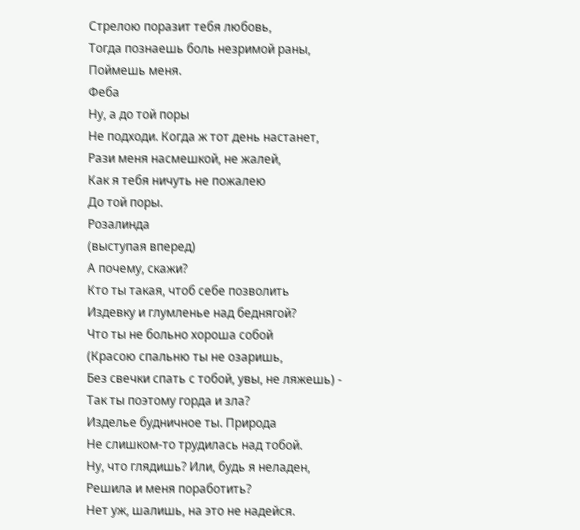Стрелою поразит тебя любовь,
Тогда познаешь боль незримой раны,
Поймешь меня.
Феба
Ну, а до той поры
Не подходи. Когда ж тот день настанет,
Рази меня насмешкой, не жалей,
Как я тебя ничуть не пожалею
До той поры.
Розалинда
(выступая вперед)
А почему, скажи?
Кто ты такая, чтоб себе позволить
Издевку и глумленье над беднягой?
Что ты не больно хороша собой
(Красою спальню ты не озаришь,
Без свечки спать с тобой, увы, не ляжешь) -
Так ты поэтому горда и зла?
Изделье будничное ты. Природа
Не слишком-то трудилась над тобой.
Ну, что глядишь? Или, будь я неладен,
Решила и меня поработить?
Нет уж, шалишь, на это не надейся.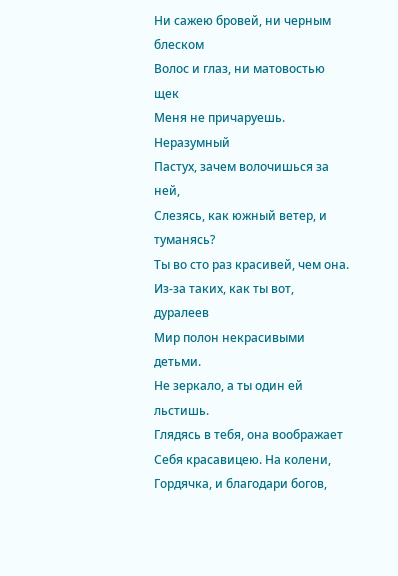Ни сажею бровей, ни черным блеском
Волос и глаз, ни матовостью щек
Меня не причаруешь. Неразумный
Пастух, зачем волочишься за ней,
Слезясь, как южный ветер, и туманясь?
Ты во сто раз красивей, чем она.
Из-за таких, как ты вот, дуралеев
Мир полон некрасивыми детьми.
Не зеркало, а ты один ей льстишь.
Глядясь в тебя, она воображает
Себя красавицею. На колени,
Гордячка, и благодари богов,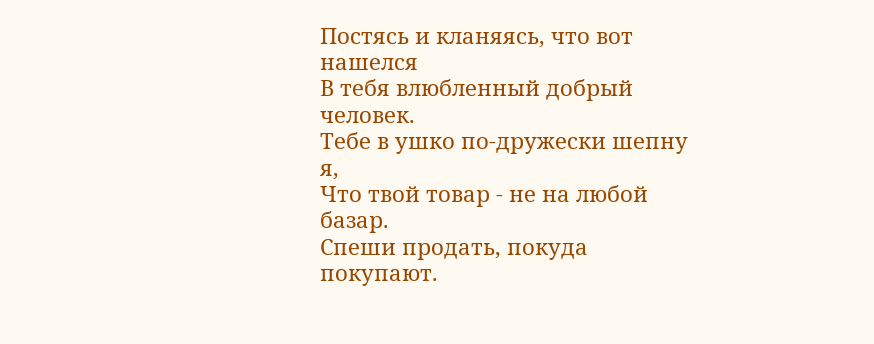Постясь и кланяясь, что вот нашелся
В тебя влюбленный добрый человек.
Тебе в ушко по-дружески шепну я,
Что твой товар - не на любой базар.
Спеши продать, покуда покупают.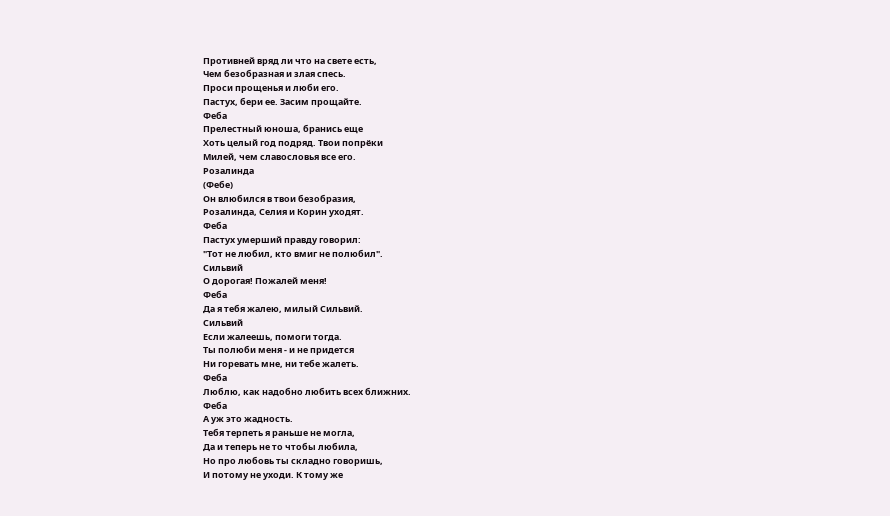Противней вряд ли что на свете есть,
Чем безобразная и злая спесь.
Проси прощенья и люби его.
Пастух, бери ее. Засим прощайте.
Феба
Прелестный юноша, бранись еще
Хоть целый год подряд. Твои попрёки
Милей, чем славословья все его.
Розалинда
(Фебе)
Он влюбился в твои безобразия,
Розалинда, Селия и Корин уходят.
Феба
Пастух умерший правду говорил:
"Тот не любил, кто вмиг не полюбил".
Сильвий
О дорогая! Пожалей меня!
Феба
Да я тебя жалею, милый Сильвий.
Сильвий
Если жалеешь, помоги тогда.
Ты полюби меня - и не придется
Ни горевать мне, ни тебе жалеть.
Феба
Люблю, как надобно любить всех ближних.
Феба
А уж это жадность.
Тебя терпеть я раньше не могла,
Да и теперь не то чтобы любила,
Но про любовь ты складно говоришь,
И потому не уходи. К тому же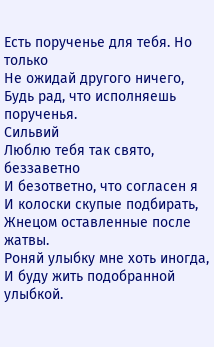Есть порученье для тебя. Но только
Не ожидай другого ничего,
Будь рад, что исполняешь порученья.
Сильвий
Люблю тебя так свято, беззаветно
И безответно, что согласен я
И колоски скупые подбирать,
Жнецом оставленные после жатвы.
Роняй улыбку мне хоть иногда,
И буду жить подобранной улыбкой.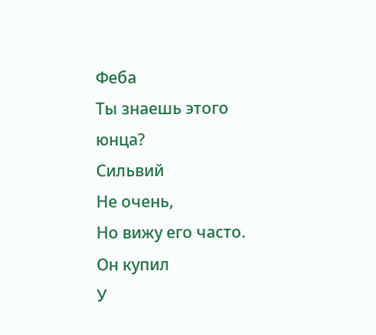Феба
Ты знаешь этого юнца?
Сильвий
Не очень,
Но вижу его часто. Он купил
У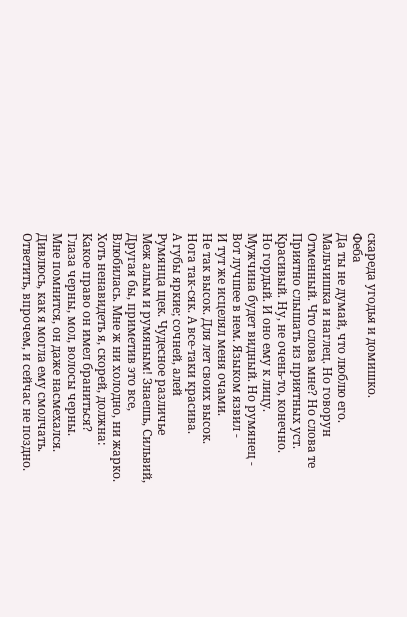скареда угодья и домишко.
Феба
Да ты не думай, что люблю его.
Мальчишка и наглец. Но говорун
Отменный. Что слова мне? Но слова те
Приятно слышать из приятных уст.
Красивый. Ну, не очень-то, конечно.
Но гордый. И оно ему к лицу.
Мужчина будет видный. Но румянец -
Вот лучшее в нем. Языком язвил -
И тут же исцелял меня очами.
Не так высок. Для лет своих высок.
Нога так-сяк. А все-таки красива.
А губы яркие; сочней, алей
Румянца щек. Чудесное различье
Меж алым и румяным! Знаешь, Сильвий,
Другая бы, приметив это все,
Влюбилась. Мне ж ни холодно, ни жарко.
Хоть ненавидеть я, скорей, должна:
Какое право он имел браниться?
Глаза черны, мол, волосы черны.
Мне помнится, он даже насмехался.
Дивлюсь, как я могла ему смолчать.
Ответить, впрочем, и сейчас не поздно.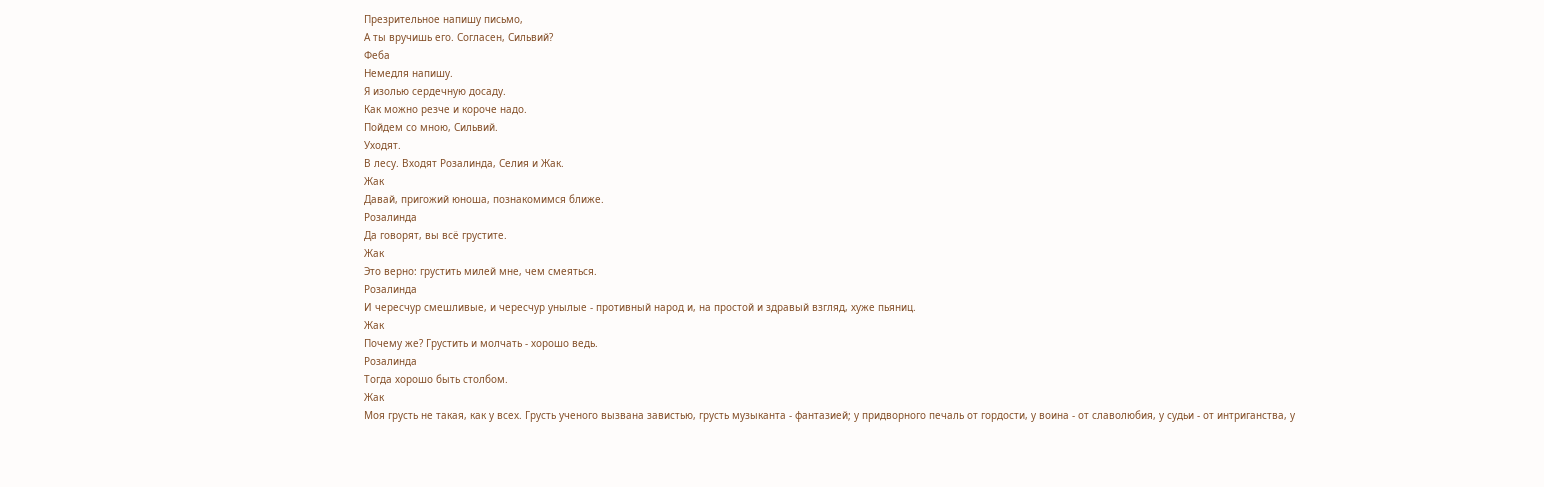Презрительное напишу письмо,
А ты вручишь его. Согласен, Сильвий?
Феба
Немедля напишу.
Я изолью сердечную досаду.
Как можно резче и короче надо.
Пойдем со мною, Сильвий.
Уходят.
В лесу. Входят Розалинда, Селия и Жак.
Жак
Давай, пригожий юноша, познакомимся ближе.
Розалинда
Да говорят, вы всё грустите.
Жак
Это верно: грустить милей мне, чем смеяться.
Розалинда
И чересчур смешливые, и чересчур унылые - противный народ и, на простой и здравый взгляд, хуже пьяниц.
Жак
Почему же? Грустить и молчать - хорошо ведь.
Розалинда
Тогда хорошо быть столбом.
Жак
Моя грусть не такая, как у всех. Грусть ученого вызвана завистью, грусть музыканта - фантазией; у придворного печаль от гордости, у воина - от славолюбия, у судьи - от интриганства, у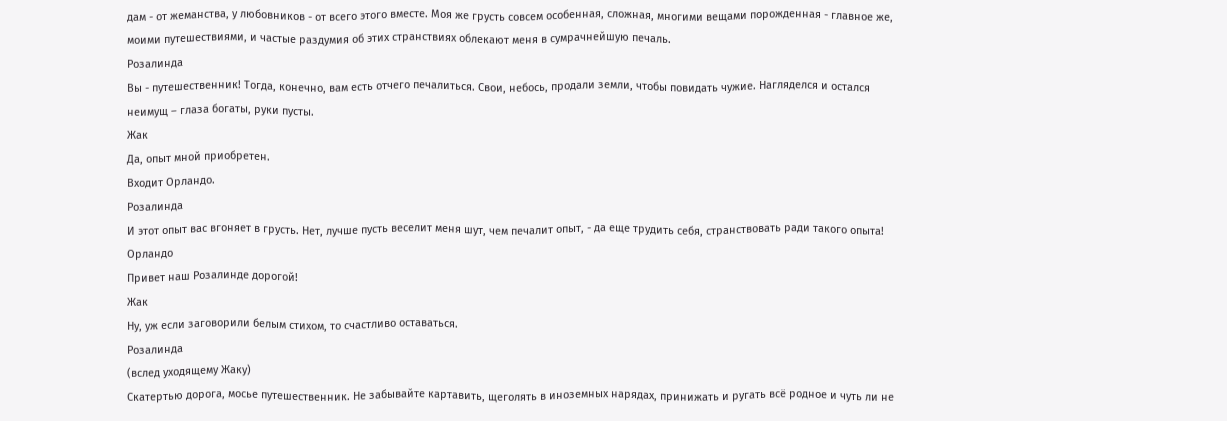дам - от жеманства, у любовников - от всего этого вместе. Моя же грусть совсем особенная, сложная, многими вещами порожденная - главное же, моими путешествиями, и частые раздумия об этих странствиях облекают меня в сумрачнейшую печаль.
Розалинда
Вы - путешественник! Тогда, конечно, вам есть отчего печалиться. Свои, небось, продали земли, чтобы повидать чужие. Нагляделся и остался неимущ – глаза богаты, руки пусты.
Жак
Да, опыт мной приобретен.
Входит Орландо.
Розалинда
И этот опыт вас вгоняет в грусть. Нет, лучше пусть веселит меня шут, чем печалит опыт, - да еще трудить себя, странствовать ради такого опыта!
Орландо
Привет наш Розалинде дорогой!
Жак
Ну, уж если заговорили белым стихом, то счастливо оставаться.
Розалинда
(вслед уходящему Жаку)
Скатертью дорога, мосье путешественник. Не забывайте картавить, щеголять в иноземных нарядах, принижать и ругать всё родное и чуть ли не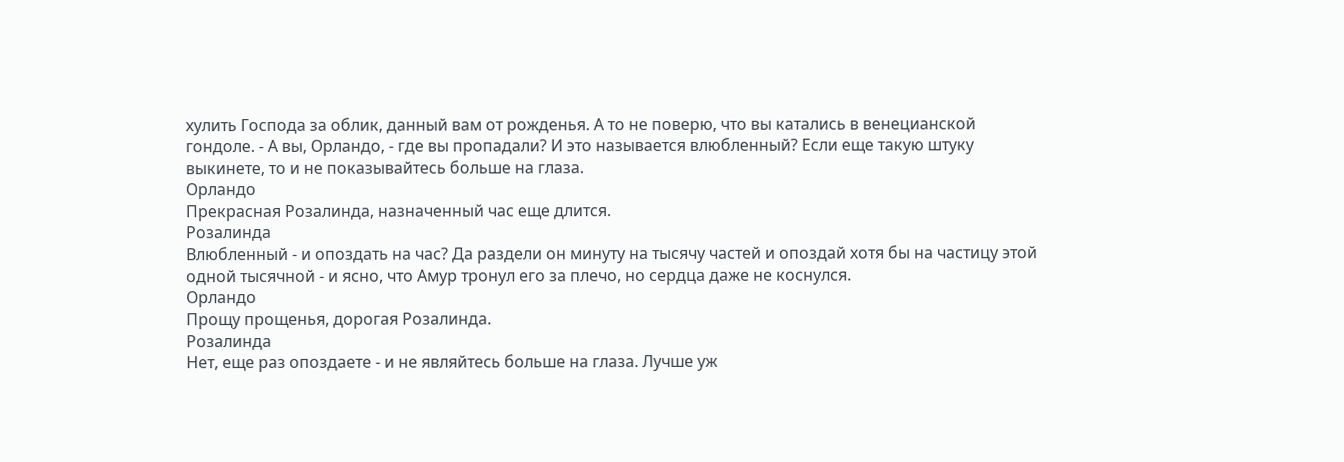хулить Господа за облик, данный вам от рожденья. А то не поверю, что вы катались в венецианской гондоле. - А вы, Орландо, - где вы пропадали? И это называется влюбленный? Если еще такую штуку выкинете, то и не показывайтесь больше на глаза.
Орландо
Прекрасная Розалинда, назначенный час еще длится.
Розалинда
Влюбленный - и опоздать на час? Да раздели он минуту на тысячу частей и опоздай хотя бы на частицу этой одной тысячной - и ясно, что Амур тронул его за плечо, но сердца даже не коснулся.
Орландо
Прощу прощенья, дорогая Розалинда.
Розалинда
Нет, еще раз опоздаете - и не являйтесь больше на глаза. Лучше уж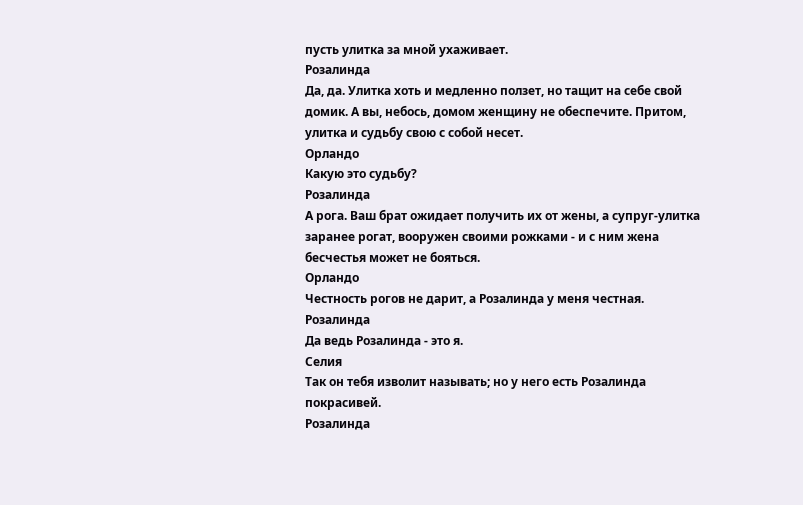пусть улитка за мной ухаживает.
Розалинда
Да, да. Улитка хоть и медленно ползет, но тащит на себе свой домик. А вы, небось, домом женщину не обеспечите. Притом, улитка и судьбу свою с собой несет.
Орландо
Какую это судьбу?
Розалинда
А рога. Ваш брат ожидает получить их от жены, а супруг-улитка заранее рогат, вооружен своими рожками - и с ним жена бесчестья может не бояться.
Орландо
Честность рогов не дарит, а Розалинда у меня честная.
Розалинда
Да ведь Розалинда - это я.
Селия
Так он тебя изволит называть; но у него есть Розалинда покрасивей.
Розалинда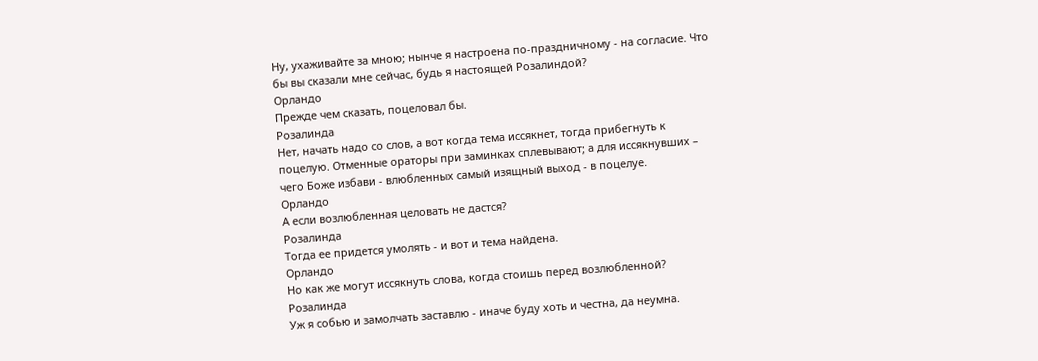Ну, ухаживайте за мною; нынче я настроена по-праздничному - на согласие. Что бы вы сказали мне сейчас, будь я настоящей Розалиндой?
Орландо
Прежде чем сказать, поцеловал бы.
Розалинда
Нет, начать надо со слов, а вот когда тема иссякнет, тогда прибегнуть к поцелую. Отменные ораторы при заминках сплевывают; а для иссякнувших – чего Боже избави - влюбленных самый изящный выход - в поцелуе.
Орландо
А если возлюбленная целовать не дастся?
Розалинда
Тогда ее придется умолять - и вот и тема найдена.
Орландо
Но как же могут иссякнуть слова, когда стоишь перед возлюбленной?
Розалинда
Уж я собью и замолчать заставлю - иначе буду хоть и честна, да неумна.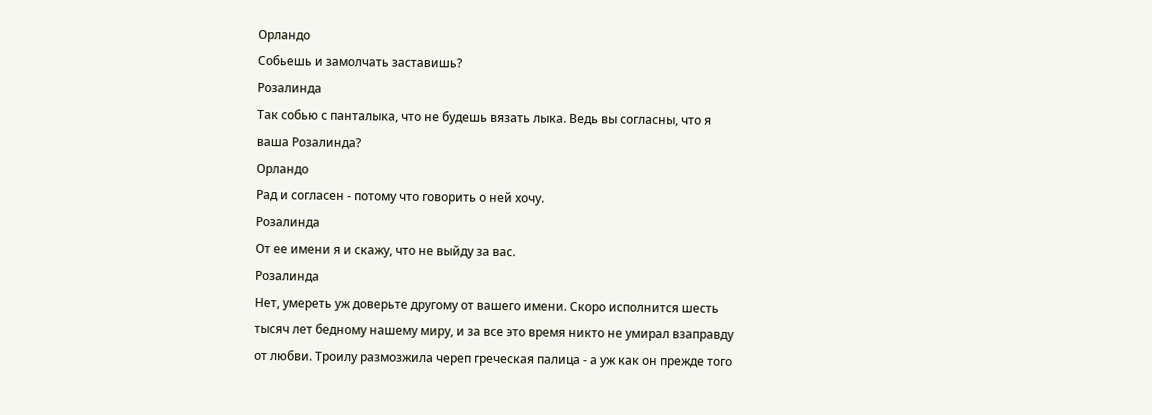Орландо
Собьешь и замолчать заставишь?
Розалинда
Так собью с панталыка, что не будешь вязать лыка. Ведь вы согласны, что я ваша Розалинда?
Орландо
Рад и согласен - потому что говорить о ней хочу.
Розалинда
От ее имени я и скажу, что не выйду за вас.
Розалинда
Нет, умереть уж доверьте другому от вашего имени. Скоро исполнится шесть тысяч лет бедному нашему миру, и за все это время никто не умирал взаправду от любви. Троилу размозжила череп греческая палица - а уж как он прежде того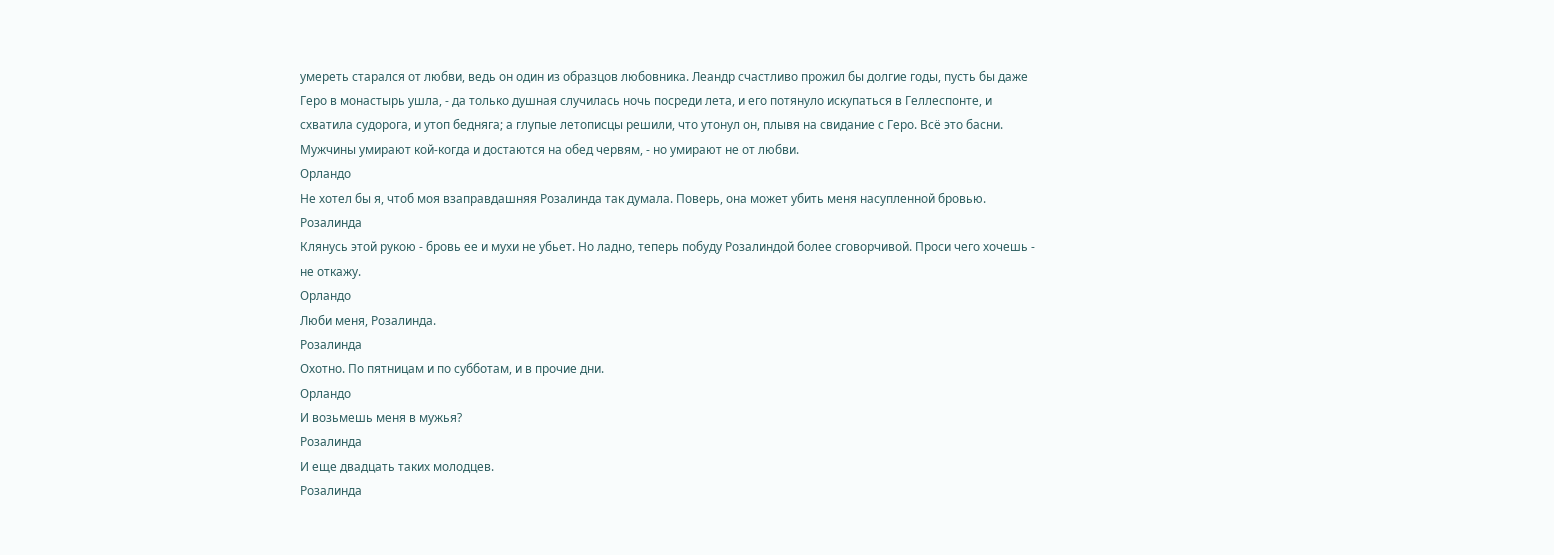умереть старался от любви, ведь он один из образцов любовника. Леандр счастливо прожил бы долгие годы, пусть бы даже Геро в монастырь ушла, - да только душная случилась ночь посреди лета, и его потянуло искупаться в Геллеспонте, и схватила судорога, и утоп бедняга; а глупые летописцы решили, что утонул он, плывя на свидание с Геро. Всё это басни. Мужчины умирают кой-когда и достаются на обед червям, - но умирают не от любви.
Орландо
Не хотел бы я, чтоб моя взаправдашняя Розалинда так думала. Поверь, она может убить меня насупленной бровью.
Розалинда
Клянусь этой рукою - бровь ее и мухи не убьет. Но ладно, теперь побуду Розалиндой более сговорчивой. Проси чего хочешь - не откажу.
Орландо
Люби меня, Розалинда.
Розалинда
Охотно. По пятницам и по субботам, и в прочие дни.
Орландо
И возьмешь меня в мужья?
Розалинда
И еще двадцать таких молодцев.
Розалинда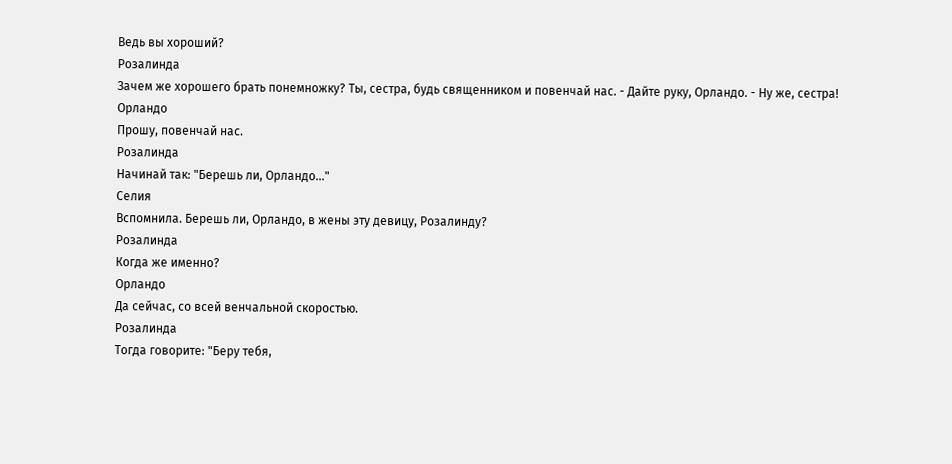Ведь вы хороший?
Розалинда
Зачем же хорошего брать понемножку? Ты, сестра, будь священником и повенчай нас. - Дайте руку, Орландо. - Ну же, сестра!
Орландо
Прошу, повенчай нас.
Розалинда
Начинай так: "Берешь ли, Орландо..."
Селия
Вспомнила. Берешь ли, Орландо, в жены эту девицу, Розалинду?
Розалинда
Когда же именно?
Орландо
Да сейчас, со всей венчальной скоростью.
Розалинда
Тогда говорите: "Беру тебя,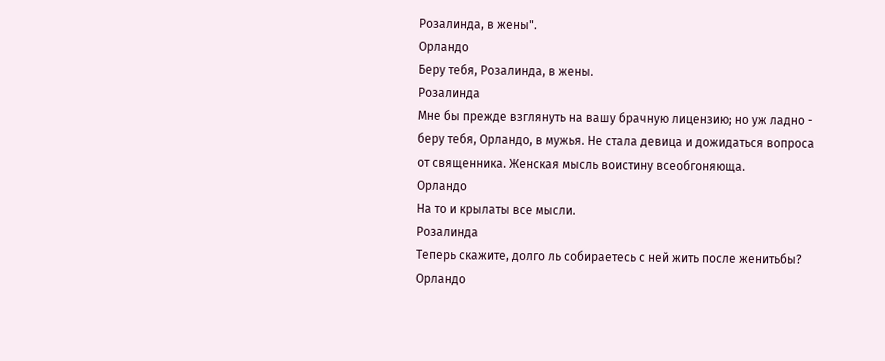Розалинда, в жены".
Орландо
Беру тебя, Розалинда, в жены.
Розалинда
Мне бы прежде взглянуть на вашу брачную лицензию; но уж ладно - беру тебя, Орландо, в мужья. Не стала девица и дожидаться вопроса от священника. Женская мысль воистину всеобгоняюща.
Орландо
На то и крылаты все мысли.
Розалинда
Теперь скажите, долго ль собираетесь с ней жить после женитьбы?
Орландо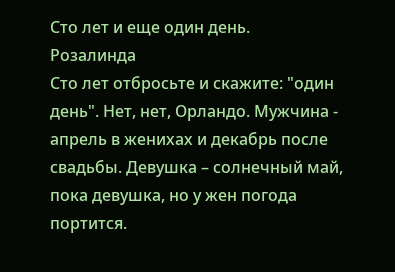Сто лет и еще один день.
Розалинда
Сто лет отбросьте и скажите: "один день". Нет, нет, Орландо. Мужчина - апрель в женихах и декабрь после свадьбы. Девушка – солнечный май, пока девушка, но у жен погода портится.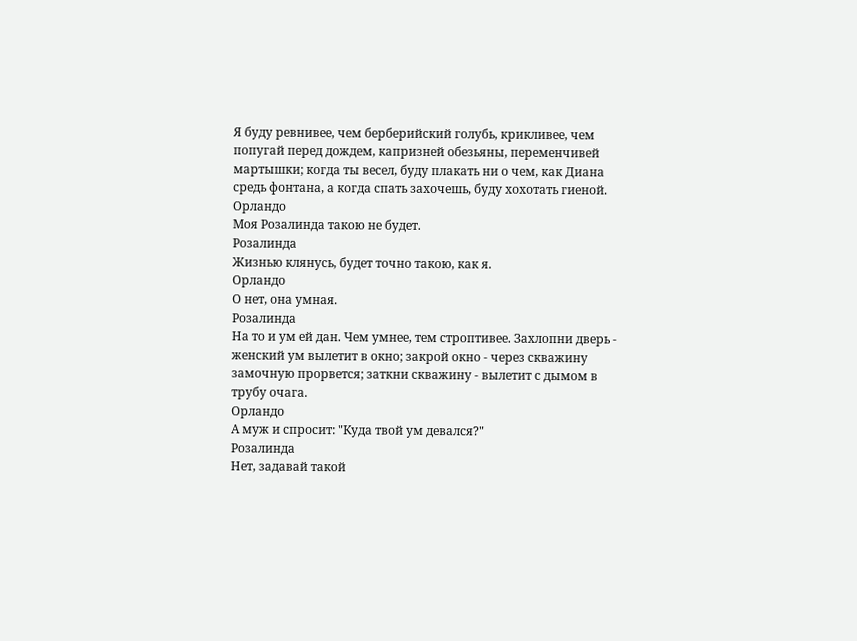Я буду ревнивее, чем берберийский голубь, крикливее, чем попугай перед дождем, капризней обезьяны, переменчивей мартышки; когда ты весел, буду плакать ни о чем, как Диана средь фонтана, а когда спать захочешь, буду хохотать гиеной.
Орландо
Моя Розалинда такою не будет.
Розалинда
Жизнью клянусь, будет точно такою, как я.
Орландо
О нет, она умная.
Розалинда
На то и ум ей дан. Чем умнее, тем строптивее. Захлопни дверь - женский ум вылетит в окно; закрой окно - через скважину замочную прорвется; заткни скважину - вылетит с дымом в трубу очага.
Орландо
А муж и спросит: "Куда твой ум девался?"
Розалинда
Нет, задавай такой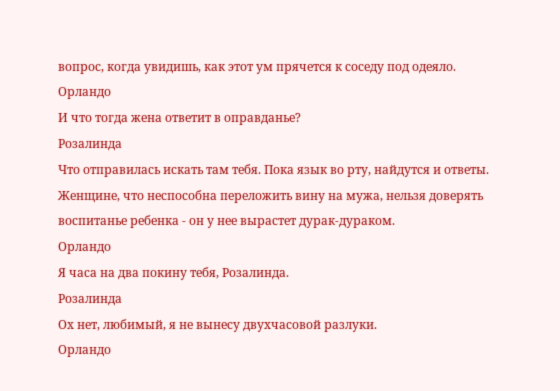вопрос, когда увидишь, как этот ум прячется к соседу под одеяло.
Орландо
И что тогда жена ответит в оправданье?
Розалинда
Что отправилась искать там тебя. Пока язык во рту, найдутся и ответы. Женщине, что неспособна переложить вину на мужа, нельзя доверять воспитанье ребенка - он у нее вырастет дурак-дураком.
Орландо
Я часа на два покину тебя, Розалинда.
Розалинда
Ох нет, любимый, я не вынесу двухчасовой разлуки.
Орландо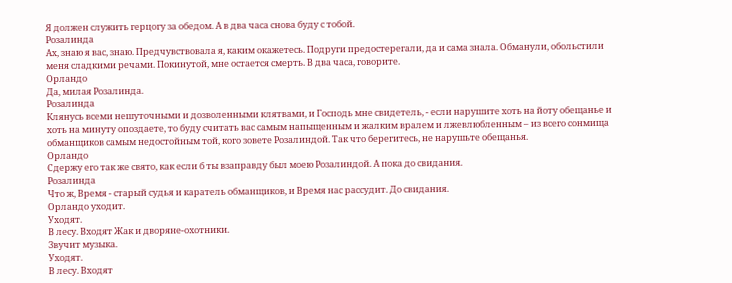Я должен служить герцогу за обедом. А в два часа снова буду с тобой.
Розалинда
Ах, знаю я вас, знаю. Предчувствовала я, каким окажетесь. Подруги предостерегали, да и сама знала. Обманули, обольстили меня сладкими речами. Покинутой, мне остается смерть. В два часа, говорите.
Орландо
Да, милая Розалинда.
Розалинда
Клянусь всеми нешуточными и дозволенными клятвами, и Господь мне свидетель, - если нарушите хоть на йоту обещанье и хоть на минуту опоздаете, то буду считать вас самым напыщенным и жалким вралем и лжевлюбленным – из всего сонмища обманщиков самым недостойным той, кого зовете Розалиндой. Так что берегитесь, не нарушьте обещанья.
Орландо
Сдержу его так же свято, как если б ты взаправду был моею Розалиндой. А пока до свидания.
Розалинда
Что ж, Время - старый судья и каратель обманщиков, и Время нас рассудит. До свидания.
Орландо уходит.
Уходят.
В лесу. Входят Жак и дворяне-охотники.
Звучит музыка.
Уходят.
В лесу. Входят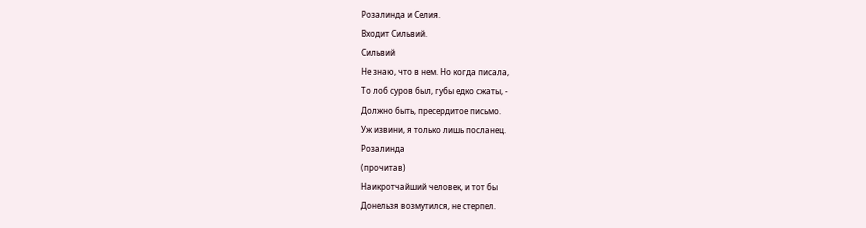Розалинда и Селия.
Входит Сильвий.
Сильвий
Не знаю, что в нем. Но когда писала,
То лоб суров был, губы едко сжаты, -
Должно быть, пресердитое письмо.
Уж извини, я только лишь посланец.
Розалинда
(прочитав)
Наикротчайший человек, и тот бы
Донельзя возмутился, не стерпел.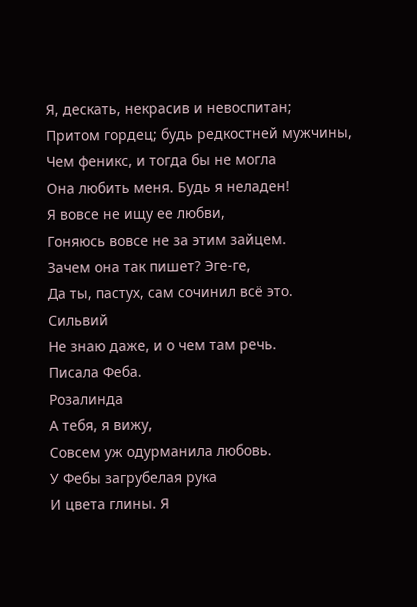Я, дескать, некрасив и невоспитан;
Притом гордец; будь редкостней мужчины,
Чем феникс, и тогда бы не могла
Она любить меня. Будь я неладен!
Я вовсе не ищу ее любви,
Гоняюсь вовсе не за этим зайцем.
Зачем она так пишет? Эге-ге,
Да ты, пастух, сам сочинил всё это.
Сильвий
Не знаю даже, и о чем там речь.
Писала Феба.
Розалинда
А тебя, я вижу,
Совсем уж одурманила любовь.
У Фебы загрубелая рука
И цвета глины. Я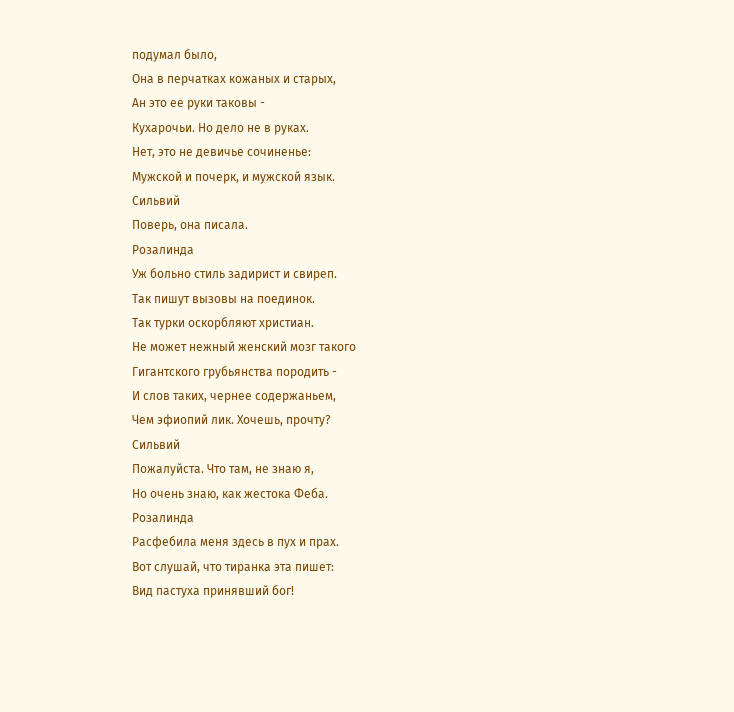подумал было,
Она в перчатках кожаных и старых,
Ан это ее руки таковы -
Кухарочьи. Но дело не в руках.
Нет, это не девичье сочиненье:
Мужской и почерк, и мужской язык.
Сильвий
Поверь, она писала.
Розалинда
Уж больно стиль задирист и свиреп.
Так пишут вызовы на поединок.
Так турки оскорбляют христиан.
Не может нежный женский мозг такого
Гигантского грубьянства породить -
И слов таких, чернее содержаньем,
Чем эфиопий лик. Хочешь, прочту?
Сильвий
Пожалуйста. Что там, не знаю я,
Но очень знаю, как жестока Феба.
Розалинда
Расфебила меня здесь в пух и прах.
Вот слушай, что тиранка эта пишет:
Вид пастуха принявший бог!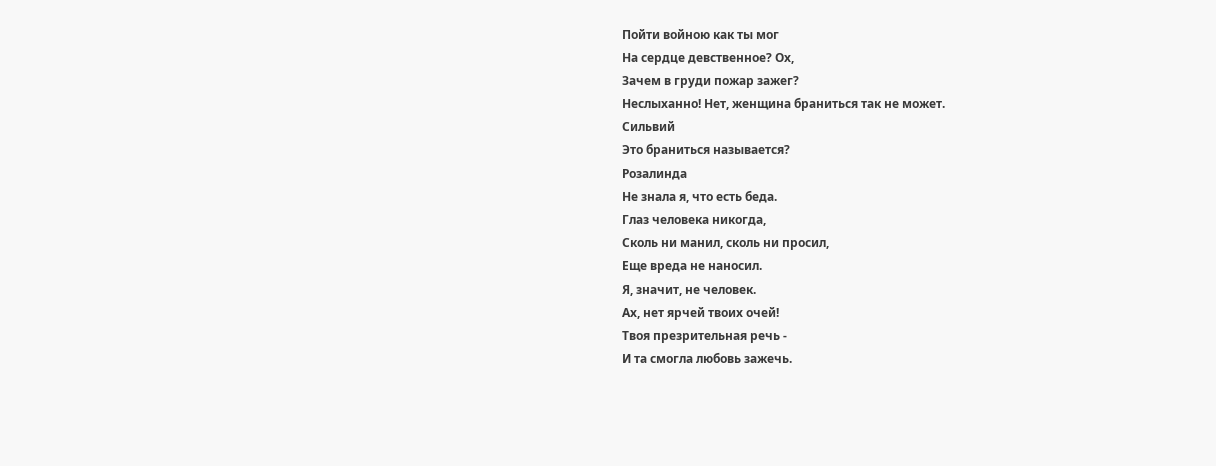Пойти войною как ты мог
На сердце девственное? Ох,
Зачем в груди пожар зажег?
Неслыханно! Нет, женщина браниться так не может.
Сильвий
Это браниться называется?
Розалинда
Не знала я, что есть беда.
Глаз человека никогда,
Сколь ни манил, сколь ни просил,
Еще вреда не наносил.
Я, значит, не человек.
Ах, нет ярчей твоих очей!
Твоя презрительная речь -
И та смогла любовь зажечь.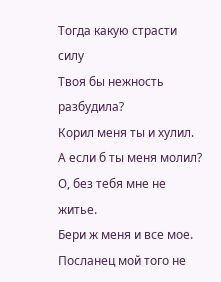Тогда какую страсти силу
Твоя бы нежность разбудила?
Корил меня ты и хулил.
А если б ты меня молил?
О, без тебя мне не житье.
Бери ж меня и все мое.
Посланец мой того не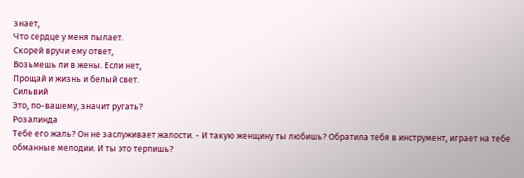знает,
Что сердце у меня пылает.
Скорей вручи ему ответ,
Возьмешь ли в жены. Если нет,
Прощай и жизнь и белый свет.
Сильвий
Это, по-вашему, значит ругать?
Розалинда
Тебе его жаль? Он не заслуживает жалости. - И такую женщину ты любишь? Обратила тебя в инструмент, играет на тебе обманные мелодии. И ты это терпишь?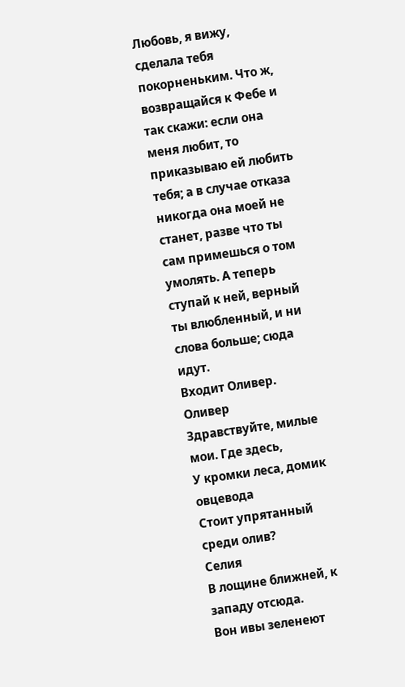Любовь, я вижу, сделала тебя покорненьким. Что ж, возвращайся к Фебе и так скажи: если она меня любит, то приказываю ей любить тебя; а в случае отказа никогда она моей не станет, разве что ты сам примешься о том умолять. А теперь ступай к ней, верный ты влюбленный, и ни слова больше; сюда идут.
Входит Оливер.
Оливер
Здравствуйте, милые мои. Где здесь,
У кромки леса, домик овцевода
Стоит упрятанный среди олив?
Селия
В лощине ближней, к западу отсюда.
Вон ивы зеленеют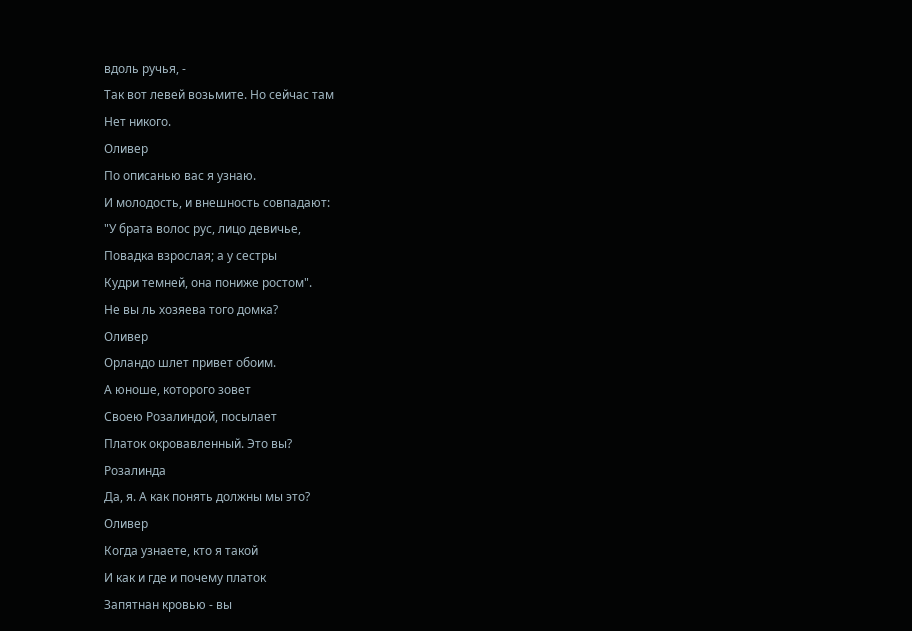вдоль ручья, -
Так вот левей возьмите. Но сейчас там
Нет никого.
Оливер
По описанью вас я узнаю.
И молодость, и внешность совпадают:
"У брата волос рус, лицо девичье,
Повадка взрослая; а у сестры
Кудри темней, она пониже ростом".
Не вы ль хозяева того домка?
Оливер
Орландо шлет привет обоим.
А юноше, которого зовет
Своею Розалиндой, посылает
Платок окровавленный. Это вы?
Розалинда
Да, я. А как понять должны мы это?
Оливер
Когда узнаете, кто я такой
И как и где и почему платок
Запятнан кровью - вы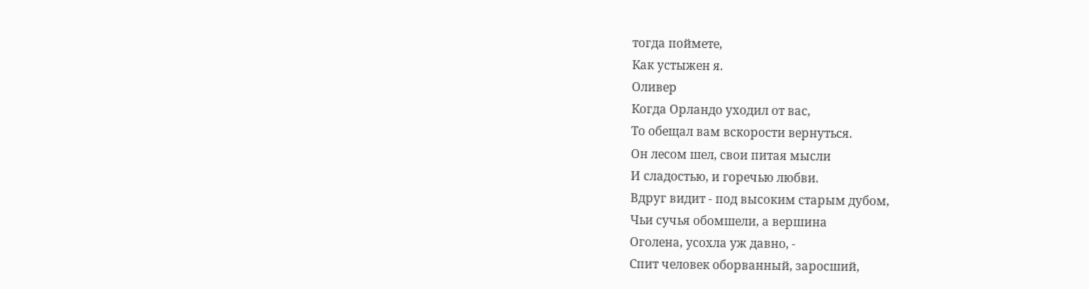тогда поймете,
Как устыжен я.
Оливер
Когда Орландо уходил от вас,
То обещал вам вскорости вернуться.
Он лесом шел, свои питая мысли
И сладостью, и горечью любви.
Вдруг видит - под высоким старым дубом,
Чьи сучья обомшели, а вершина
Оголена, усохла уж давно, -
Спит человек оборванный, заросший,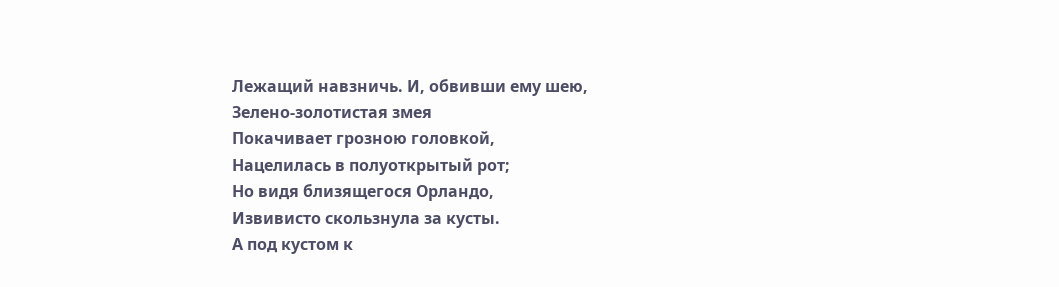Лежащий навзничь. И, обвивши ему шею,
Зелено-золотистая змея
Покачивает грозною головкой,
Нацелилась в полуоткрытый рот;
Но видя близящегося Орландо,
Извивисто скользнула за кусты.
А под кустом к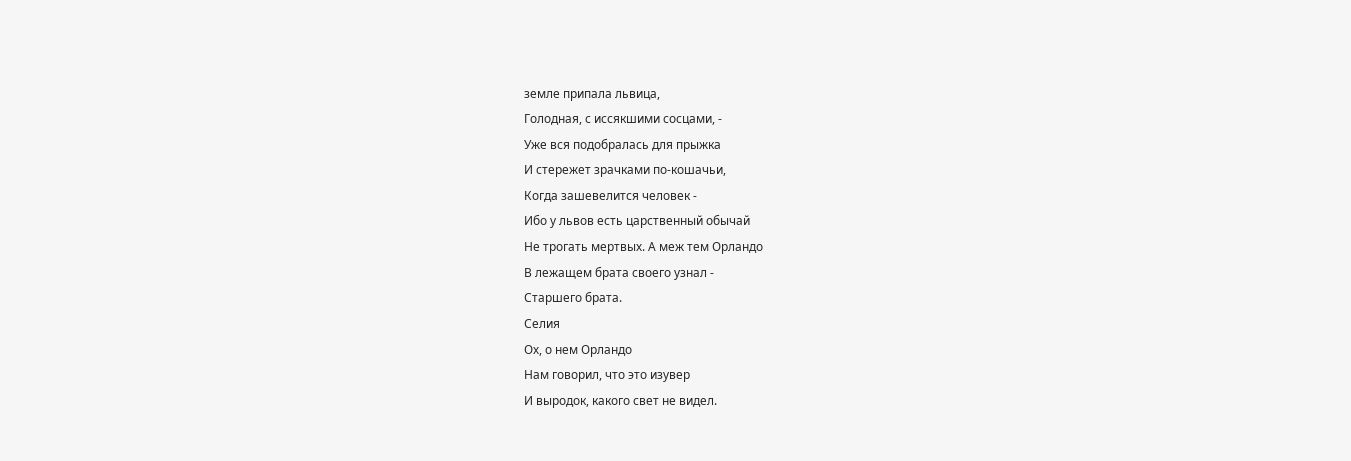земле припала львица,
Голодная, с иссякшими сосцами, -
Уже вся подобралась для прыжка
И стережет зрачками по-кошачьи,
Когда зашевелится человек -
Ибо у львов есть царственный обычай
Не трогать мертвых. А меж тем Орландо
В лежащем брата своего узнал -
Старшего брата.
Селия
Ох, о нем Орландо
Нам говорил, что это изувер
И выродок, какого свет не видел.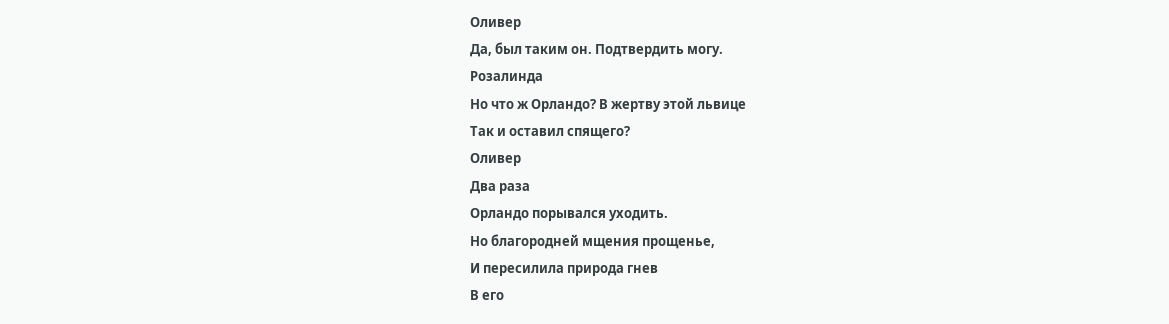Оливер
Да, был таким он. Подтвердить могу.
Розалинда
Но что ж Орландо? В жертву этой львице
Так и оставил спящего?
Оливер
Два раза
Орландо порывался уходить.
Но благородней мщения прощенье,
И пересилила природа гнев
В его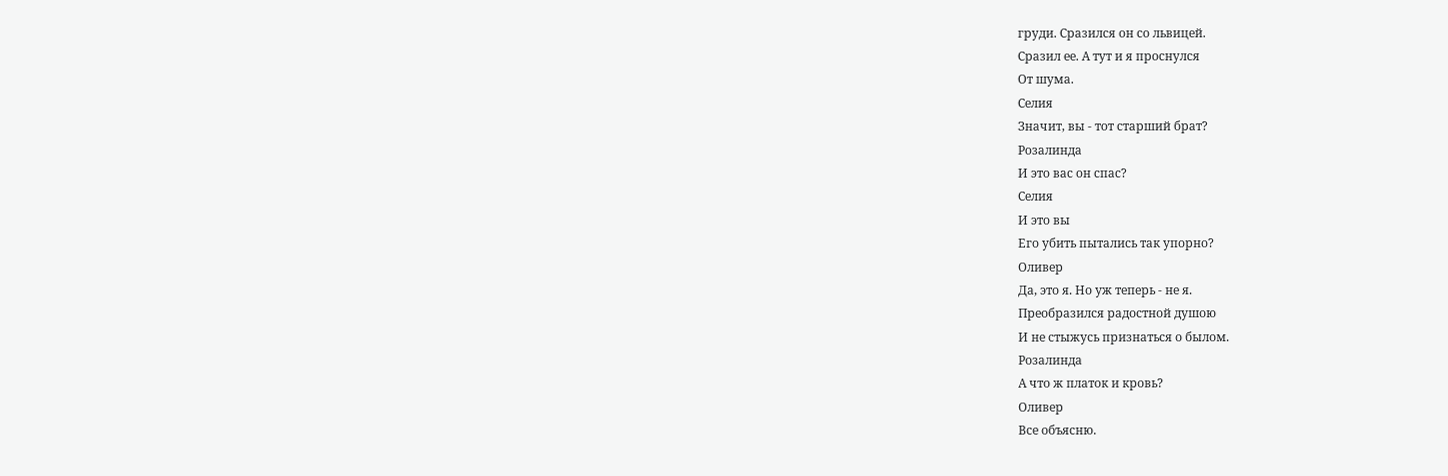груди. Сразился он со львицей.
Сразил ее. А тут и я проснулся
От шума.
Селия
Значит, вы - тот старший брат?
Розалинда
И это вас он спас?
Селия
И это вы
Его убить пытались так упорно?
Оливер
Да, это я. Но уж теперь - не я.
Преобразился радостной душою
И не стыжусь признаться о былом.
Розалинда
А что ж платок и кровь?
Оливер
Все объясню.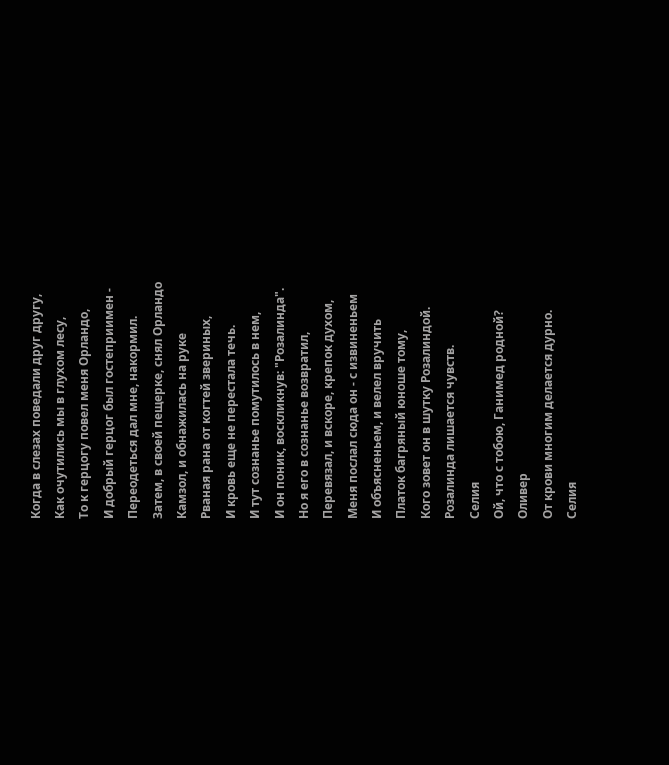Когда в слезах поведали друг другу,
Как очутились мы в глухом лесу,
То к герцогу повел меня Орландо,
И добрый герцог был гостеприимен -
Переодеться дал мне, накормил.
Затем, в своей пещерке, снял Орландо
Камзол, и обнажилась на руке
Рваная рана от когтей звериных,
И кровь еще не перестала течь.
И тут сознанье помутилось в нем,
И он поник, воскликнув: "Розалинда".
Но я его в сознанье возвратил,
Перевязал, и вскоре, крепок духом,
Меня послал сюда он - с извиненьем
И объясненьем, и велел вручить
Платок багряный юноше тому,
Кого зовет он в шутку Розалиндой.
Розалинда лишается чувств.
Селия
Ой, что с тобою, Ганимед родной?
Оливер
От крови многим делается дурно.
Селия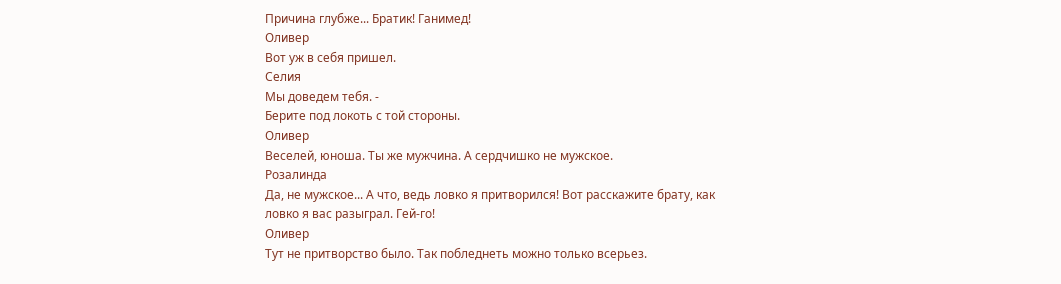Причина глубже... Братик! Ганимед!
Оливер
Вот уж в себя пришел.
Селия
Мы доведем тебя. -
Берите под локоть с той стороны.
Оливер
Веселей, юноша. Ты же мужчина. А сердчишко не мужское.
Розалинда
Да, не мужское... А что, ведь ловко я притворился! Вот расскажите брату, как ловко я вас разыграл. Гей-го!
Оливер
Тут не притворство было. Так побледнеть можно только всерьез.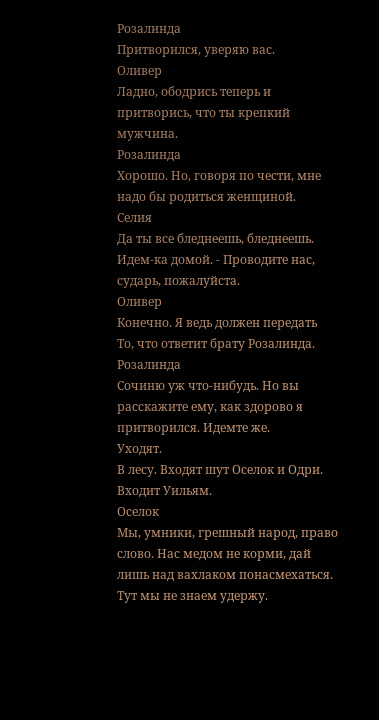Розалинда
Притворился, уверяю вас.
Оливер
Ладно, ободрись теперь и притворись, что ты крепкий мужчина.
Розалинда
Хорошо. Но, говоря по чести, мне надо бы родиться женщиной.
Селия
Да ты все бледнеешь, бледнеешь. Идем-ка домой. - Проводите нас, сударь, пожалуйста.
Оливер
Конечно. Я ведь должен передать
То, что ответит брату Розалинда.
Розалинда
Сочиню уж что-нибудь. Но вы расскажите ему, как здорово я притворился. Идемте же.
Уходят.
В лесу. Входят шут Оселок и Одри.
Входит Уильям.
Оселок
Мы, умники, грешный народ, право слово. Нас медом не корми, дай лишь над вахлаком понасмехаться. Тут мы не знаем удержу.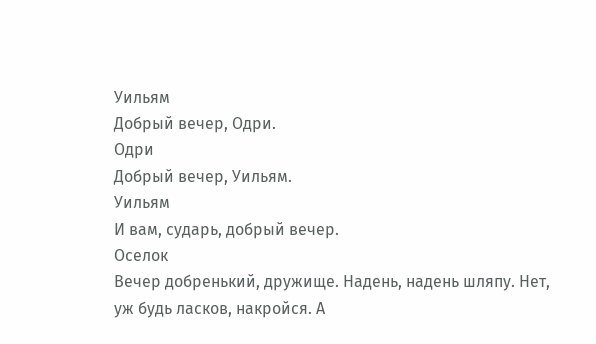Уильям
Добрый вечер, Одри.
Одри
Добрый вечер, Уильям.
Уильям
И вам, сударь, добрый вечер.
Оселок
Вечер добренький, дружище. Надень, надень шляпу. Нет, уж будь ласков, накройся. А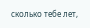сколько тебе лет,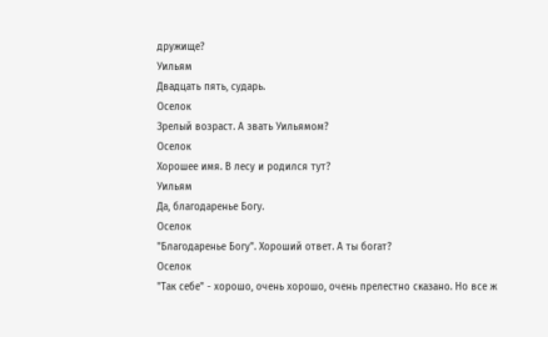дружище?
Уильям
Двадцать пять, сударь.
Оселок
Зрелый возраст. А звать Уильямом?
Оселок
Хорошее имя. В лесу и родился тут?
Уильям
Да, благодаренье Богу.
Оселок
"Благодаренье Богу". Хороший ответ. А ты богат?
Оселок
"Так себе" - хорошо, очень хорошо, очень прелестно сказано. Но все ж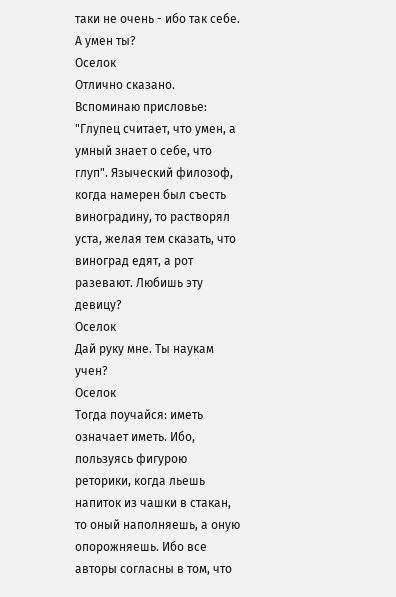таки не очень - ибо так себе. А умен ты?
Оселок
Отлично сказано. Вспоминаю присловье: "Глупец считает, что умен, а умный знает о себе, что глуп". Языческий филозоф, когда намерен был съесть виноградину, то растворял уста, желая тем сказать, что виноград едят, а рот разевают. Любишь эту девицу?
Оселок
Дай руку мне. Ты наукам учен?
Оселок
Тогда поучайся: иметь означает иметь. Ибо, пользуясь фигурою реторики, когда льешь напиток из чашки в стакан, то оный наполняешь, а оную опорожняешь. Ибо все авторы согласны в том, что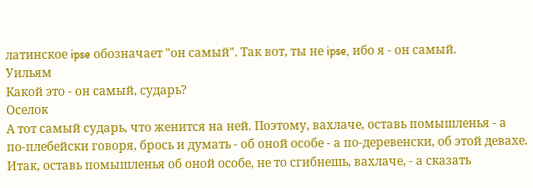латинское ipse обозначает "он самый". Так вот, ты не ipse, ибо я - он самый.
Уильям
Какой это - он самый, сударь?
Оселок
А тот самый сударь, что женится на ней. Поэтому, вахлаче, оставь помышленья - а по-плебейски говоря, брось и думать - об оной особе - а по-деревенски, об этой девахе. Итак, оставь помышленья об оной особе, не то сгибнешь, вахлаче, - а сказать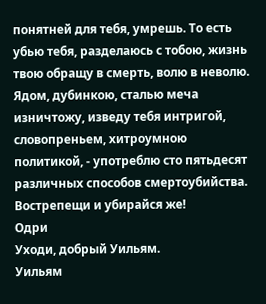понятней для тебя, умрешь. То есть убью тебя, разделаюсь с тобою, жизнь твою обращу в смерть, волю в неволю. Ядом, дубинкою, сталью меча изничтожу, изведу тебя интригой, словопреньем, хитроумною политикой, - употреблю сто пятьдесят различных способов смертоубийства. Вострепещи и убирайся же!
Одри
Уходи, добрый Уильям.
Уильям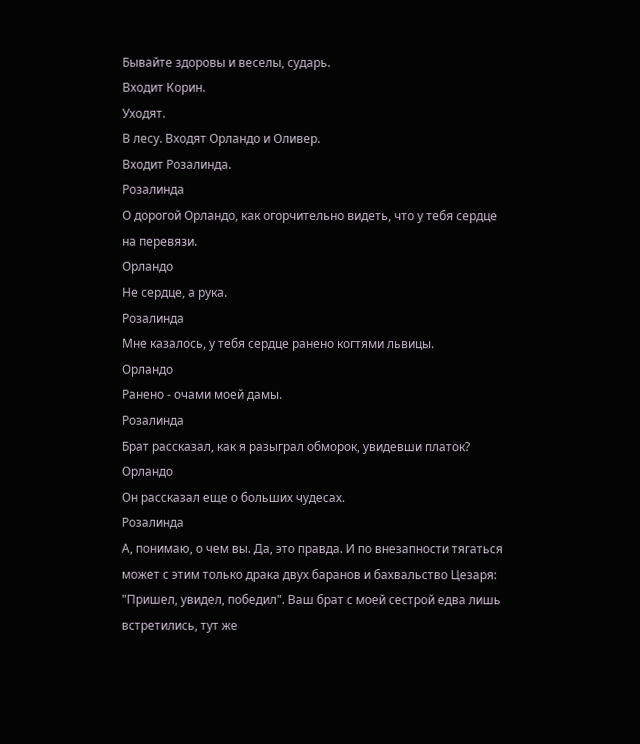Бывайте здоровы и веселы, сударь.
Входит Корин.
Уходят.
В лесу. Входят Орландо и Оливер.
Входит Розалинда.
Розалинда
О дорогой Орландо, как огорчительно видеть, что у тебя сердце на перевязи.
Орландо
Не сердце, а рука.
Розалинда
Мне казалось, у тебя сердце ранено когтями львицы.
Орландо
Ранено - очами моей дамы.
Розалинда
Брат рассказал, как я разыграл обморок, увидевши платок?
Орландо
Он рассказал еще о больших чудесах.
Розалинда
А, понимаю, о чем вы. Да, это правда. И по внезапности тягаться может с этим только драка двух баранов и бахвальство Цезаря: "Пришел, увидел, победил". Ваш брат с моей сестрой едва лишь встретились, тут же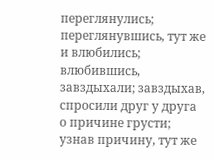переглянулись; переглянувшись, тут же и влюбились; влюбившись, завздыхали; завздыхав, спросили друг у друга о причине грусти; узнав причину, тут же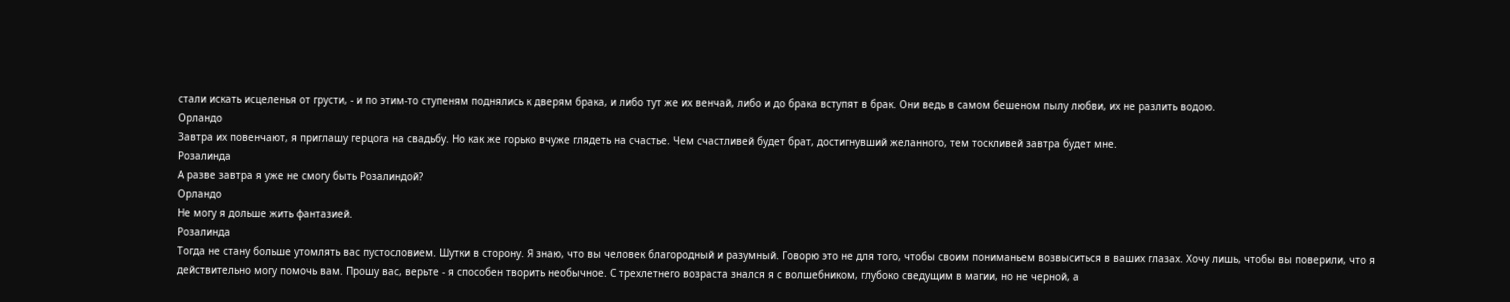стали искать исцеленья от грусти, - и по этим-то ступеням поднялись к дверям брака, и либо тут же их венчай, либо и до брака вступят в брак. Они ведь в самом бешеном пылу любви, их не разлить водою.
Орландо
Завтра их повенчают, я приглашу герцога на свадьбу. Но как же горько вчуже глядеть на счастье. Чем счастливей будет брат, достигнувший желанного, тем тоскливей завтра будет мне.
Розалинда
А разве завтра я уже не смогу быть Розалиндой?
Орландо
Не могу я дольше жить фантазией.
Розалинда
Тогда не стану больше утомлять вас пустословием. Шутки в сторону. Я знаю, что вы человек благородный и разумный. Говорю это не для того, чтобы своим пониманьем возвыситься в ваших глазах. Хочу лишь, чтобы вы поверили, что я действительно могу помочь вам. Прошу вас, верьте - я способен творить необычное. С трехлетнего возраста знался я с волшебником, глубоко сведущим в магии, но не черной, а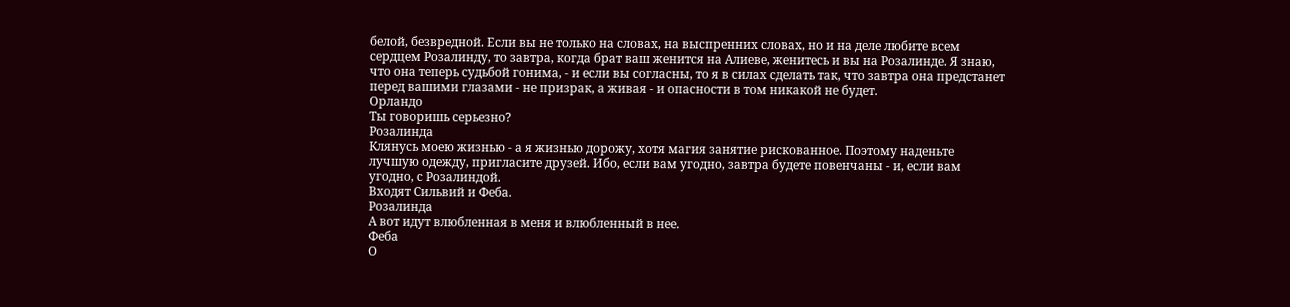белой, безвредной. Если вы не только на словах, на выспренних словах, но и на деле любите всем сердцем Розалинду, то завтра, когда брат ваш женится на Алиеве, женитесь и вы на Розалинде. Я знаю, что она теперь судьбой гонима, - и если вы согласны, то я в силах сделать так, что завтра она предстанет перед вашими глазами - не призрак, а живая - и опасности в том никакой не будет.
Орландо
Ты говоришь серьезно?
Розалинда
Клянусь моею жизнью - а я жизнью дорожу, хотя магия занятие рискованное. Поэтому наденьте лучшую одежду, пригласите друзей. Ибо, если вам угодно, завтра будете повенчаны - и, если вам угодно, с Розалиндой.
Входят Сильвий и Феба.
Розалинда
А вот идут влюбленная в меня и влюбленный в нее.
Феба
О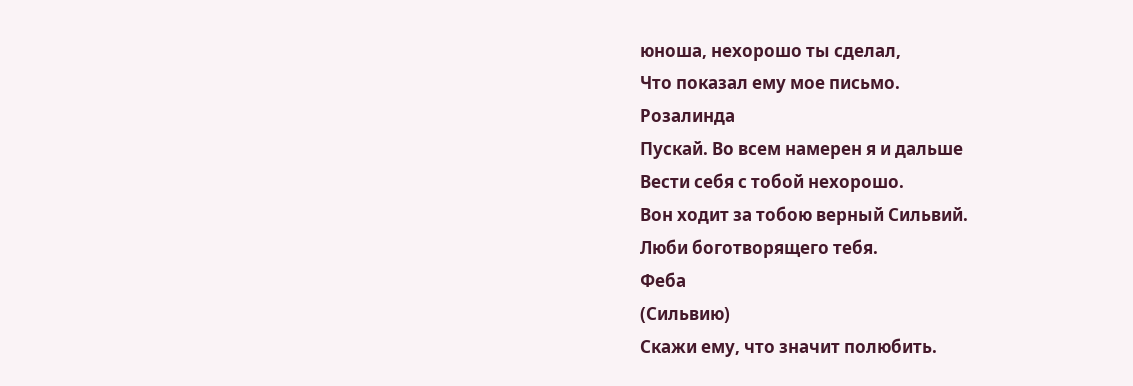юноша, нехорошо ты сделал,
Что показал ему мое письмо.
Розалинда
Пускай. Во всем намерен я и дальше
Вести себя с тобой нехорошо.
Вон ходит за тобою верный Сильвий.
Люби боготворящего тебя.
Феба
(Сильвию)
Скажи ему, что значит полюбить.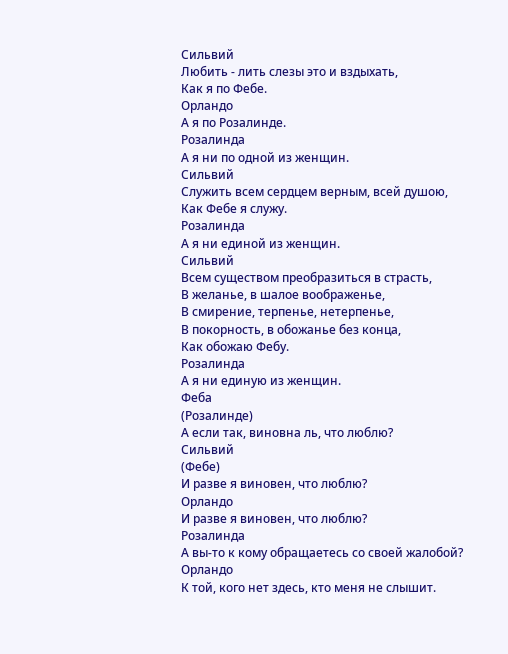Сильвий
Любить - лить слезы это и вздыхать,
Как я по Фебе.
Орландо
А я по Розалинде.
Розалинда
А я ни по одной из женщин.
Сильвий
Служить всем сердцем верным, всей душою,
Как Фебе я служу.
Розалинда
А я ни единой из женщин.
Сильвий
Всем существом преобразиться в страсть,
В желанье, в шалое воображенье,
В смирение, терпенье, нетерпенье,
В покорность, в обожанье без конца,
Как обожаю Фебу.
Розалинда
А я ни единую из женщин.
Феба
(Розалинде)
А если так, виновна ль, что люблю?
Сильвий
(Фебе)
И разве я виновен, что люблю?
Орландо
И разве я виновен, что люблю?
Розалинда
А вы-то к кому обращаетесь со своей жалобой?
Орландо
К той, кого нет здесь, кто меня не слышит.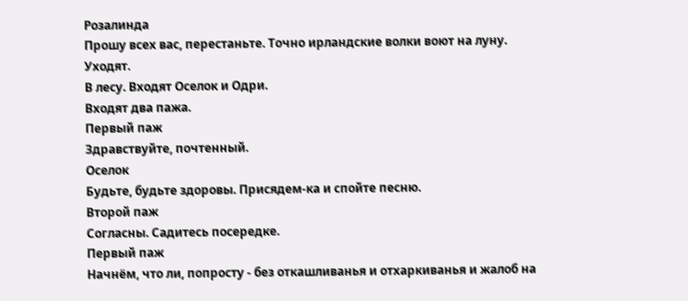Розалинда
Прошу всех вас, перестаньте. Точно ирландские волки воют на луну.
Уходят.
В лесу. Входят Оселок и Одри.
Входят два пажа.
Первый паж
Здравствуйте, почтенный.
Оселок
Будьте, будьте здоровы. Присядем-ка и спойте песню.
Второй паж
Согласны. Садитесь посередке.
Первый паж
Начнём, что ли, попросту - без откашливанья и отхаркиванья и жалоб на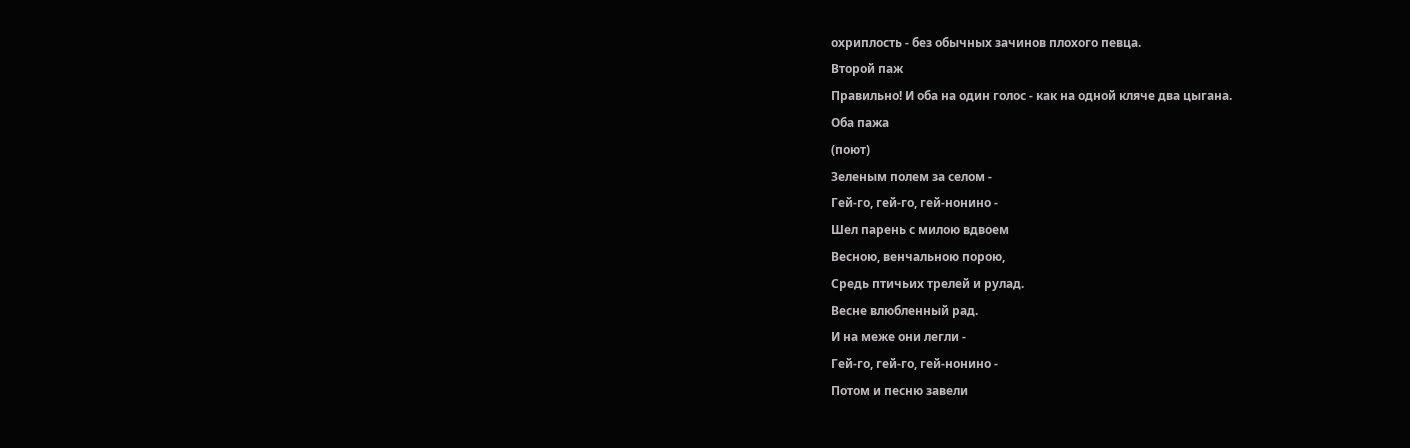охриплость - без обычных зачинов плохого певца.
Второй паж
Правильно! И оба на один голос - как на одной кляче два цыгана.
Оба пажа
(поют)
Зеленым полем за селом -
Гей-го, гей-го, гей-нонино -
Шел парень с милою вдвоем
Весною, венчальною порою,
Средь птичьих трелей и рулад.
Весне влюбленный рад.
И на меже они легли -
Гей-го, гей-го, гей-нонино -
Потом и песню завели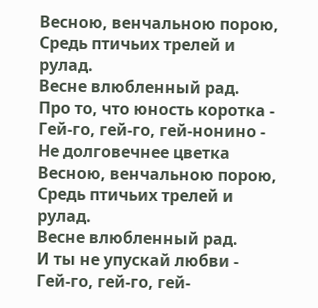Весною, венчальною порою,
Средь птичьих трелей и рулад.
Весне влюбленный рад.
Про то, что юность коротка -
Гей-го, гей-го, гей-нонино -
Не долговечнее цветка
Весною, венчальною порою,
Средь птичьих трелей и рулад.
Весне влюбленный рад.
И ты не упускай любви -
Гей-го, гей-го, гей-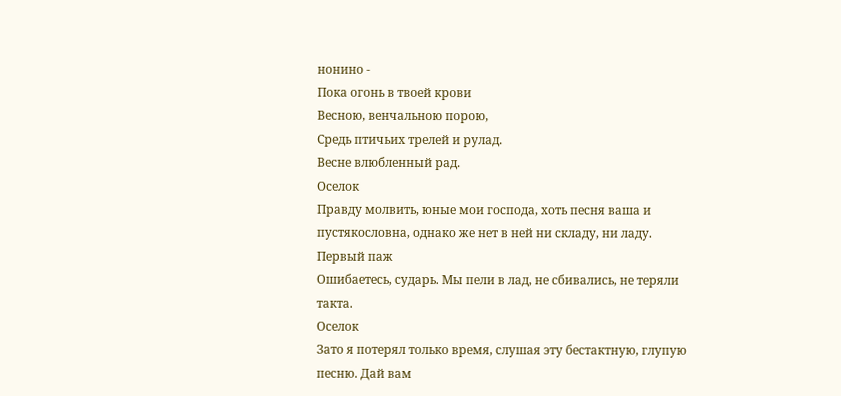нонино -
Пока огонь в твоей крови
Весною, венчальною порою,
Средь птичьих трелей и рулад.
Весне влюбленный рад.
Оселок
Правду молвить, юные мои господа, хоть песня ваша и пустякословна, однако же нет в ней ни складу, ни ладу.
Первый паж
Ошибаетесь, сударь. Мы пели в лад, не сбивались, не теряли такта.
Оселок
Зато я потерял только время, слушая эту бестактную, глупую песню. Дай вам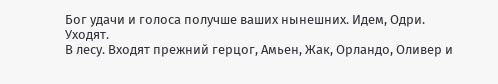Бог удачи и голоса получше ваших нынешних. Идем, Одри.
Уходят.
В лесу. Входят прежний герцог, Амьен, Жак, Орландо, Оливер и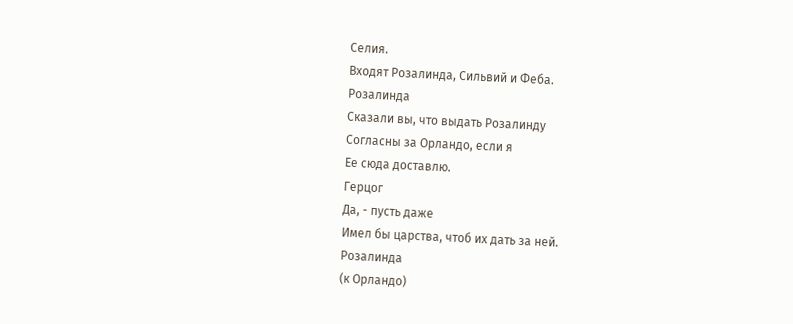Селия.
Входят Розалинда, Сильвий и Феба.
Розалинда
Сказали вы, что выдать Розалинду
Согласны за Орландо, если я
Ее сюда доставлю.
Герцог
Да, - пусть даже
Имел бы царства, чтоб их дать за ней.
Розалинда
(к Орландо)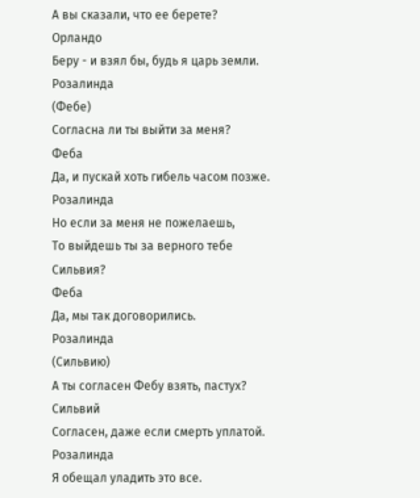А вы сказали, что ее берете?
Орландо
Беру - и взял бы, будь я царь земли.
Розалинда
(Фебе)
Согласна ли ты выйти за меня?
Феба
Да, и пускай хоть гибель часом позже.
Розалинда
Но если за меня не пожелаешь,
То выйдешь ты за верного тебе
Сильвия?
Феба
Да, мы так договорились.
Розалинда
(Сильвию)
А ты согласен Фебу взять, пастух?
Сильвий
Согласен, даже если смерть уплатой.
Розалинда
Я обещал уладить это все.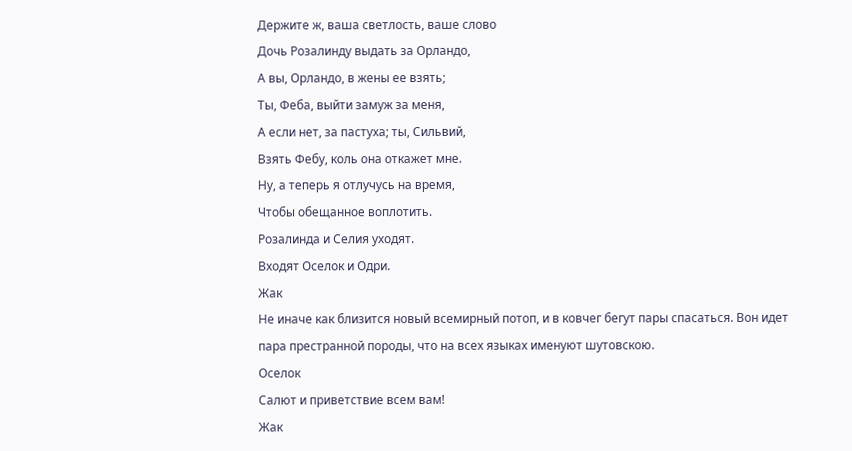Держите ж, ваша светлость, ваше слово
Дочь Розалинду выдать за Орландо,
А вы, Орландо, в жены ее взять;
Ты, Феба, выйти замуж за меня,
А если нет, за пастуха; ты, Сильвий,
Взять Фебу, коль она откажет мне.
Ну, а теперь я отлучусь на время,
Чтобы обещанное воплотить.
Розалинда и Селия уходят.
Входят Оселок и Одри.
Жак
Не иначе как близится новый всемирный потоп, и в ковчег бегут пары спасаться. Вон идет пара престранной породы, что на всех языках именуют шутовскою.
Оселок
Салют и приветствие всем вам!
Жак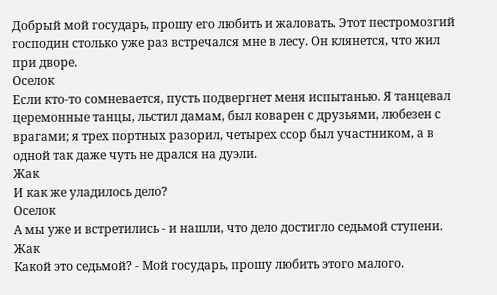Добрый мой государь, прошу его любить и жаловать. Этот пестромозгий господин столько уже раз встречался мне в лесу. Он клянется, что жил при дворе.
Оселок
Если кто-то сомневается, пусть подвергнет меня испытанью. Я танцевал церемонные танцы, льстил дамам, был коварен с друзьями, любезен с врагами; я трех портных разорил, четырех ссор был участником, а в одной так даже чуть не дрался на дуэли.
Жак
И как же уладилось дело?
Оселок
А мы уже и встретились - и нашли, что дело достигло седьмой ступени.
Жак
Какой это седьмой? - Мой государь, прошу любить этого малого.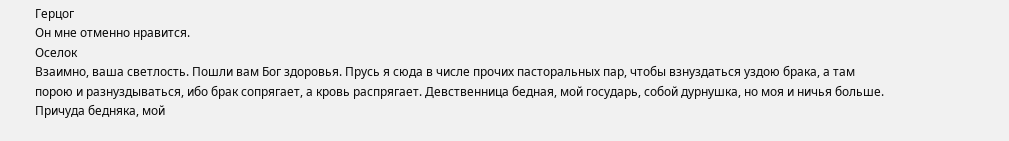Герцог
Он мне отменно нравится.
Оселок
Взаимно, ваша светлость. Пошли вам Бог здоровья. Прусь я сюда в числе прочих пасторальных пар, чтобы взнуздаться уздою брака, а там порою и разнуздываться, ибо брак сопрягает, а кровь распрягает. Девственница бедная, мой государь, собой дурнушка, но моя и ничья больше. Причуда бедняка, мой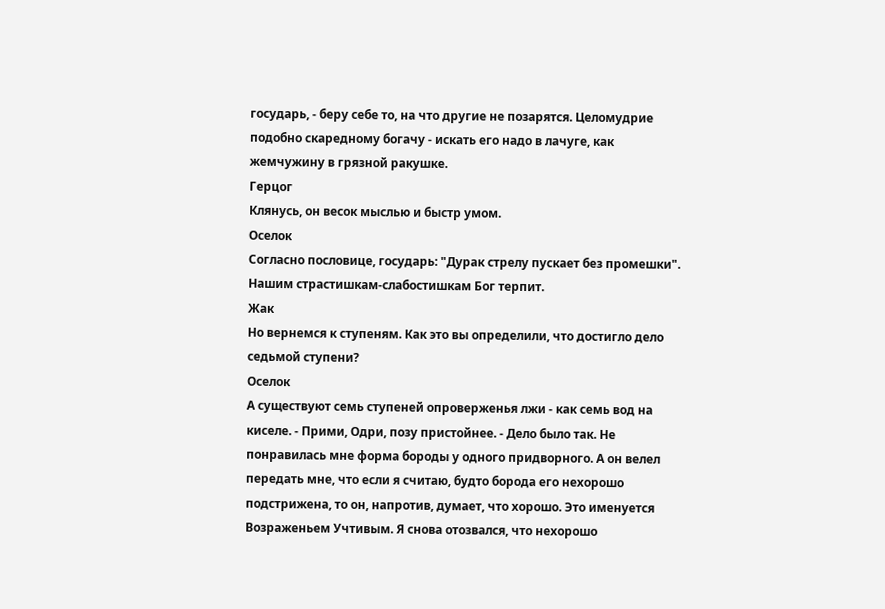государь, - беру себе то, на что другие не позарятся. Целомудрие подобно скаредному богачу - искать его надо в лачуге, как жемчужину в грязной ракушке.
Герцог
Клянусь, он весок мыслью и быстр умом.
Оселок
Согласно пословице, государь: "Дурак стрелу пускает без промешки". Нашим страстишкам-слабостишкам Бог терпит.
Жак
Но вернемся к ступеням. Как это вы определили, что достигло дело седьмой ступени?
Оселок
А существуют семь ступеней опроверженья лжи - как семь вод на киселе. - Прими, Одри, позу пристойнее. - Дело было так. Не понравилась мне форма бороды у одного придворного. А он велел передать мне, что если я считаю, будто борода его нехорошо подстрижена, то он, напротив, думает, что хорошо. Это именуется Возраженьем Учтивым. Я снова отозвался, что нехорошо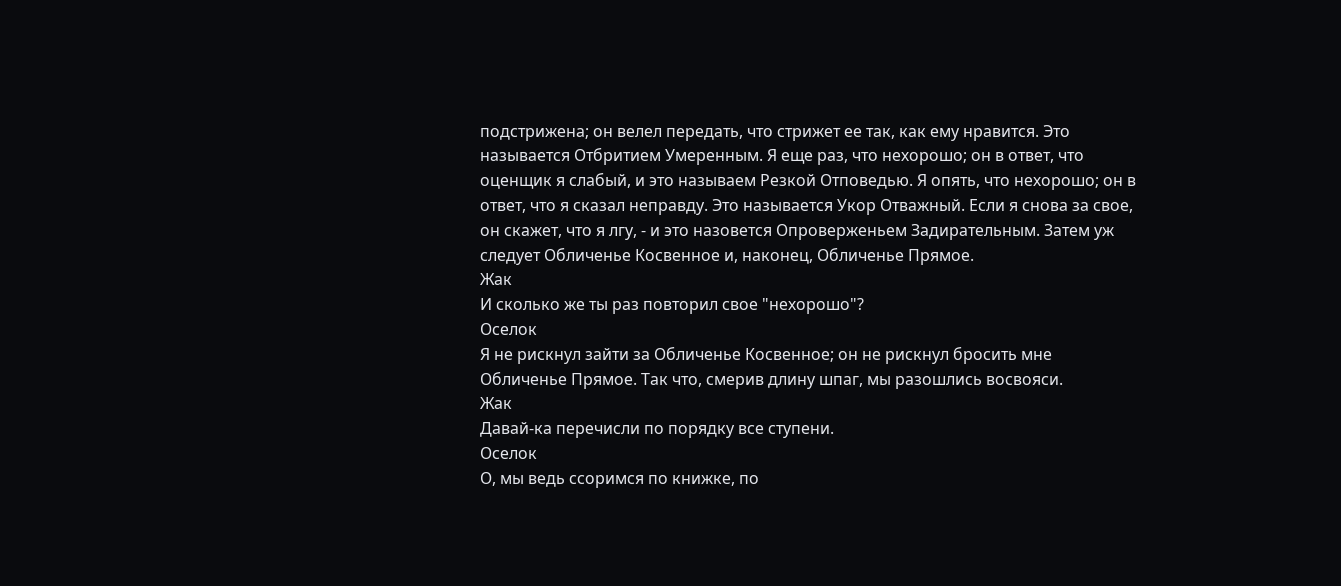подстрижена; он велел передать, что стрижет ее так, как ему нравится. Это называется Отбритием Умеренным. Я еще раз, что нехорошо; он в ответ, что оценщик я слабый, и это называем Резкой Отповедью. Я опять, что нехорошо; он в ответ, что я сказал неправду. Это называется Укор Отважный. Если я снова за свое, он скажет, что я лгу, - и это назовется Опроверженьем Задирательным. Затем уж следует Обличенье Косвенное и, наконец, Обличенье Прямое.
Жак
И сколько же ты раз повторил свое "нехорошо"?
Оселок
Я не рискнул зайти за Обличенье Косвенное; он не рискнул бросить мне Обличенье Прямое. Так что, смерив длину шпаг, мы разошлись восвояси.
Жак
Давай-ка перечисли по порядку все ступени.
Оселок
О, мы ведь ссоримся по книжке, по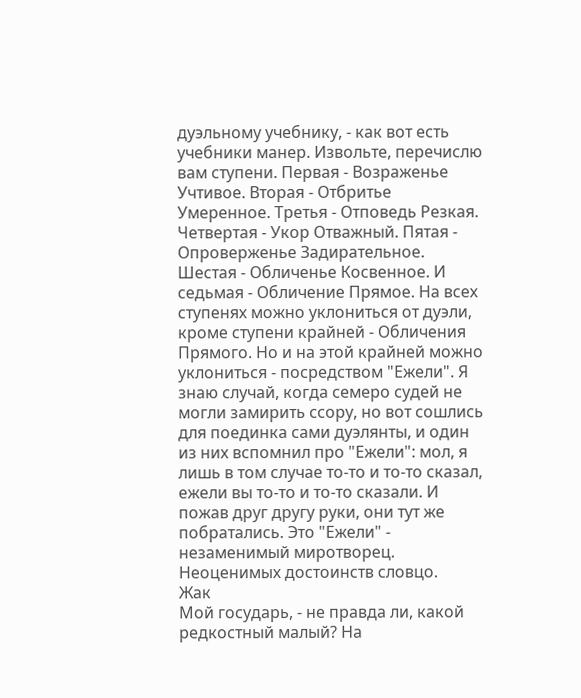дуэльному учебнику, - как вот есть учебники манер. Извольте, перечислю вам ступени. Первая - Возраженье Учтивое. Вторая - Отбритье Умеренное. Третья - Отповедь Резкая. Четвертая - Укор Отважный. Пятая - Опроверженье Задирательное. Шестая - Обличенье Косвенное. И седьмая - Обличение Прямое. На всех ступенях можно уклониться от дуэли, кроме ступени крайней - Обличения Прямого. Но и на этой крайней можно уклониться - посредством "Ежели". Я знаю случай, когда семеро судей не могли замирить ссору, но вот сошлись для поединка сами дуэлянты, и один из них вспомнил про "Ежели": мол, я лишь в том случае то-то и то-то сказал, ежели вы то-то и то-то сказали. И пожав друг другу руки, они тут же побратались. Это "Ежели" - незаменимый миротворец. Неоценимых достоинств словцо.
Жак
Мой государь, - не правда ли, какой редкостный малый? На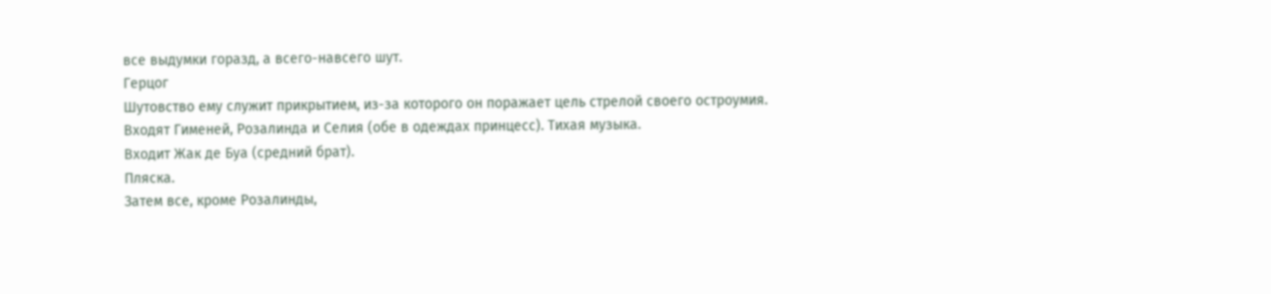все выдумки горазд, а всего-навсего шут.
Герцог
Шутовство ему служит прикрытием, из-за которого он поражает цель стрелой своего остроумия.
Входят Гименей, Розалинда и Селия (обе в одеждах принцесс). Тихая музыка.
Входит Жак де Буа (средний брат).
Пляска.
Затем все, кроме Розалинды,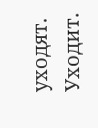уходят.
Уходит.